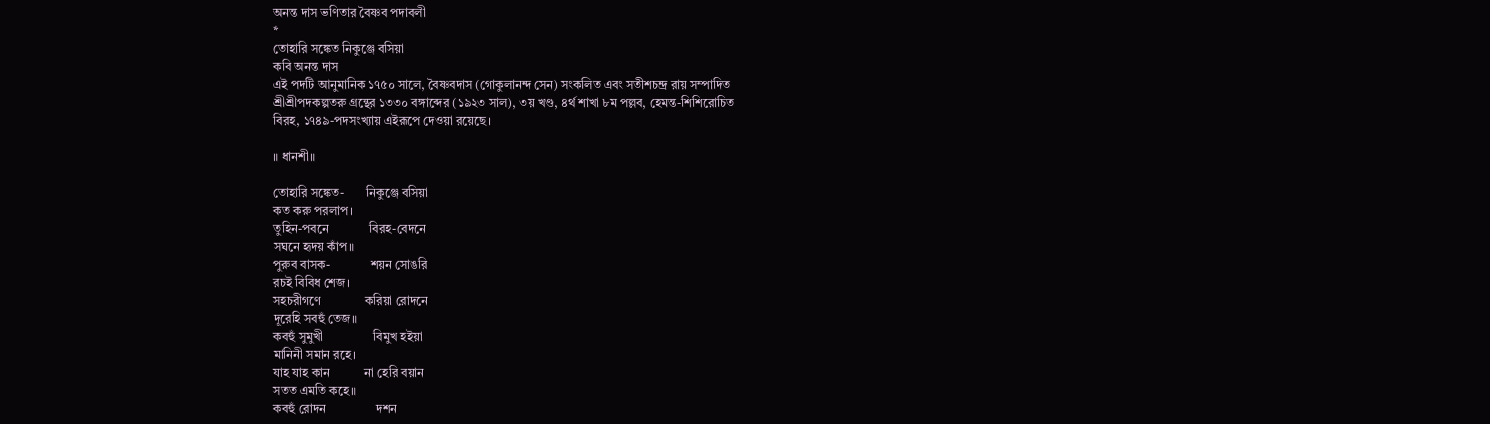অনন্ত দাস ভণিতার বৈষ্ণব পদাবলী
*
তোহারি সঙ্কেত নিকুঞ্জে বসিয়া
কবি অনন্ত দাস
এই পদটি আনুমানিক ১৭৫০ সালে, বৈষ্ণবদাস (গোকুলানন্দ সেন) সংকলিত এবং সতীশচন্দ্র রায় সম্পাদিত
শ্রীশ্রীপদকল্পতরু গ্রন্থের ১৩৩০ বঙ্গাব্দের (১৯২৩ সাল), ৩য় খণ্ড, ৪র্থ শাখা ৮ম পল্লব, হেমন্ত-শিশিরোচিত
বিরহ, ১৭৪৯-পদসংখ্যায় এইরূপে দেওয়া রয়েছে।

॥ ধানশী॥

তোহারি সঙ্কেত-       নিকুঞ্জে বসিয়া
কত করু পরলাপ।
তুহিন-পবনে             বিরহ-বেদনে
সঘনে হৃদয় কাঁপ॥
পুরুব বাসক-             শয়ন সোঙরি
রচই বিবিধ শেজ।
সহচরীগণে              করিয়া রোদনে
দূরেহি সবহুঁ তেজ॥
কবহুঁ সুমুখী                বিমুখ হইয়া
মানিনী সমান রহে।
যাহ যাহ কান           না হেরি বয়ান
সতত এমতি কহে॥
কবহুঁ রোদন                দশন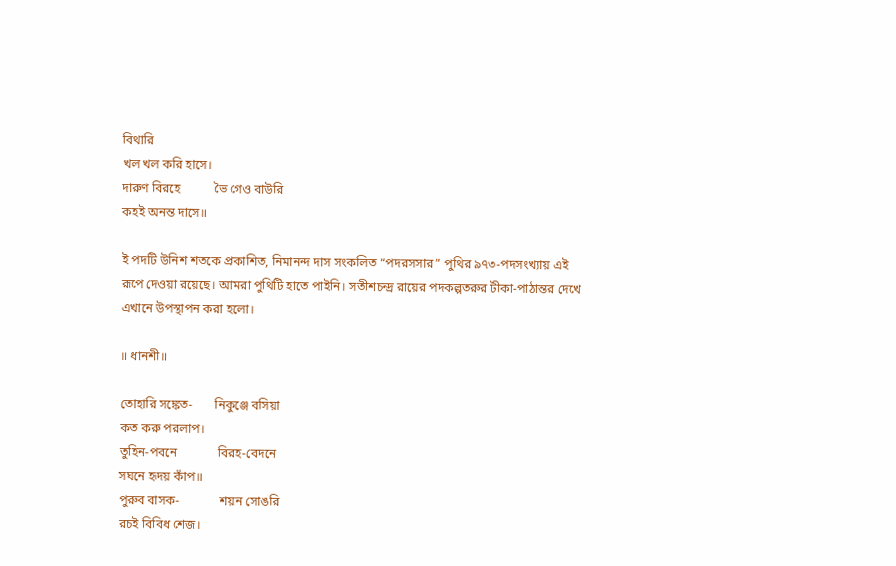বিথারি
খল খল করি হাসে।
দারুণ বিরহে           ভৈ গেও বাউরি
কহই অনন্ত দাসে॥

ই পদটি উনিশ শতকে প্রকাশিত, নিমানন্দ দাস সংকলিত “পদরসসার” পুথির ৯৭৩-পদসংখ্যায় এই
রূপে দেওয়া রয়েছে। আমরা পুথিটি হাতে পাইনি। সতীশচন্দ্র রায়ের পদকল্পতরুর টীকা-পাঠান্তর দেখে
এখানে উপস্থাপন করা হলো।

॥ ধানশী॥

তোহারি সঙ্কেত-       নিকুঞ্জে বসিয়া
কত করু পরলাপ।
তুহিন-পবনে             বিরহ-বেদনে
সঘনে হৃদয় কাঁপ॥
পুরুব বাসক-             শয়ন সোঙরি
রচই বিবিধ শেজ।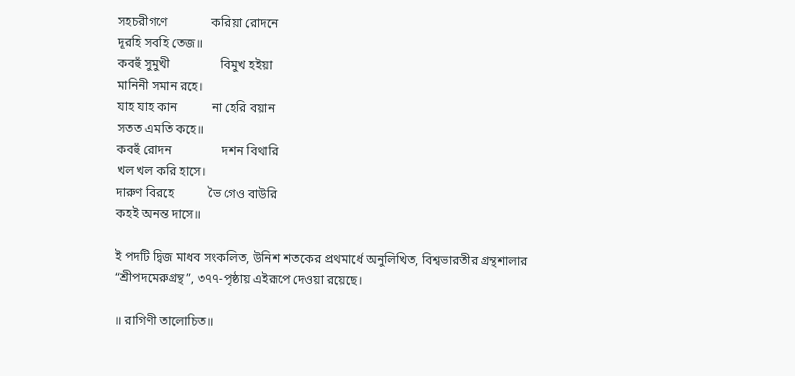সহচরীগণে              করিয়া রোদনে
দূরহি সবহি তেজ॥
কবহুঁ সুমুখী                বিমুখ হইয়া
মানিনী সমান রহে।
যাহ যাহ কান           না হেরি বয়ান
সতত এমতি কহে॥
কবহুঁ রোদন                দশন বিথারি
খল খল করি হাসে।
দারুণ বিরহে           ভৈ গেও বাউরি
কহই অনন্ত দাসে॥

ই পদটি দ্বিজ মাধব সংকলিত, উনিশ শতকের প্রথমার্ধে অনুলিখিত, বিশ্বভারতীর গ্রন্থশালার
“শ্রীপদমেরুগ্রন্থ”, ৩৭৭-পৃষ্ঠায় এইরূপে দেওয়া রয়েছে।

॥ রাগিণী তালোচিত॥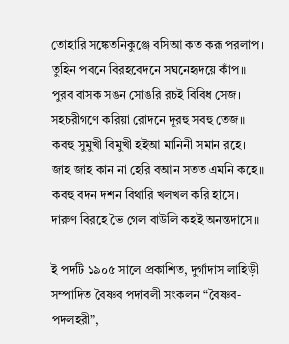তোহারি সঙ্কেতনিকুঞ্জে বসিআ কত করূ পরলাপ।
তুহিন পবনে বিরহবেদনে সঘনেহৃদয়ে কাঁপ॥
পুরব বাসক সঙন সোঙরি রচই বিবিধ সেজ।
সহচরীগণে করিয়া রোদনে দূরহু সবহু তেজ॥
কবহু সুমুখী বিমুখী হইআ মানিনী সমান রহে।
জাহ জাহ কান না হেরি বআন সতত এমনি কহে॥
কবহু বদন দশন বিথারি খলখল করি হাসে।
দারুণ বিরহে ভৈ গেল বাউলি কহই অনন্তদাসে॥

ই পদটি ১৯০৫ সালে প্রকাশিত, দুর্গাদাস লাহিড়ী সম্পাদিত বৈষ্ণব পদাবলী সংকলন “বৈষ্ণব-পদলহরী”,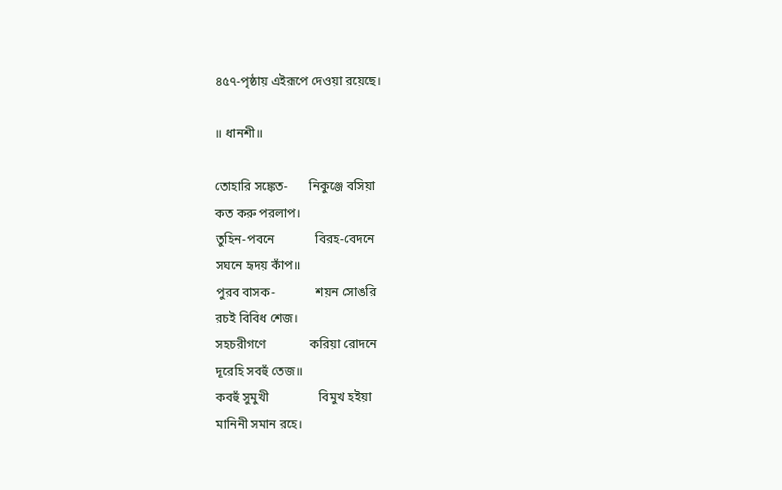৪৫৭-পৃষ্ঠায় এইরূপে দেওয়া রয়েছে।

॥ ধানশী॥

তোহারি সঙ্কেত-       নিকুঞ্জে বসিয়া
কত করু পরলাপ।
তুহিন-পবনে             বিরহ-বেদনে
সঘনে হৃদয় কাঁপ॥
পুরব বাসক-             শয়ন সোঙরি
রচই বিবিধ শেজ।
সহচরীগণে              করিয়া রোদনে
দূরেহি সবহুঁ তেজ॥
কবহুঁ সুমুখী                বিমুখ হইয়া
মানিনী সমান রহে।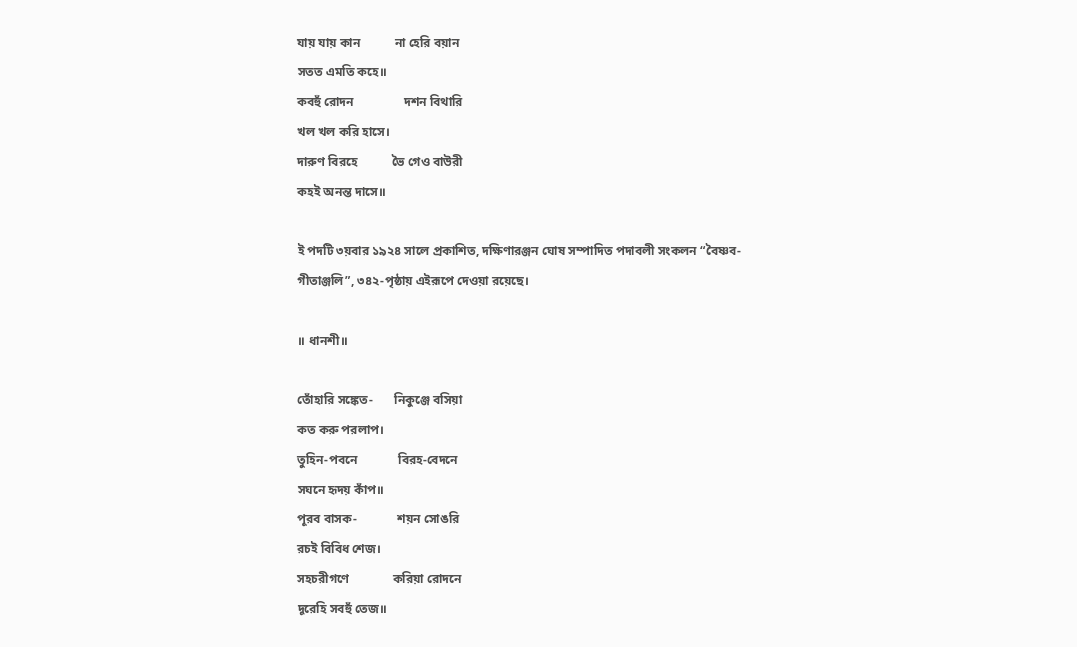যায় যায় কান           না হেরি বয়ান
সতত এমতি কহে॥
কবহুঁ রোদন                দশন বিথারি
খল খল করি হাসে।
দারুণ বিরহে           ভৈ গেও বাউরী
কহই অনন্ত দাসে॥

ই পদটি ৩য়বার ১৯২৪ সালে প্রকাশিত, দক্ষিণারঞ্জন ঘোষ সম্পাদিত পদাবলী সংকলন “বৈষ্ণব-
গীতাঞ্জলি”, ৩৪২-পৃষ্ঠায় এইরূপে দেওয়া রয়েছে।

॥ ধানশী॥

তোঁহারি সঙ্কেত-       নিকুঞ্জে বসিয়া
কত করু পরলাপ।
তুহিন-পবনে             বিরহ-বেদনে
সঘনে হৃদয় কাঁপ॥
পূরব বাসক-             শয়ন সোঙরি
রচই বিবিধ শেজ।
সহচরীগণে              করিয়া রোদনে
দূরেহি সবহুঁ তেজ॥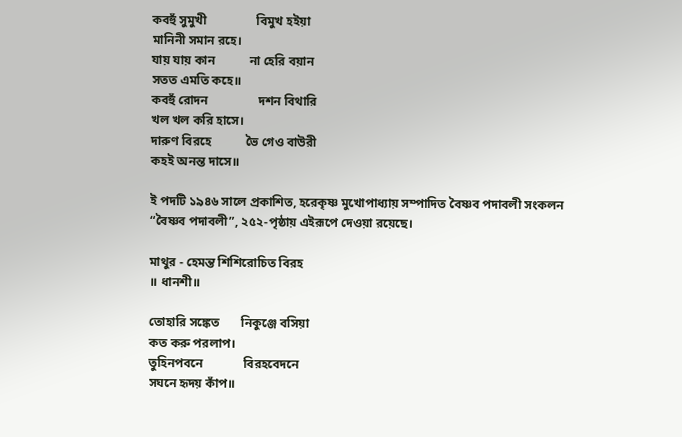কবহুঁ সুমুখী                বিমুখ হইয়া
মানিনী সমান রহে।
যায় যায় কান           না হেরি বয়ান
সতত এমতি কহে॥
কবহুঁ রোদন                দশন বিথারি
খল খল করি হাসে।
দারুণ বিরহে           ভৈ গেও বাউরী
কহই অনন্ত দাসে॥

ই পদটি ১৯৪৬ সালে প্রকাশিত, হরেকৃষ্ণ মুখোপাধ্যায় সম্পাদিত বৈষ্ণব পদাবলী সংকলন
“বৈষ্ণব পদাবলী”, ২৫২-পৃষ্ঠায় এইরূপে দেওয়া রয়েছে।

মাথুর - হেমন্ত শিশিরোচিত বিরহ
॥ ধানশী॥

তোহারি সঙ্কেত       নিকুঞ্জে বসিয়া
কত করু পরলাপ।
তুহিনপবনে             বিরহবেদনে
সঘনে হৃদয় কাঁপ॥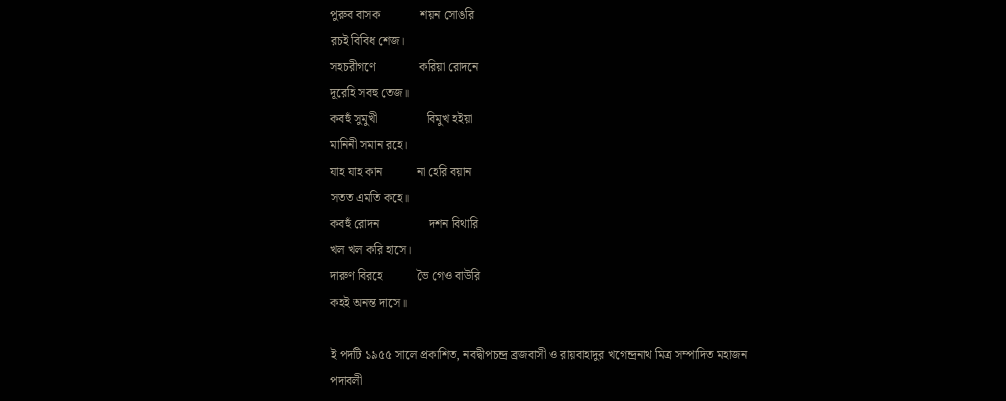পুরুব বাসক             শয়ন সোঙরি
রচই বিবিধ শেজ।
সহচরীগণে              করিয়া রোদনে
দূরেহি সবহু তেজ॥
কবহুঁ সুমুখী                বিমুখ হইয়া
মানিনী সমান রহে।
যাহ যাহ কান           না হেরি বয়ান
সতত এমতি কহে॥
কবহুঁ রোদন                দশন বিথারি
খল খল করি হাসে।
দারুণ বিরহে           ভৈ গেও বাউরি
কহই অনন্ত দাসে॥

ই পদটি ১৯৫৫ সালে প্রকাশিত, নবদ্বীপচন্দ্র ব্রজবাসী ও রায়বাহাদুর খগেন্দ্রনাথ মিত্র সম্পাদিত মহাজন
পদাবলী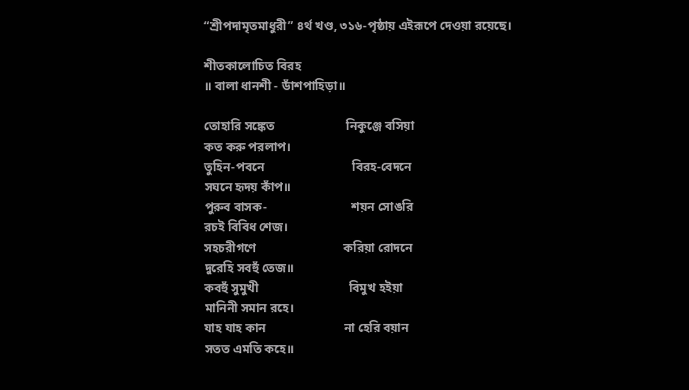“শ্রীপদামৃতমাধুরী” ৪র্থ খণ্ড, ৩১৬-পৃষ্ঠায় এইরূপে দেওয়া রয়েছে।

শীতকালোচিত বিরহ
॥ বালা ধানশী - ডাঁশপাহিড়া॥

তোহারি সঙ্কেত                       নিকুঞ্জে বসিয়া
কত করু পরলাপ।
তুহিন-পবনে                            বিরহ-বেদনে
সঘনে হৃদয় কাঁপ॥
পুরুব বাসক-                           শয়ন সোঙরি
রচই বিবিধ শেজ।
সহচরীগণে                            করিয়া রোদনে
দুরেহি সবহুঁ তেজ॥
কবহুঁ সুমুখী                             বিমুখ হইয়া
মানিনী সমান রহে।
যাহ যাহ কান                         না হেরি বয়ান
সতত এমতি কহে॥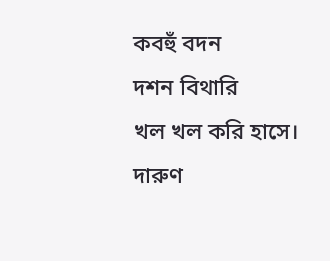কবহুঁ বদন                             দশন বিথারি
খল খল করি হাসে।
দারুণ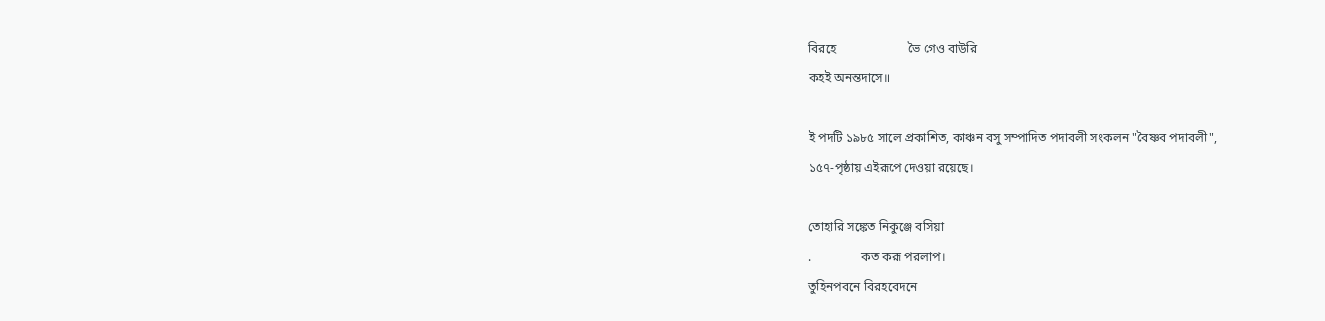বিরহে                       ভৈ গেও বাউরি
কহই অনন্তদাসে॥

ই পদটি ১৯৮৫ সালে প্রকাশিত, কাঞ্চন বসু সম্পাদিত পদাবলী সংকলন "বৈষ্ণব পদাবলী",
১৫৭-পৃষ্ঠায় এইরূপে দেওয়া রয়েছে।

তোহারি সঙ্কেত নিকুঞ্জে বসিয়া
.                কত করূ পরলাপ।
তুহিনপবনে বিরহবেদনে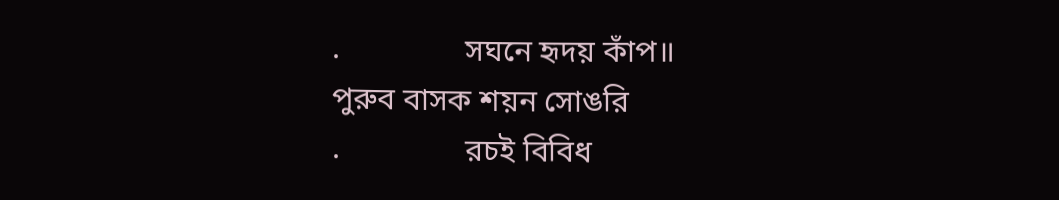.                সঘনে হৃদয় কাঁপ॥
পুরুব বাসক শয়ন সোঙরি
.                রচই বিবিধ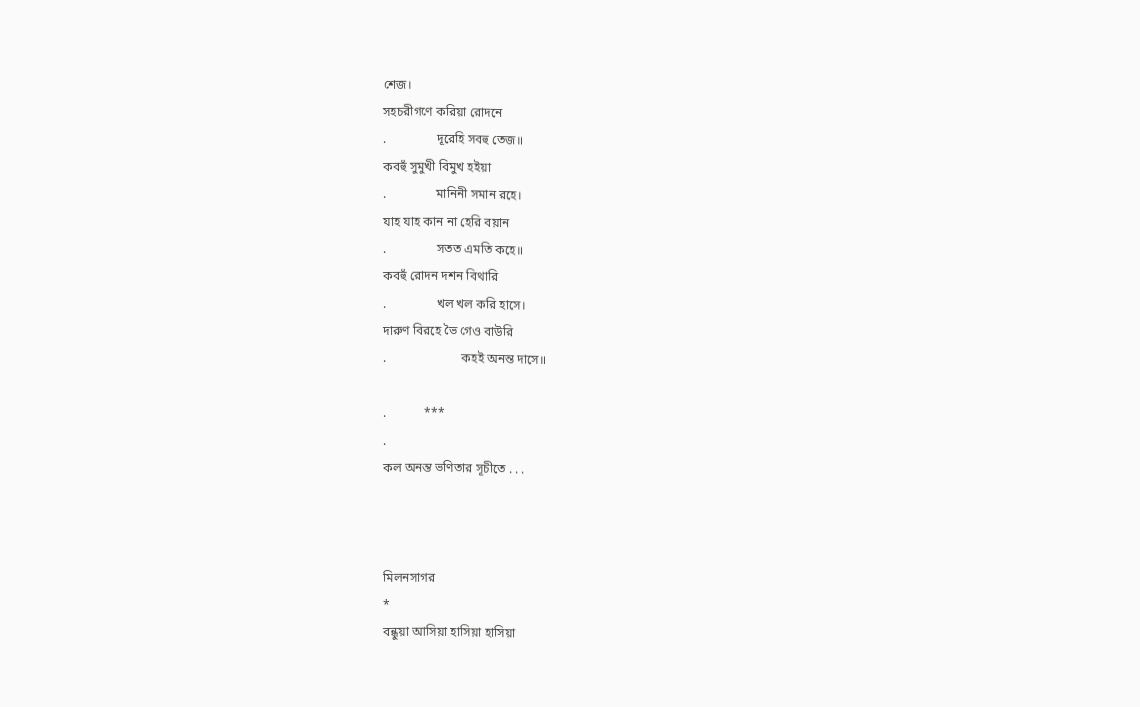শেজ।
সহচরীগণে করিয়া রোদনে
.                দূরেহি সবহু তেজ॥
কবহুঁ সুমুখী বিমুখ হইয়া
.                মানিনী সমান রহে।
যাহ যাহ কান না হেরি বয়ান
.                সতত এমতি কহে॥
কবহুঁ রোদন দশন বিথারি
.                খল খল করি হাসে।
দারুণ বিরহে ভৈ গেও বাউরি
.                        কহই অনন্ত দাসে॥

.            ***
.
কল অনন্ত ভণিতার সূচীতে . . .



মিলনসাগর
*
বন্ধুয়া আসিয়া হাসিয়া হাসিয়া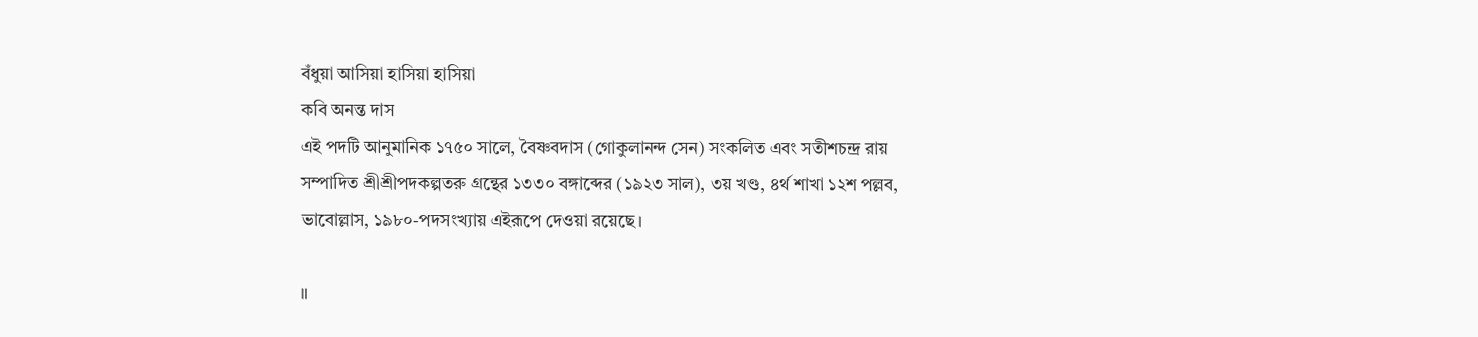বঁধুয়া আসিয়া হাসিয়া হাসিয়া
কবি অনন্ত দাস
এই পদটি আনুমানিক ১৭৫০ সালে, বৈষ্ণবদাস (গোকুলানন্দ সেন) সংকলিত এবং সতীশচন্দ্র রায়
সম্পাদিত শ্রীশ্রীপদকল্পতরু গ্রন্থের ১৩৩০ বঙ্গাব্দের (১৯২৩ সাল), ৩য় খণ্ড, ৪র্থ শাখা ১২শ পল্লব,
ভাবোল্লাস, ১৯৮০-পদসংখ্যায় এইরূপে দেওয়া রয়েছে।

॥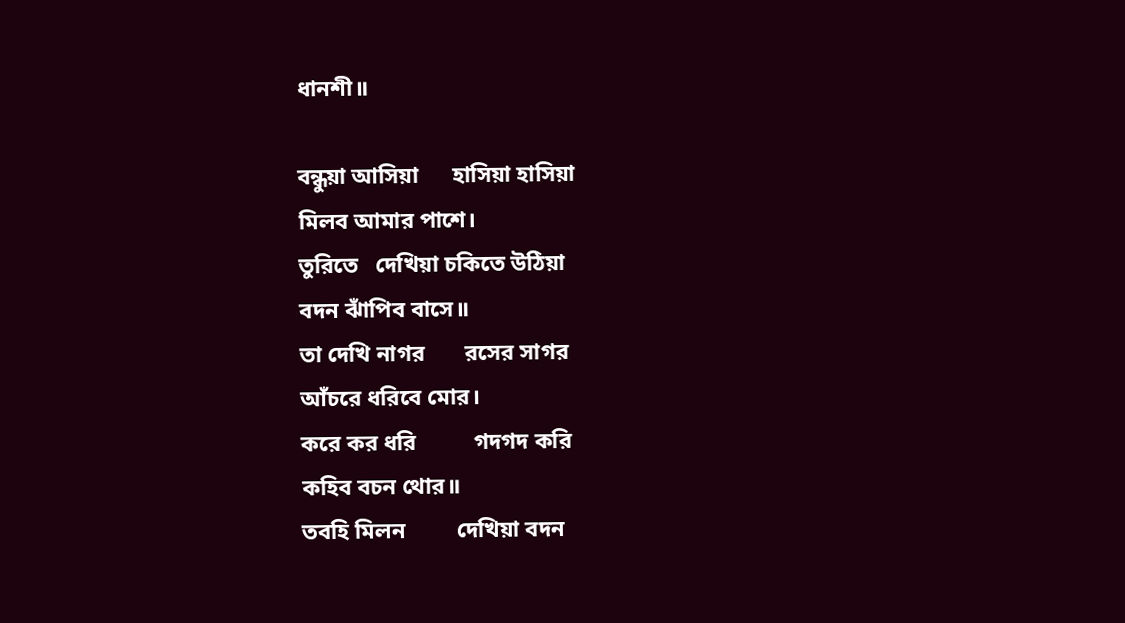ধানশী॥

বন্ধুয়া আসিয়া      হাসিয়া হাসিয়া
মিলব আমার পাশে।
তুরিতে   দেখিয়া চকিতে উঠিয়া
বদন ঝাঁপিব বাসে॥
তা দেখি নাগর       রসের সাগর
আঁচরে ধরিবে মোর।
করে কর ধরি          গদগদ করি
কহিব বচন থোর॥
তবহি মিলন         দেখিয়া বদন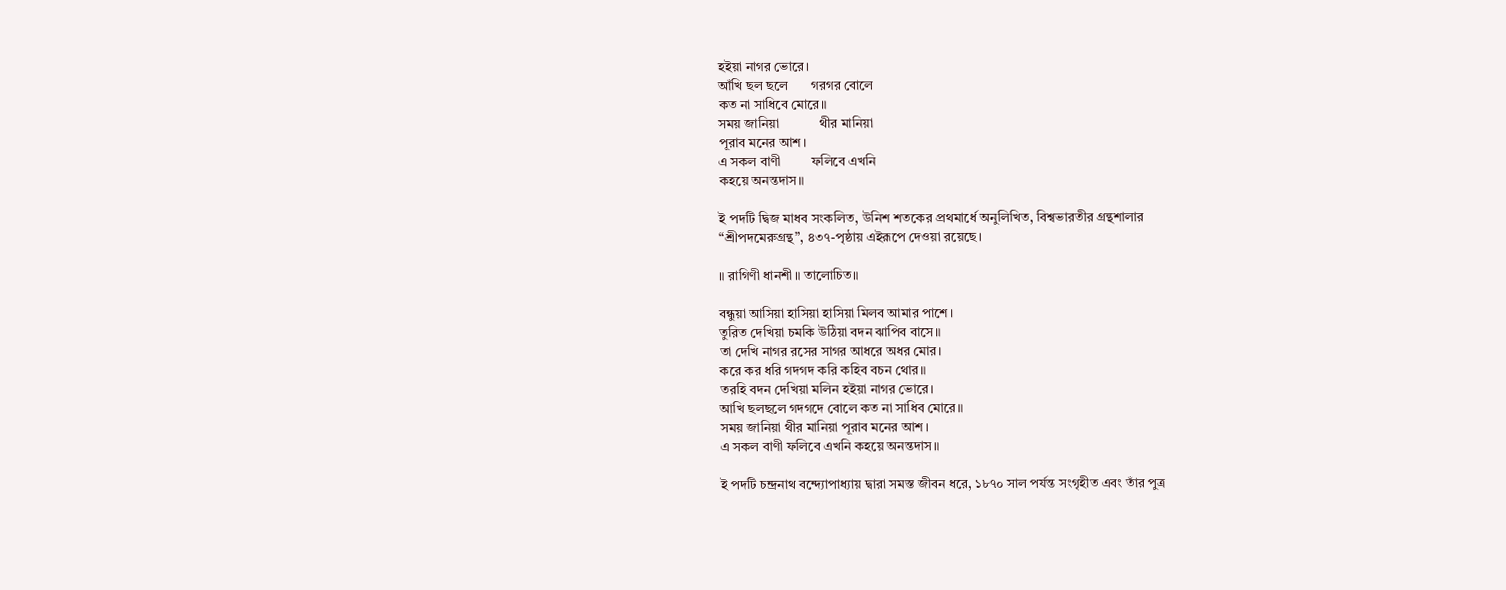হইয়া নাগর ভোরে।
আঁখি ছল ছলে       গরগর বোলে
কত না সাধিবে মোরে॥
সময় জানিয়া            থীর মানিয়া
পূরাব মনের আশ।
এ সকল বাণী         ফলিবে এখনি
কহয়ে অনন্তদাস॥

ই পদটি দ্বিজ মাধব সংকলিত, উনিশ শতকের প্রথমার্ধে অনুলিখিত, বিশ্বভারতীর গ্রন্থশালার
“শ্রীপদমেরুগ্রন্থ”, ৪৩৭-পৃষ্ঠায় এইরূপে দেওয়া রয়েছে।

॥ রাগিণী ধানশী॥ তালোচিত॥

বন্ধুয়া আসিয়া হাসিয়া হাসিয়া মিলব আমার পাশে।
তুরিত দেখিয়া চমকি উঠিয়া বদন ঝাপিব বাসে॥
তা দেখি নাগর রসের সাগর আধরে অধর মোর।
করে কর ধরি গদগদ করি কহিব বচন থোর॥
তরহি বদন দেখিয়া মলিন হইয়া নাগর ভোরে।
আখি ছলছলে গদগদে বোলে কত না সাধিব মোরে॥
সময় জানিয়া থীর মানিয়া পূরাব মনের আশ।
এ সকল বাণী ফলিবে এখনি কহয়ে অনন্তদাস॥

ই পদটি চন্দ্রনাথ বন্দ্যোপাধ্যায় দ্বারা সমস্ত জীবন ধরে, ১৮৭০ সাল পর্যন্ত সংগৃহীত এবং তাঁর পুত্র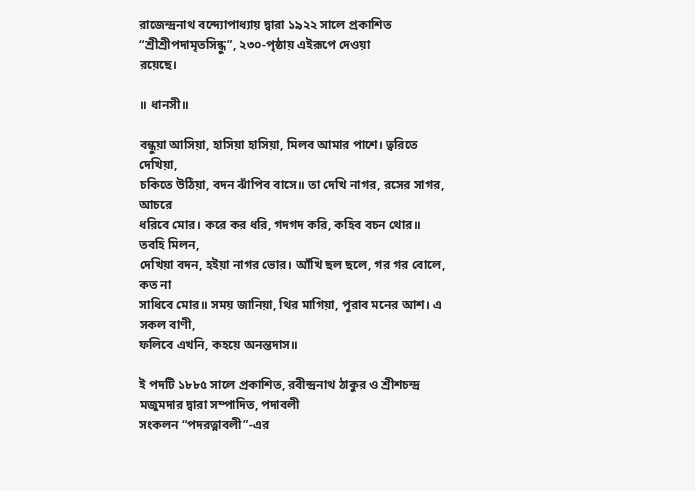রাজেন্দ্রনাথ বন্দ্যোপাধ্যায় দ্বারা ১৯২২ সালে প্রকাশিত “শ্রীশ্রীপদামৃতসিন্ধু”, ২৩০-পৃষ্ঠায় এইরূপে দেওয়া
রয়েছে।

॥ ধানসী॥

বন্ধুয়া আসিয়া, হাসিয়া হাসিয়া, মিলব আমার পাশে। ত্বরিতে দেখিয়া,
চকিতে উঠিয়া, বদন ঝাঁপিব বাসে॥ তা দেখি নাগর, রসের সাগর, আচরে
ধরিবে মোর। করে কর ধরি, গদগদ করি, কহিব বচন থোর॥ তবহি মিলন,
দেখিয়া বদন, হইয়া নাগর ভোর। আঁখি ছল ছলে, গর গর বোলে, কত না
সাধিবে মোর॥ সময় জানিয়া, থির মাগিয়া, পূরাব মনের আশ। এ সকল বাণী,
ফলিবে এখনি, কহয়ে অনন্তদাস॥

ই পদটি ১৮৮৫ সালে প্রকাশিত, রবীন্দ্রনাথ ঠাকুর ও শ্রীশচন্দ্র মজুমদার দ্বারা সম্পাদিত, পদাবলী
সংকলন “পদরত্নাবলী”-এর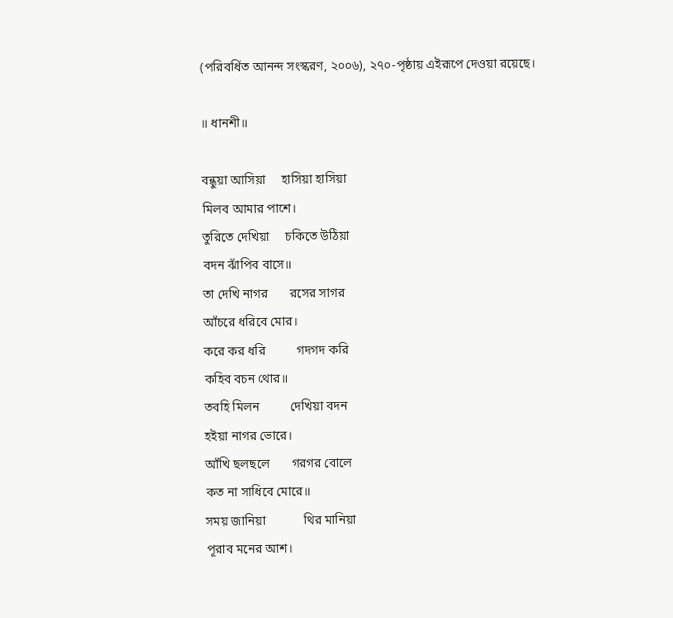(পরিবর্ধিত আনন্দ সংস্করণ, ২০০৬), ২৭০-পৃষ্ঠায় এইরূপে দেওয়া রয়েছে।

॥ ধানশী॥

বন্ধুয়া আসিয়া     হাসিয়া হাসিয়া
মিলব আমার পাশে।
তুরিতে দেখিয়া     চকিতে উঠিয়া
বদন ঝাঁপিব বাসে॥
তা দেখি নাগর       রসের সাগর
আঁচরে ধরিবে মোর।
করে কর ধরি          গদগদ করি
কহিব বচন থোর॥
তবহি মিলন          দেখিয়া বদন
হইয়া নাগর ভোরে।
আঁখি ছলছলে       গরগর বোলে
কত না সাধিবে মোরে॥
সময় জানিয়া            থির মানিয়া
পূরাব মনের আশ।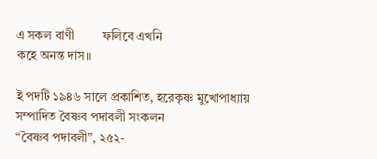এ সকল বাণী         ফলিবে এখনি
কহে অনন্ত দাস॥

ই পদটি ১৯৪৬ সালে প্রকাশিত, হরেকৃষ্ণ মুখোপাধ্যায় সম্পাদিত বৈষ্ণব পদাবলী সংকলন
“বৈষ্ণব পদাবলী”, ২৫২-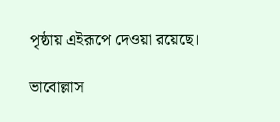পৃষ্ঠায় এইরূপে দেওয়া রয়েছে।

ভাবোল্লাস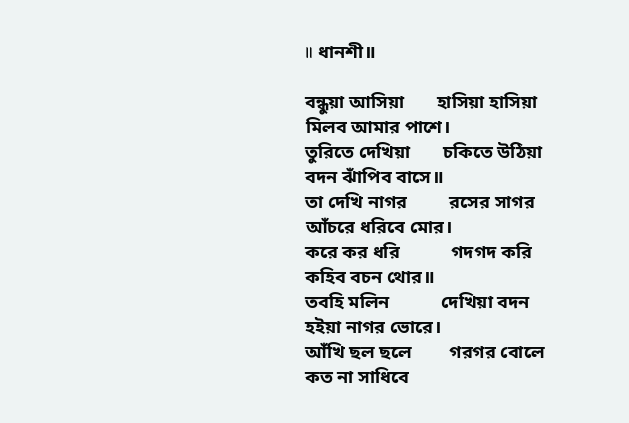॥ ধানশী॥

বন্ধুয়া আসিয়া       হাসিয়া হাসিয়া
মিলব আমার পাশে।
তুরিতে দেখিয়া       চকিতে উঠিয়া
বদন ঝাঁপিব বাসে॥
তা দেখি নাগর         রসের সাগর
আঁচরে ধরিবে মোর।
করে কর ধরি           গদগদ করি
কহিব বচন থোর॥
তবহি মলিন           দেখিয়া বদন
হইয়া নাগর ভোরে।
আঁখি ছল ছলে        গরগর বোলে
কত না সাধিবে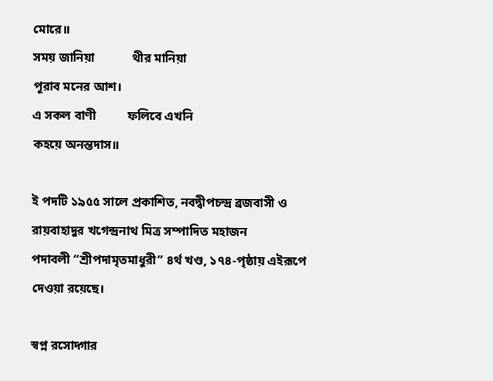মোরে॥
সময় জানিয়া            থীর মানিয়া
পূরাব মনের আশ।
এ সকল বাণী          ফলিবে এখনি
কহয়ে অনন্তদাস॥

ই পদটি ১৯৫৫ সালে প্রকাশিত, নবদ্বীপচন্দ্র ব্রজবাসী ও রায়বাহাদুর খগেন্দ্রনাথ মিত্র সম্পাদিত মহাজন
পদাবলী “শ্রীপদামৃতমাধুরী” ৪র্থ খণ্ড, ১৭৪-পৃষ্ঠায় এইরূপে দেওয়া রয়েছে।

স্বপ্ন রসোদ্গার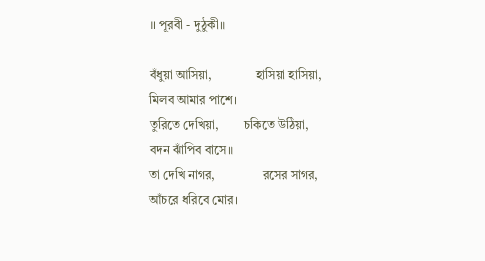॥ পূরবী - দুঠুকী॥

বঁধুয়া আসিয়া,              হাসিয়া হাসিয়া,
মিলব আমার পাশে।
তুরিতে দেখিয়া,        চকিতে উঠিয়া,
বদন ঝাঁপিব বাসে॥
তা দেখি নাগর,               রসের সাগর,
আঁচরে ধরিবে মোর।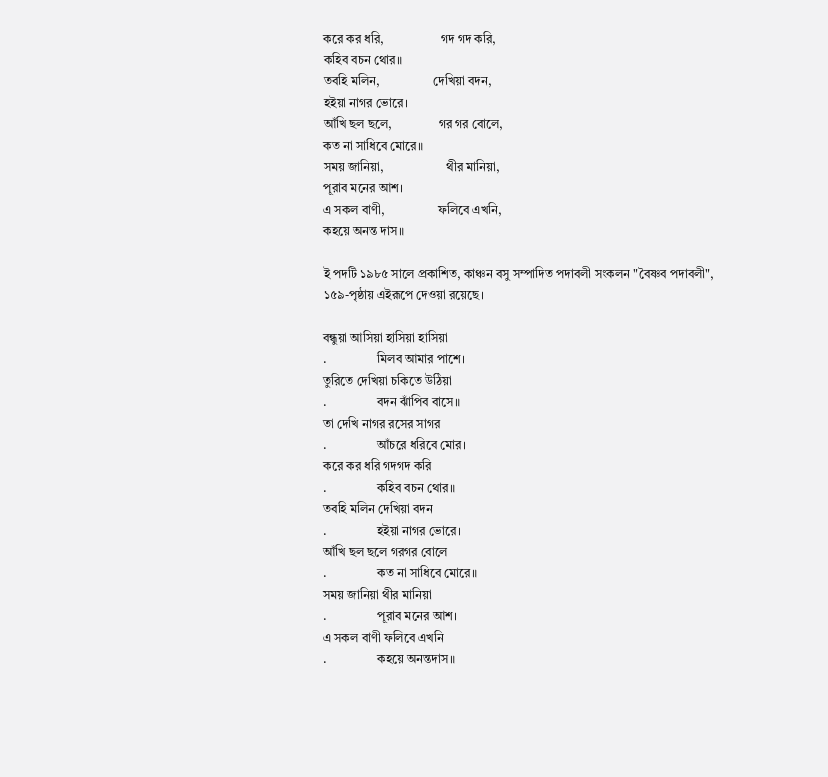করে কর ধরি,                  গদ গদ করি,
কহিব বচন থোর॥
তবহি মলিন,                 দেখিয়া বদন,
হইয়া নাগর ভোরে।
আঁখি ছল ছলে,               গর গর বোলে,
কত না সাধিবে মোরে॥
সময় জানিয়া,                    থীর মানিয়া,
পূরাব মনের আশ।
এ সকল বাণী,                 ফলিবে এখনি,
কহয়ে অনন্ত দাস॥

ই পদটি ১৯৮৫ সালে প্রকাশিত, কাঞ্চন বসু সম্পাদিত পদাবলী সংকলন "বৈষ্ণব পদাবলী",
১৫৯-পৃষ্ঠায় এইরূপে দেওয়া রয়েছে।

বন্ধুয়া আসিয়া হাসিয়া হাসিয়া
.                মিলব আমার পাশে।
তুরিতে দেখিয়া চকিতে উঠিয়া
.                বদন ঝাঁপিব বাসে॥
তা দেখি নাগর রসের সাগর
.                আঁচরে ধরিবে মোর।
করে কর ধরি গদগদ করি
.                কহিব বচন থোর॥
তবহি মলিন দেখিয়া বদন
.                হইয়া নাগর ভোরে।
আঁখি ছল ছলে গরগর বোলে
.                কত না সাধিবে মোরে॥
সময় জানিয়া থীর মানিয়া
.                পূরাব মনের আশ।
এ সকল বাণী ফলিবে এখনি
.                কহয়ে অনন্তদাস॥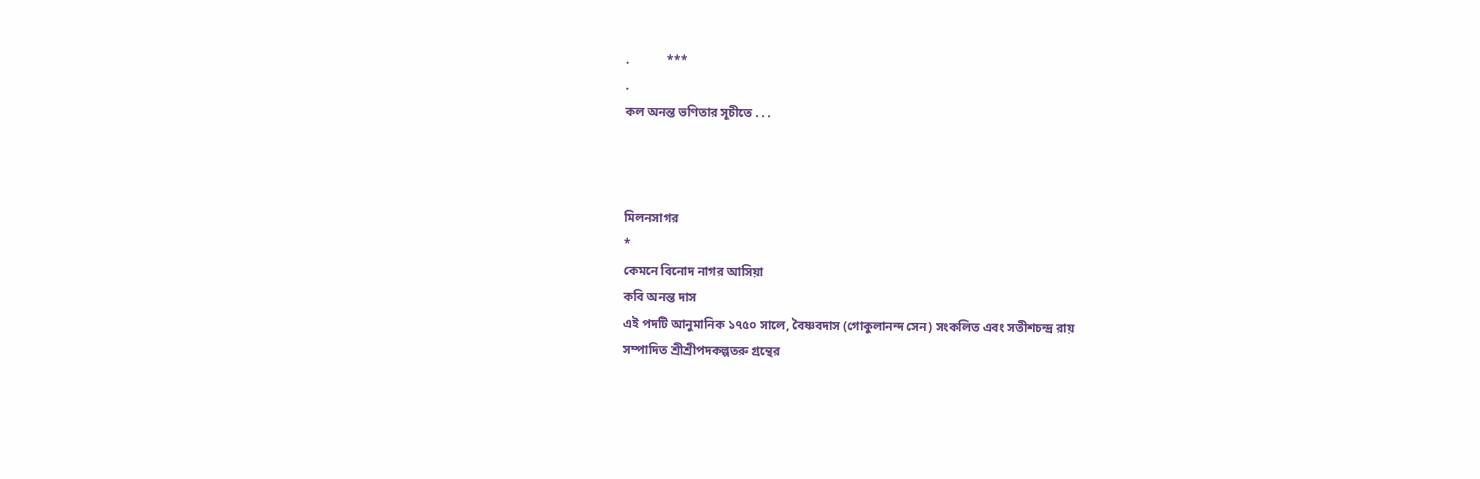.            ***
.
কল অনন্ত ভণিতার সূচীতে . . .



মিলনসাগর
*
কেমনে বিনোদ নাগর আসিয়া
কবি অনন্ত দাস
এই পদটি আনুমানিক ১৭৫০ সালে, বৈষ্ণবদাস (গোকুলানন্দ সেন) সংকলিত এবং সতীশচন্দ্র রায়
সম্পাদিত শ্রীশ্রীপদকল্পতরু গ্রন্থের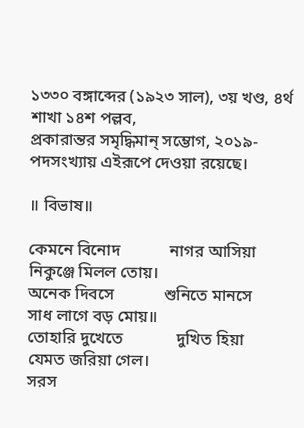১৩৩০ বঙ্গাব্দের (১৯২৩ সাল), ৩য় খণ্ড, ৪র্থ শাখা ১৪শ পল্লব,
প্রকারান্তর সমৃদ্ধিমান্ সম্ভোগ, ২০১৯-পদসংখ্যায় এইরূপে দেওয়া রয়েছে।

॥ বিভাষ॥

কেমনে বিনোদ            নাগর আসিয়া
নিকুঞ্জে মিলল তোয়।
অনেক দিবসে            শুনিতে মানসে
সাধ লাগে বড় মোয়॥
তোহারি দুখেতে             দুখিত হিয়া
যেমত জরিয়া গেল।
সরস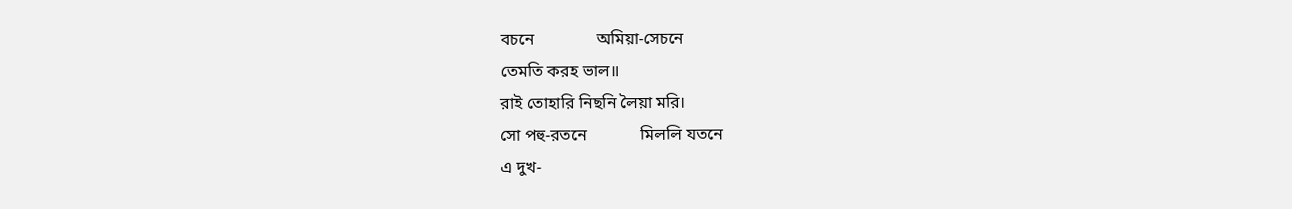বচনে               অমিয়া-সেচনে
তেমতি করহ ভাল॥
রাই তোহারি নিছনি লৈয়া মরি।
সো পহু-রতনে             মিললি যতনে
এ দুখ-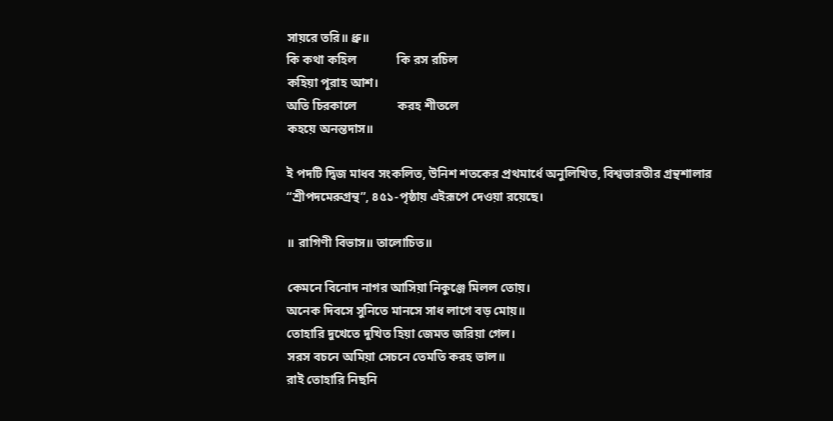সায়রে তরি॥ ধ্রু॥
কি কথা কহিল             কি রস রচিল
কহিয়া পূরাহ আশ।
অতি চিরকালে             করহ শীতলে
কহয়ে অনন্তদাস॥

ই পদটি দ্বিজ মাধব সংকলিত, উনিশ শতকের প্রথমার্ধে অনুলিখিত, বিশ্বভারতীর গ্রন্থশালার
“শ্রীপদমেরুগ্রন্থ”, ৪৫১-পৃষ্ঠায় এইরূপে দেওয়া রয়েছে।

॥ রাগিণী বিভাস॥ তালোচিত॥

কেমনে বিনোদ নাগর আসিয়া নিকুঞ্জে মিলল তোয়।
অনেক দিবসে সুনিতে মানসে সাধ লাগে বড় মোয়॥
তোহারি দুখেতে দুখিত হিয়া জেমত জরিয়া গেল।
সরস বচনে অমিয়া সেচনে তেমতি করহ ভাল॥
রাই তোহারি নিছনি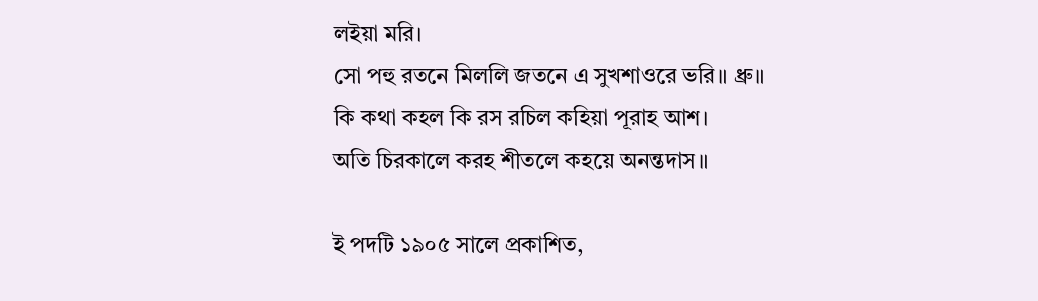লইয়া মরি।
সো পহু রতনে মিললি জতনে এ সুখশাওরে ভরি॥ ধ্রু॥
কি কথা কহল কি রস রচিল কহিয়া পূরাহ আশ।
অতি চিরকালে করহ শীতলে কহয়ে অনন্তদাস॥

ই পদটি ১৯০৫ সালে প্রকাশিত,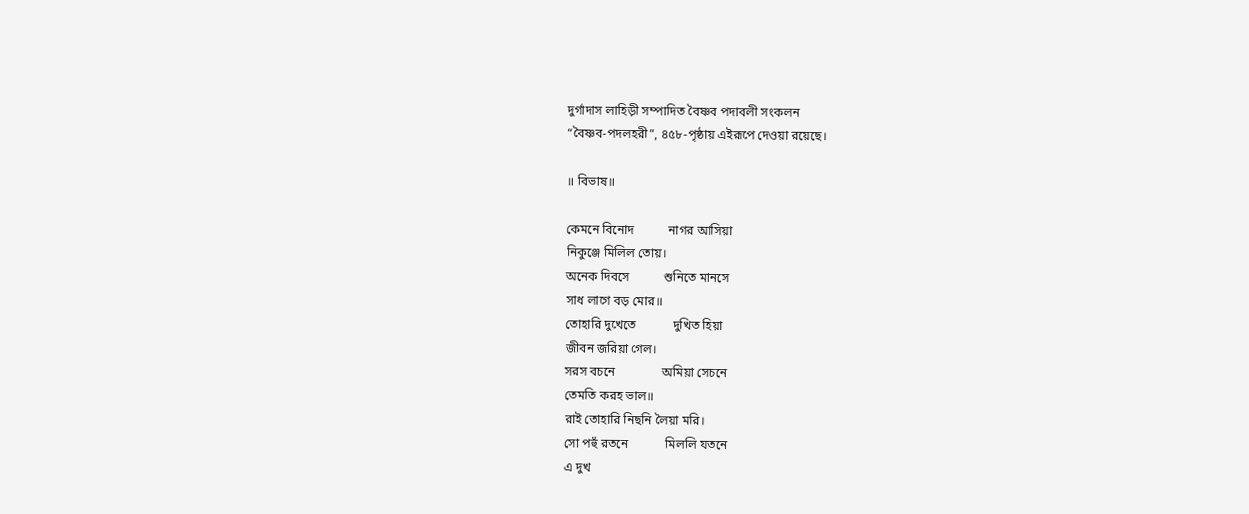দুর্গাদাস লাহিড়ী সম্পাদিত বৈষ্ণব পদাবলী সংকলন
“বৈষ্ণব-পদলহরী”, ৪৫৮-পৃষ্ঠায় এইরূপে দেওয়া রয়েছে।

॥ বিভাষ॥

কেমনে বিনোদ           নাগর আসিয়া
নিকুঞ্জে মিলিল তোয়।
অনেক দিবসে           শুনিতে মানসে
সাধ লাগে বড় মোর॥
তোহারি দুখেতে            দুখিত হিয়া
জীবন জরিয়া গেল।
সরস বচনে               অমিয়া সেচনে
তেমতি করহ ভাল॥
রাই তোহারি নিছনি লৈয়া মরি।
সো পহুঁ রতনে            মিললি যতনে
এ দুখ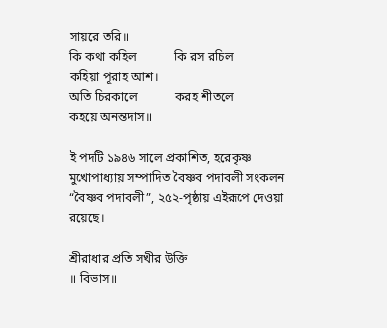সায়রে তরি॥
কি কথা কহিল            কি রস রচিল
কহিয়া পূরাহ আশ।
অতি চিরকালে            করহ শীতলে
কহয়ে অনন্তদাস॥

ই পদটি ১৯৪৬ সালে প্রকাশিত, হরেকৃষ্ণ মুখোপাধ্যায় সম্পাদিত বৈষ্ণব পদাবলী সংকলন
“বৈষ্ণব পদাবলী”, ২৫২-পৃষ্ঠায় এইরূপে দেওয়া রয়েছে।

শ্রীরাধার প্রতি সখীর উক্তি
॥ বিভাস॥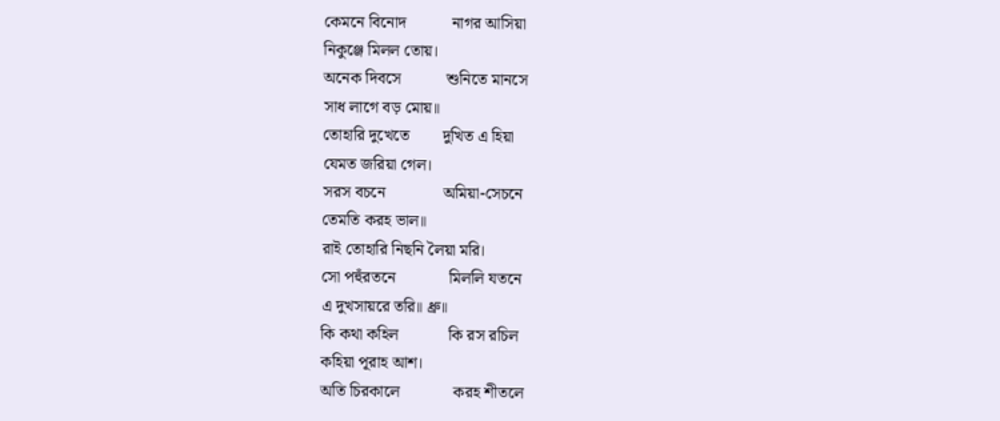কেমনে বিনোদ           নাগর আসিয়া
নিকুঞ্জে মিলল তোয়।
অনেক দিবসে           শুনিতে মানসে
সাধ লাগে বড় মোয়॥
তোহারি দুখেতে        দুখিত এ হিয়া
যেমত জরিয়া গেল।
সরস বচনে              অমিয়া-সেচনে
তেমতি করহ ভাল॥
রাই তোহারি নিছনি লৈয়া মরি।
সো পহুঁরতনে             মিললি যতনে
এ দুখসায়রে তরি॥ ধ্রু॥
কি কথা কহিল            কি রস রচিল
কহিয়া পূরাহ আশ।
অতি চিরকালে             করহ শীতলে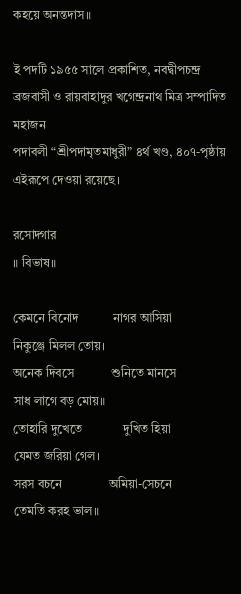কহয়ে অনন্তদাস॥

ই পদটি ১৯৫৫ সালে প্রকাশিত, নবদ্বীপচন্দ্র ব্রজবাসী ও রায়বাহাদুর খগেন্দ্রনাথ মিত্র সম্পাদিত মহাজন
পদাবলী “শ্রীপদামৃতমাধুরী” ৪র্থ খণ্ড, ৪০৭-পৃষ্ঠায় এইরূপে দেওয়া রয়েছে।

রসোদ্গার
॥ বিভাষ॥

কেমনে বিনোদ           নাগর আসিয়া
নিকুঞ্জে মিলল তোয়।
অনেক দিবসে            শুনিতে মানসে
সাধ লাগে বড় মোয়॥
তোহারি দুখেতে             দুখিত হিয়া
যেমত জরিয়া গেল।
সরস বচনে               অমিয়া-সেচনে
তেমতি করহ ভাল॥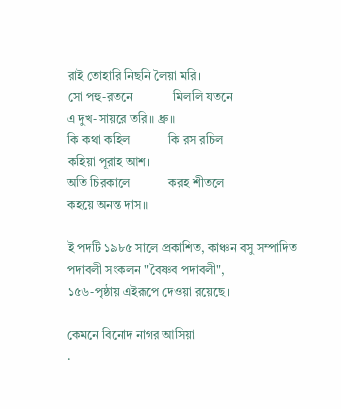রাই তোহারি নিছনি লৈয়া মরি।
সো পহু-রতনে             মিললি যতনে
এ দুখ-সায়রে তরি॥ ধ্রু॥
কি কথা কহিল            কি রস রচিল
কহিয়া পূরাহ আশ।
অতি চিরকালে            করহ শীতলে
কহয়ে অনন্ত দাস॥

ই পদটি ১৯৮৫ সালে প্রকাশিত, কাঞ্চন বসু সম্পাদিত পদাবলী সংকলন "বৈষ্ণব পদাবলী",
১৫৬-পৃষ্ঠায় এইরূপে দেওয়া রয়েছে।

কেমনে বিনোদ নাগর আসিয়া
.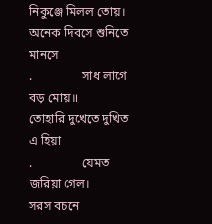নিকুঞ্জে মিলল তোয়।
অনেক দিবসে শুনিতে মানসে
.                সাধ লাগে বড় মোয়॥
তোহারি দুখেতে দুখিত এ হিয়া
.                যেমত জরিয়া গেল।
সরস বচনে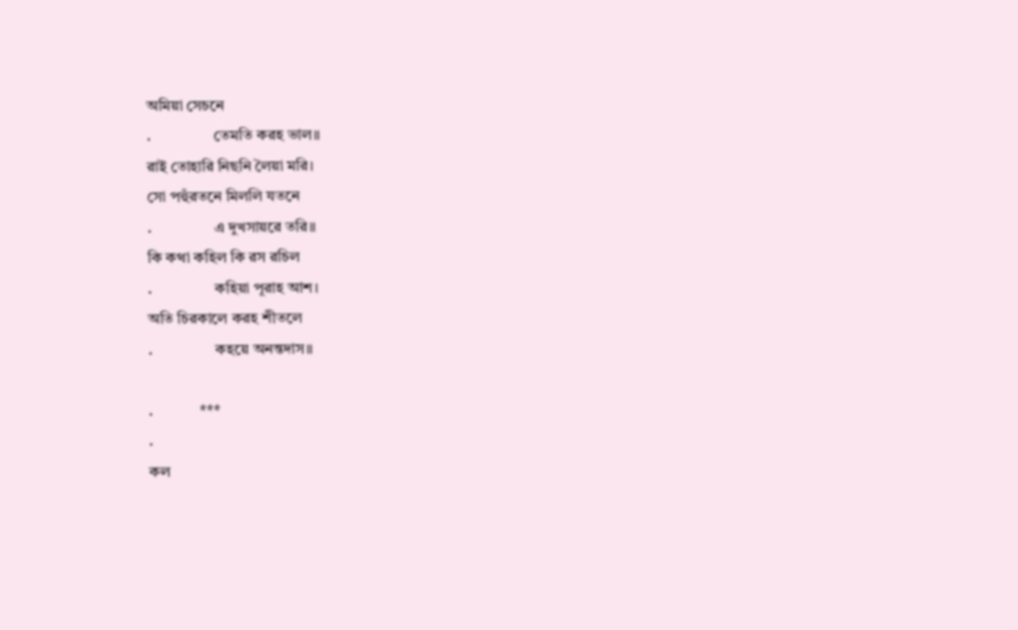অমিয়া সেচনে
.                তেমতি করহ ভাল॥
রাই তোহারি নিছনি লৈয়া মরি।
সো পহুঁরতনে মিললি যতনে
.                এ দুখসায়রে তরি॥
কি কথা কহিল কি রস রচিল
.                কহিয়া পূরাহ আশ।
অতি চিরকালে করহ শীতলে
.                কহয়ে অনন্তদাস॥

.            ***
.
কল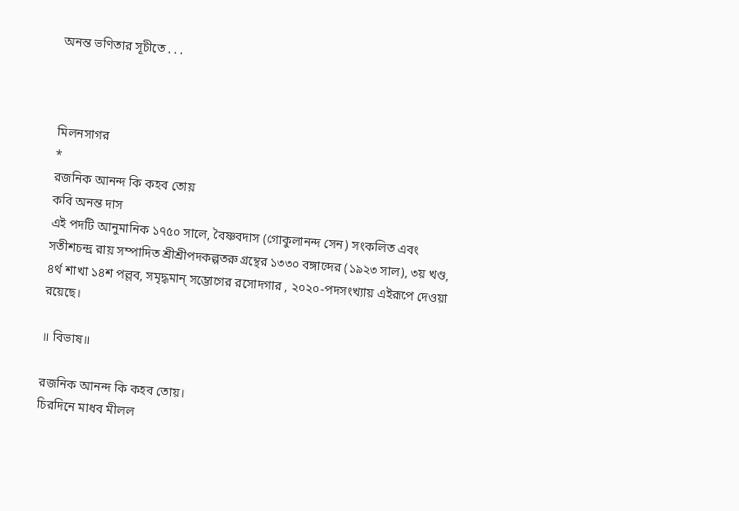অনন্ত ভণিতার সূচীতে . . .



মিলনসাগর
*
রজনিক আনন্দ কি কহব তোয়
কবি অনন্ত দাস
এই পদটি আনুমানিক ১৭৫০ সালে, বৈষ্ণবদাস (গোকুলানন্দ সেন) সংকলিত এবং
সতীশচন্দ্র রায় সম্পাদিত শ্রীশ্রীপদকল্পতরু গ্রন্থের ১৩৩০ বঙ্গাব্দের (১৯২৩ সাল), ৩য় খণ্ড,
৪র্থ শাখা ১৪শ পল্লব, সমৃদ্ধমান্ সম্ভোগের রসোদগার , ২০২০-পদসংখ্যায় এইরূপে দেওয়া
রয়েছে।

॥ বিভাষ॥

রজনিক আনন্দ কি কহব তোয়।
চিরদিনে মাধব মীলল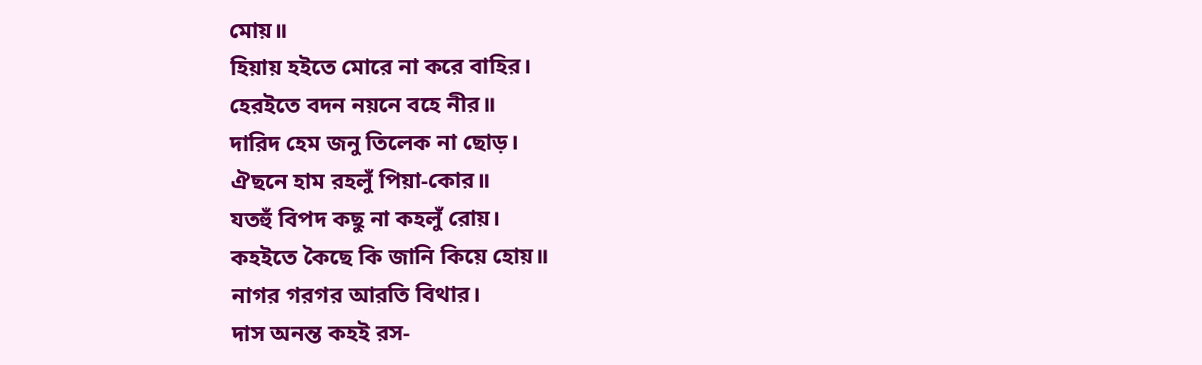মোয়॥
হিয়ায় হইতে মোরে না করে বাহির।
হেরইতে বদন নয়নে বহে নীর॥
দারিদ হেম জনু তিলেক না ছোড়।
ঐছনে হাম রহলুঁ পিয়া-কোর॥
যতহুঁ বিপদ কছু না কহলুঁ রোয়।
কহইতে কৈছে কি জানি কিয়ে হোয়॥
নাগর গরগর আরতি বিথার।
দাস অনন্ত কহই রস-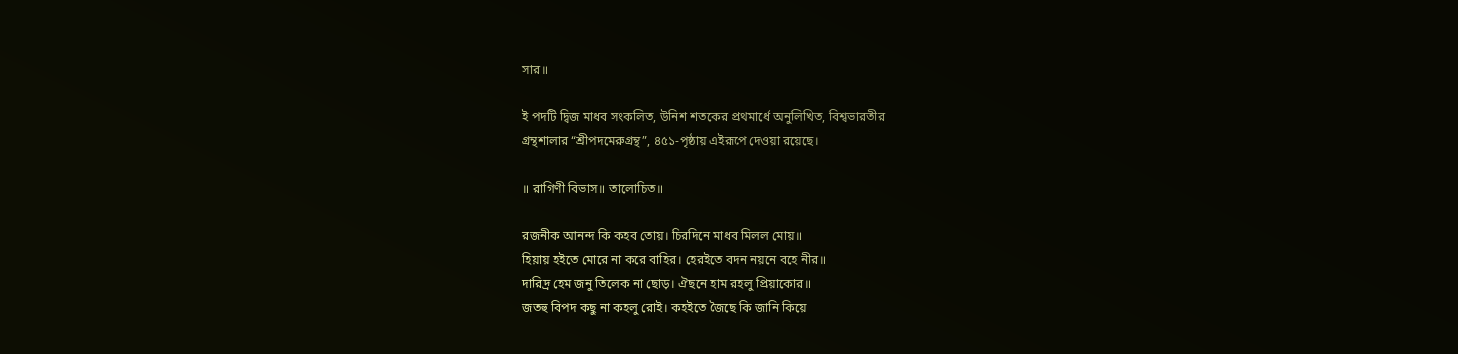সার॥

ই পদটি দ্বিজ মাধব সংকলিত, উনিশ শতকের প্রথমার্ধে অনুলিখিত, বিশ্বভারতীর
গ্রন্থশালার “শ্রীপদমেরুগ্রন্থ”, ৪৫১-পৃষ্ঠায় এইরূপে দেওয়া রয়েছে।

॥ রাগিণী বিভাস॥ তালোচিত॥

রজনীক আনন্দ কি কহব তোয়। চিরদিনে মাধব মিলল মোয়॥
হিয়ায় হইতে মোরে না করে বাহির। হেরইতে বদন নয়নে বহে নীর॥
দারিদ্র হেম জনু তিলেক না ছোড়। ঐছনে হাম রহলু প্রিয়াকোর॥
জতহু বিপদ কছু না কহলু রোই। কহইতে জৈছে কি জানি কিয়ে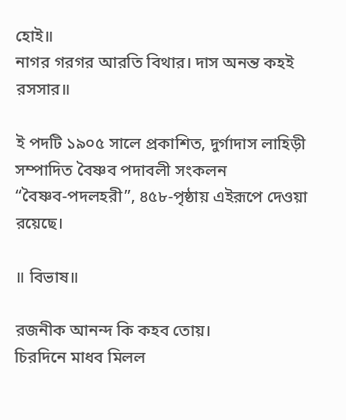হোই॥
নাগর গরগর আরতি বিথার। দাস অনন্ত কহই রসসার॥

ই পদটি ১৯০৫ সালে প্রকাশিত, দুর্গাদাস লাহিড়ী সম্পাদিত বৈষ্ণব পদাবলী সংকলন
“বৈষ্ণব-পদলহরী”, ৪৫৮-পৃষ্ঠায় এইরূপে দেওয়া রয়েছে।

॥ বিভাষ॥

রজনীক আনন্দ কি কহব তোয়।
চিরদিনে মাধব মিলল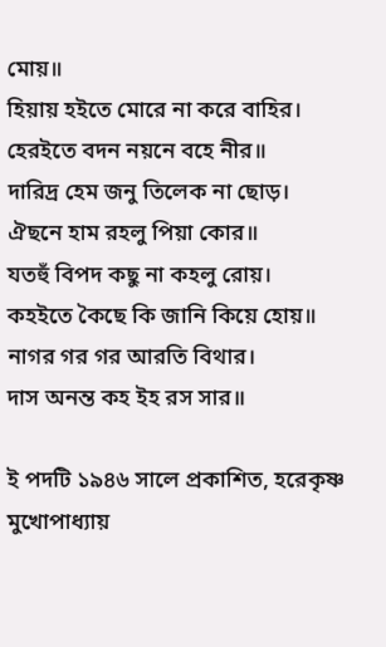মোয়॥
হিয়ায় হইতে মোরে না করে বাহির।
হেরইতে বদন নয়নে বহে নীর॥
দারিদ্র হেম জনু তিলেক না ছোড়।
ঐছনে হাম রহলু পিয়া কোর॥
যতহুঁ বিপদ কছু না কহলু রোয়।
কহইতে কৈছে কি জানি কিয়ে হোয়॥
নাগর গর গর আরতি বিথার।
দাস অনন্ত কহ ইহ রস সার॥

ই পদটি ১৯৪৬ সালে প্রকাশিত, হরেকৃষ্ণ মুখোপাধ্যায়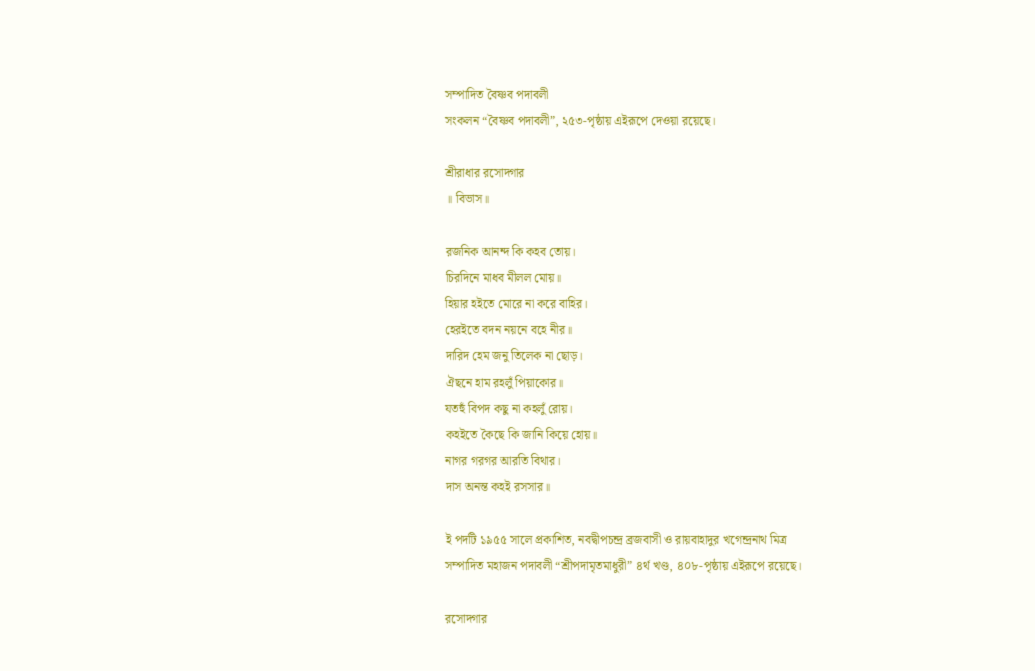সম্পাদিত বৈষ্ণব পদাবলী
সংকলন “বৈষ্ণব পদাবলী”, ২৫৩-পৃষ্ঠায় এইরূপে দেওয়া রয়েছে।

শ্রীরাধার রসোদ্গার
॥ বিভাস॥

রজনিক আনন্দ কি কহব তোয়।
চিরদিনে মাধব মীলল মোয়॥
হিয়ার হইতে মোরে না করে বাহির।
হেরইতে বদন নয়নে বহে নীর॥
দারিদ হেম জনু তিলেক না ছোড়।
ঐছনে হাম রহলুঁ পিয়াকোর॥
যতহুঁ বিপদ কছু না কহলুঁ রোয়।
কহইতে কৈছে কি জানি কিয়ে হোয়॥
নাগর গরগর আরতি বিথার।
দাস অনন্ত কহই রসসার॥

ই পদটি ১৯৫৫ সালে প্রকাশিত, নবদ্বীপচন্দ্র ব্রজবাসী ও রায়বাহাদুর খগেন্দ্রনাথ মিত্র
সম্পাদিত মহাজন পদাবলী “শ্রীপদামৃতমাধুরী” ৪র্থ খণ্ড, ৪০৮-পৃষ্ঠায় এইরূপে রয়েছে।

রসোদ্গার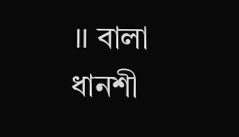॥ বালা ধানশী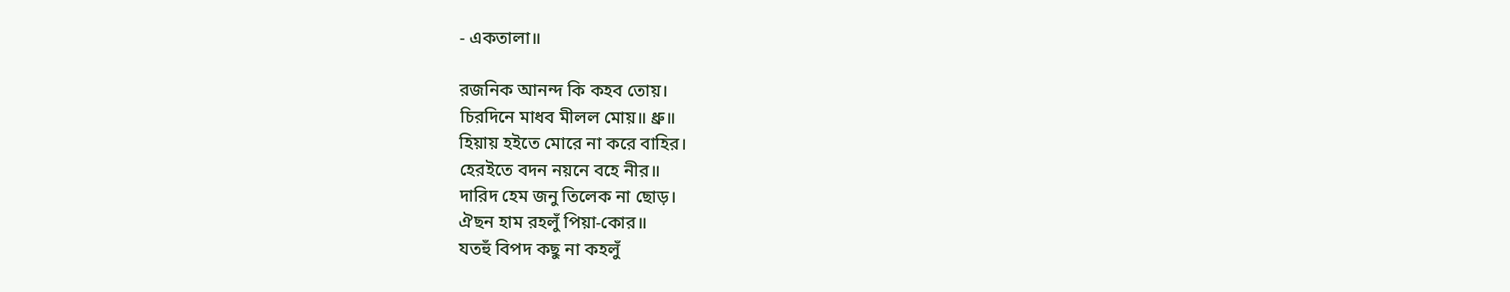- একতালা॥

রজনিক আনন্দ কি কহব তোয়।
চিরদিনে মাধব মীলল মোয়॥ ধ্রু॥
হিয়ায় হইতে মোরে না করে বাহির।
হেরইতে বদন নয়নে বহে নীর॥
দারিদ হেম জনু তিলেক না ছোড়।
ঐছন হাম রহলুঁ পিয়া-কোর॥
যতহুঁ বিপদ কছু না কহলুঁ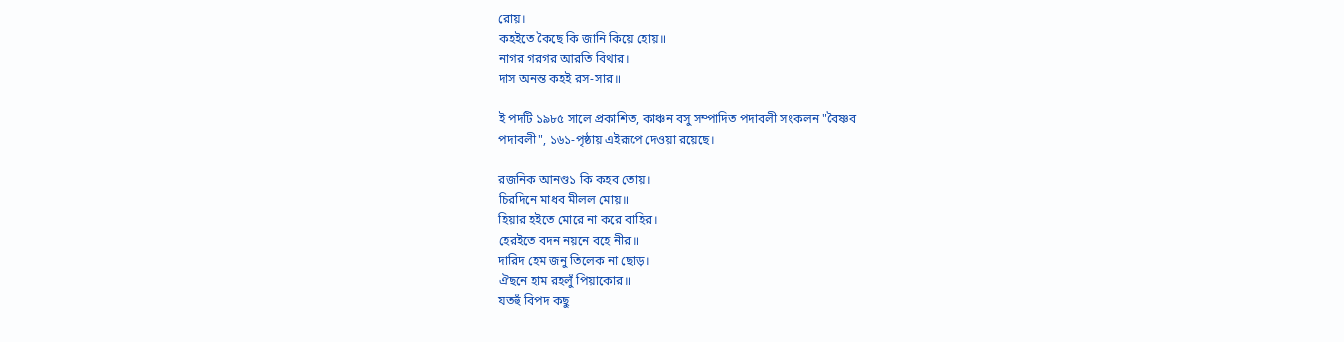রোয়।
কহইতে কৈছে কি জানি কিয়ে হোয়॥
নাগর গরগর আরতি বিথার।
দাস অনন্ত কহই রস-সার॥

ই পদটি ১৯৮৫ সালে প্রকাশিত, কাঞ্চন বসু সম্পাদিত পদাবলী সংকলন "বৈষ্ণব
পদাবলী", ১৬১-পৃষ্ঠায় এইরূপে দেওয়া রয়েছে।

রজনিক আনণ্ড১ কি কহব তোয়।
চিরদিনে মাধব মীলল মোয়॥
হিয়ার হইতে মোরে না করে বাহির।
হেরইতে বদন নয়নে বহে নীর॥
দারিদ হেম জনু তিলেক না ছোড়।
ঐছনে হাম রহলুঁ পিয়াকোর॥
যতহুঁ বিপদ কছু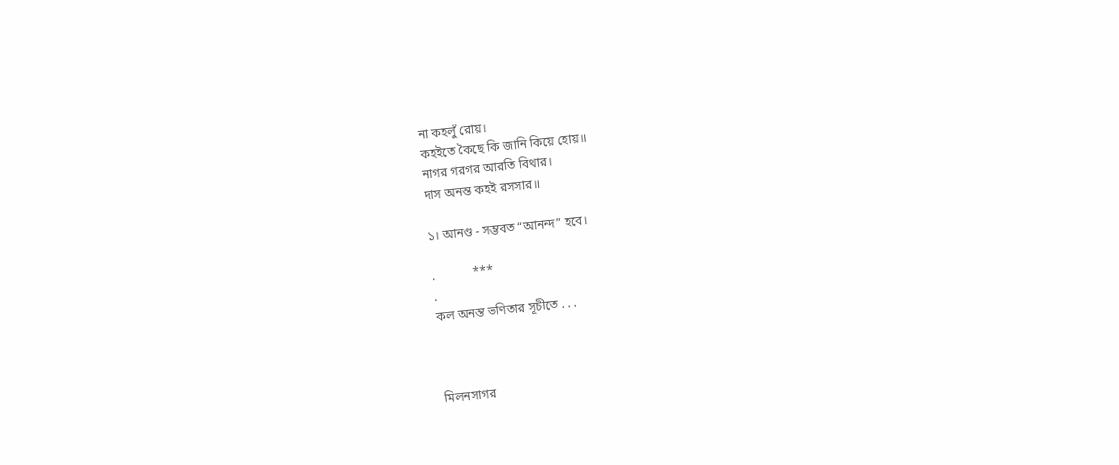না কহলুঁ রোয়।
কহইতে কৈছে কি জানি কিয়ে হোয়॥
নাগর গরগর আরতি বিথার।
দাস অনন্ত কহই রসসার॥

১। আনণ্ড - সম্ভবত “আনন্দ” হবে।

.            ***
.
কল অনন্ত ভণিতার সূচীতে . . .



মিলনসাগর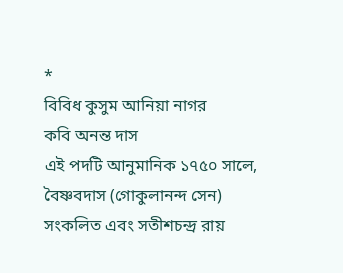*
বিবিধ কুসুম আনিয়া নাগর
কবি অনন্ত দাস
এই পদটি আনুমানিক ১৭৫০ সালে, বৈষ্ণবদাস (গোকুলানন্দ সেন) সংকলিত এবং সতীশচন্দ্র রায়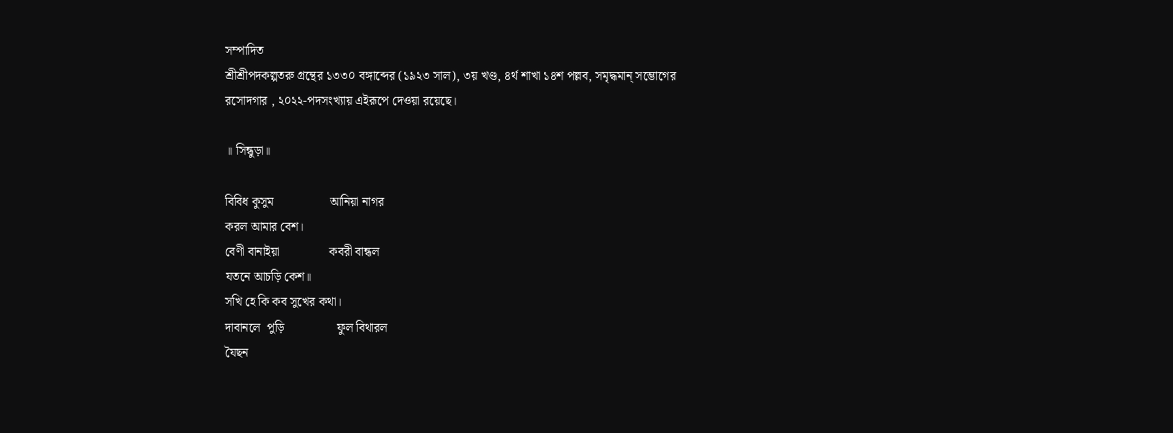সম্পাদিত
শ্রীশ্রীপদকল্পতরু গ্রন্থের ১৩৩০ বঙ্গাব্দের (১৯২৩ সাল), ৩য় খণ্ড, ৪র্থ শাখা ১৪শ পল্লব, সমৃদ্ধমান্ সম্ভোগের
রসোদগার , ২০২২-পদসংখ্যায় এইরূপে দেওয়া রয়েছে।

॥ সিন্ধুড়া॥

বিবিধ কুসুম                  আনিয়া নাগর
করল আমার বেশ।
বেণী বানাইয়া                কবরী বান্ধল
যতনে আচড়ি কেশ॥
সখি হে কি কব সুখের কথা।
দাবানলে  পুড়ি                 ফুল বিথারল
যৈছন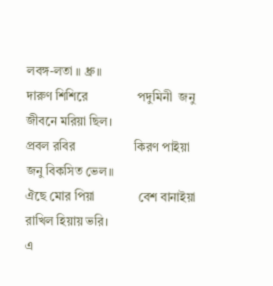লবঙ্গ-লতা ॥ ধ্রু॥
দারুণ শিশিরে                পদুমিনী  জনু
জীবনে মরিয়া ছিল।
প্রবল রবির                   কিরণ পাইয়া
জনু বিকসিত ভেল॥
ঐছে মোর পিয়া              বেশ বানাইয়া
রাখিল হিয়ায় ভরি।
এ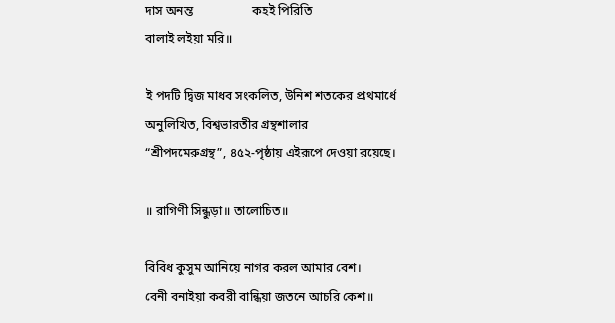দাস অনন্ত                   কহই পিরিতি
বালাই লইয়া মরি॥

ই পদটি দ্বিজ মাধব সংকলিত, উনিশ শতকের প্রথমার্ধে অনুলিখিত, বিশ্বভারতীর গ্রন্থশালার
“শ্রীপদমেরুগ্রন্থ”, ৪৫২-পৃষ্ঠায় এইরূপে দেওয়া রয়েছে।

॥ রাগিণী সিন্ধুড়া॥ তালোচিত॥

বিবিধ কুসুম আনিয়ে নাগর করল আমার বেশ।
বেনী বনাইয়া কবরী বান্ধিয়া জতনে আচরি কেশ॥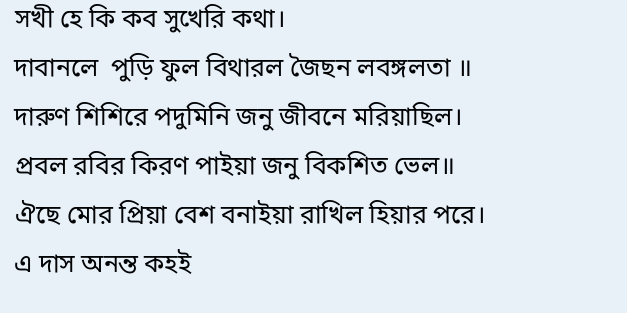সখী হে কি কব সুখেরি কথা।
দাবানলে  পুড়ি ফুল বিথারল জৈছন লবঙ্গলতা ॥
দারুণ শিশিরে পদুমিনি জনু জীবনে মরিয়াছিল।
প্রবল রবির কিরণ পাইয়া জনু বিকশিত ভেল॥
ঐছে মোর প্রিয়া বেশ বনাইয়া রাখিল হিয়ার পরে।
এ দাস অনন্ত কহই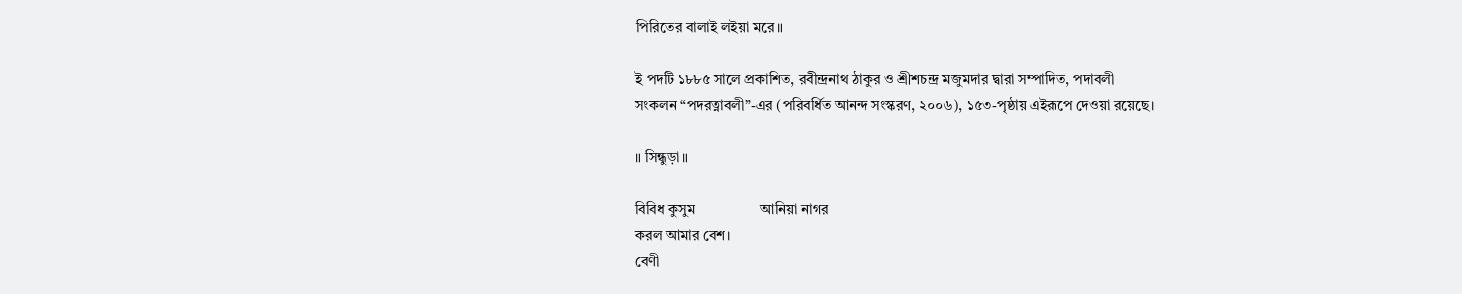পিরিতের বালাই লইয়া মরে॥

ই পদটি ১৮৮৫ সালে প্রকাশিত, রবীন্দ্রনাথ ঠাকুর ও শ্রীশচন্দ্র মজুমদার দ্বারা সম্পাদিত, পদাবলী
সংকলন “পদরত্নাবলী”-এর (পরিবর্ধিত আনন্দ সংস্করণ, ২০০৬), ১৫৩-পৃষ্ঠায় এইরূপে দেওয়া রয়েছে।

॥ সিন্ধুড়া॥

বিবিধ কুসুম                  আনিয়া নাগর
করল আমার বেশ।
বেণী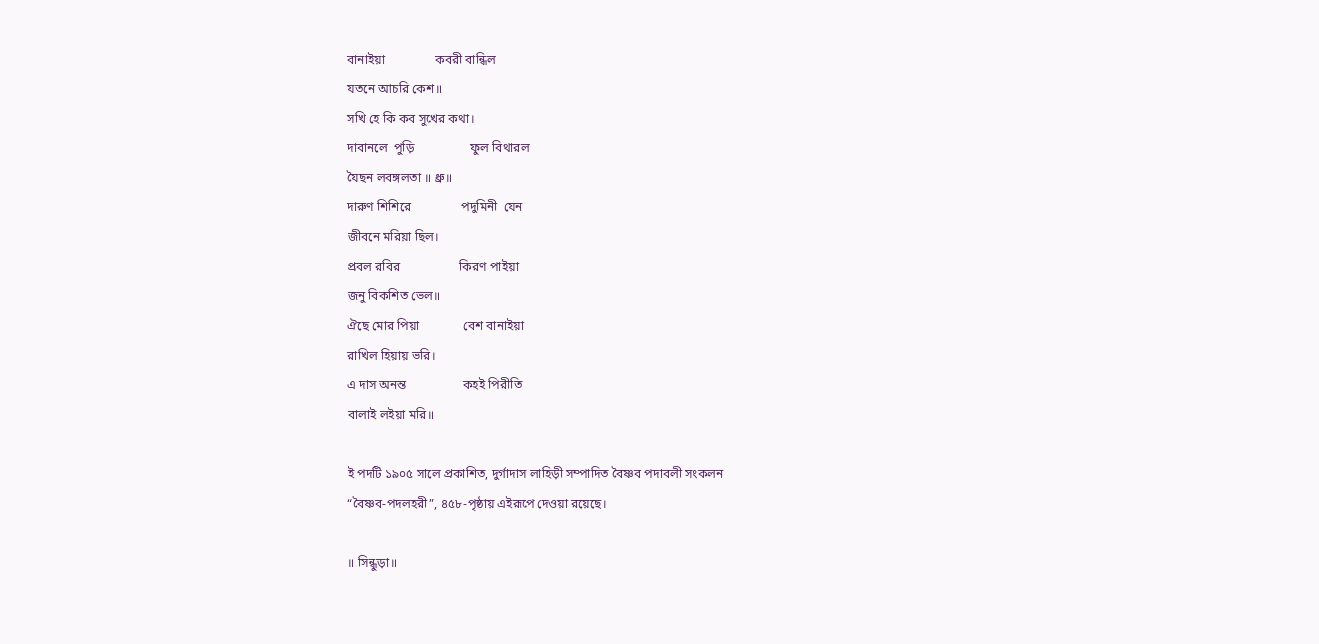বানাইয়া                কবরী বান্ধিল
যতনে আচরি কেশ॥
সখি হে কি কব সুখের কথা।
দাবানলে  পুড়ি                  ফুল বিথারল
যৈছন লবঙ্গলতা ॥ ধ্রু॥
দারুণ শিশিরে                পদুমিনী  যেন
জীবনে মরিয়া ছিল।
প্রবল রবির                   কিরণ পাইয়া
জনু বিকশিত ভেল॥
ঐছে মোর পিয়া              বেশ বানাইয়া
রাখিল হিয়ায় ভরি।
এ দাস অনন্ত                  কহই পিরীতি
বালাই লইয়া মরি॥

ই পদটি ১৯০৫ সালে প্রকাশিত, দুর্গাদাস লাহিড়ী সম্পাদিত বৈষ্ণব পদাবলী সংকলন
“বৈষ্ণব-পদলহরী”, ৪৫৮-পৃষ্ঠায় এইরূপে দেওয়া রয়েছে।

॥ সিন্ধুড়া॥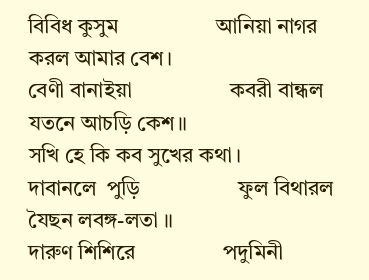বিবিধ কুসুম                  আনিয়া নাগর
করল আমার বেশ।
বেণী বানাইয়া                  কবরী বান্ধল
যতনে আচড়ি কেশ॥
সখি হে কি কব সুখের কথা।
দাবানলে  পুড়ি                  ফুল বিথারল
যৈছন লবঙ্গ-লতা ॥
দারুণ শিশিরে                পদুমিনী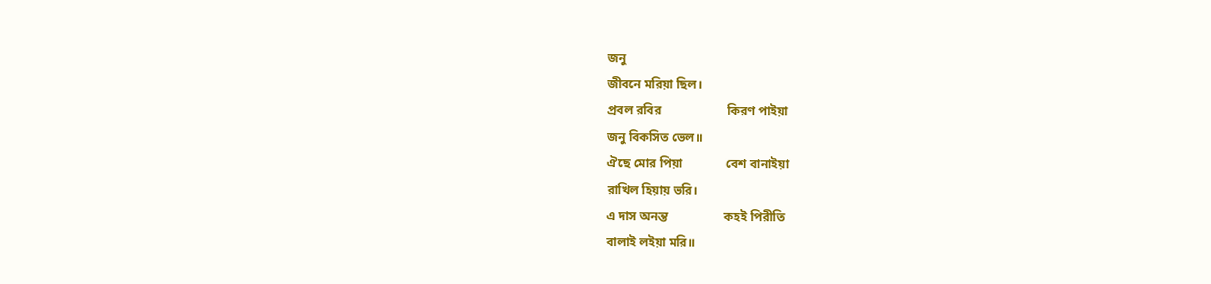জনু
জীবনে মরিয়া ছিল।
প্রবল রবির                     কিরণ পাইয়া
জনু বিকসিত ভেল॥
ঐছে মোর পিয়া              বেশ বানাইয়া
রাখিল হিয়ায় ভরি।
এ দাস অনন্ত                  কহই পিরীতি
বালাই লইয়া মরি॥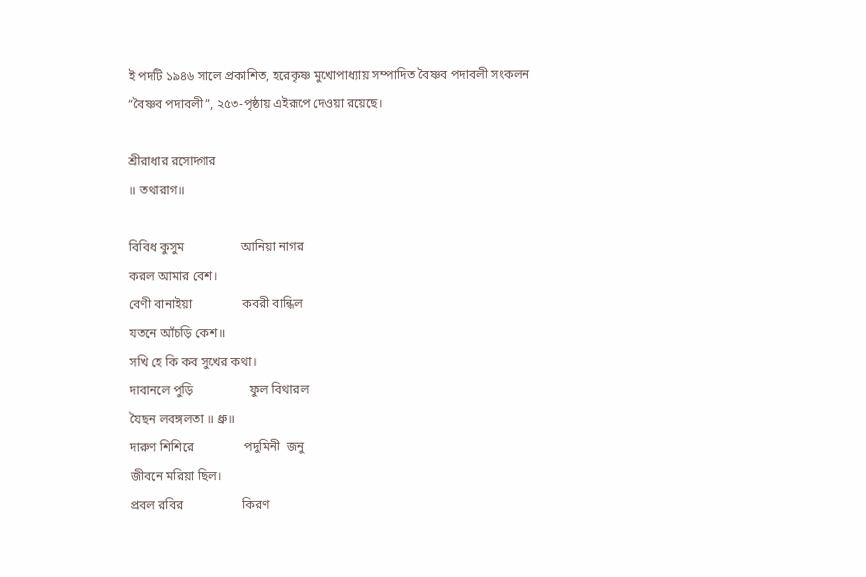ই পদটি ১৯৪৬ সালে প্রকাশিত, হরেকৃষ্ণ মুখোপাধ্যায় সম্পাদিত বৈষ্ণব পদাবলী সংকলন
“বৈষ্ণব পদাবলী”, ২৫৩-পৃষ্ঠায় এইরূপে দেওয়া রয়েছে।

শ্রীরাধার রসোদ্গার
॥ তথারাগ॥

বিবিধ কুসুম                  আনিয়া নাগর
করল আমার বেশ।
বেণী বানাইয়া                কবরী বান্ধিল
যতনে আঁচড়ি কেশ॥
সখি হে কি কব সুখের কথা।
দাবানলে পুড়ি                  ফুল বিথারল
যৈছন লবঙ্গলতা ॥ ধ্রু॥
দারুণ শিশিরে                পদুমিনী  জনু
জীবনে মরিয়া ছিল।
প্রবল রবির                   কিরণ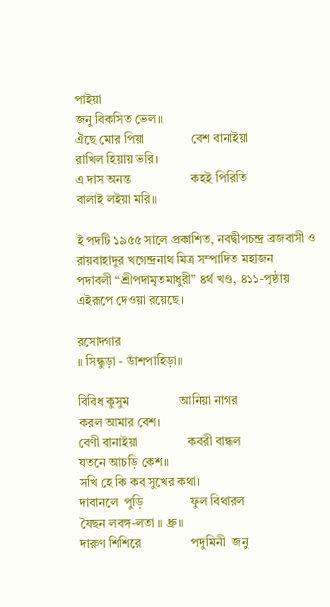পাইয়া
জনু বিকসিত ভেল॥
ঐছে মোর পিয়া               বেশ বানাইয়া
রাখিল হিয়ায় ভরি।
এ দাস অনন্ত                   কহই পিরিতি
বালাই লইয়া মরি॥

ই পদটি ১৯৫৫ সালে প্রকাশিত, নবদ্বীপচন্দ্র ব্রজবাসী ও রায়বাহাদুর খগেন্দ্রনাথ মিত্র সম্পাদিত মহাজন
পদাবলী “শ্রীপদামৃতমাধুরী” ৪র্থ খণ্ড, ৪১১-পৃষ্ঠায় এইরূপে দেওয়া রয়েছে।

রসোদ্গার
॥ সিন্ধুড়া - ডাঁশপাহিড়া॥

বিবিধ কুসুম                আনিয়া নাগর
করল আমার বেশ।
বেণী বানাইয়া                কবরী বান্ধল
যতনে আচড়ি কেশ॥
সখি হে কি কব সুখের কথা।
দাবানলে  পুড়ি               ফুল বিথারল
যৈছন লবঙ্গ-লতা ॥ ধ্রু॥
দারুণ শিশিরে                পদুমিনী  জনু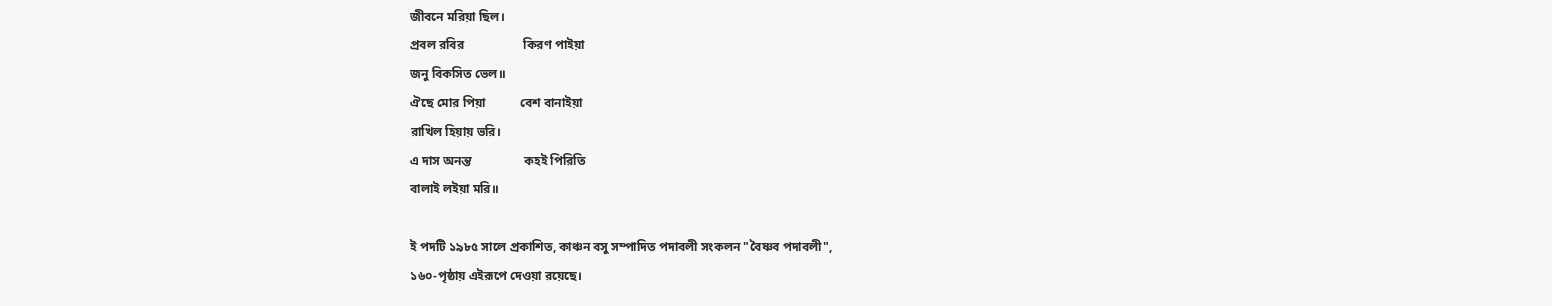জীবনে মরিয়া ছিল।
প্রবল রবির                   কিরণ পাইয়া
জনু বিকসিত ভেল॥
ঐছে মোর পিয়া           বেশ বানাইয়া
রাখিল হিয়ায় ভরি।
এ দাস অনন্ত                 কহই পিরিতি
বালাই লইয়া মরি॥

ই পদটি ১৯৮৫ সালে প্রকাশিত, কাঞ্চন বসু সম্পাদিত পদাবলী সংকলন "বৈষ্ণব পদাবলী",
১৬০-পৃষ্ঠায় এইরূপে দেওয়া রয়েছে।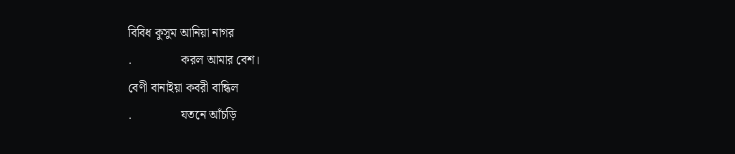বিবিধ কুসুম আনিয়া নাগর
.                করল আমার বেশ।
বেণী বানাইয়া কবরী বান্ধিল
.                যতনে আঁচড়ি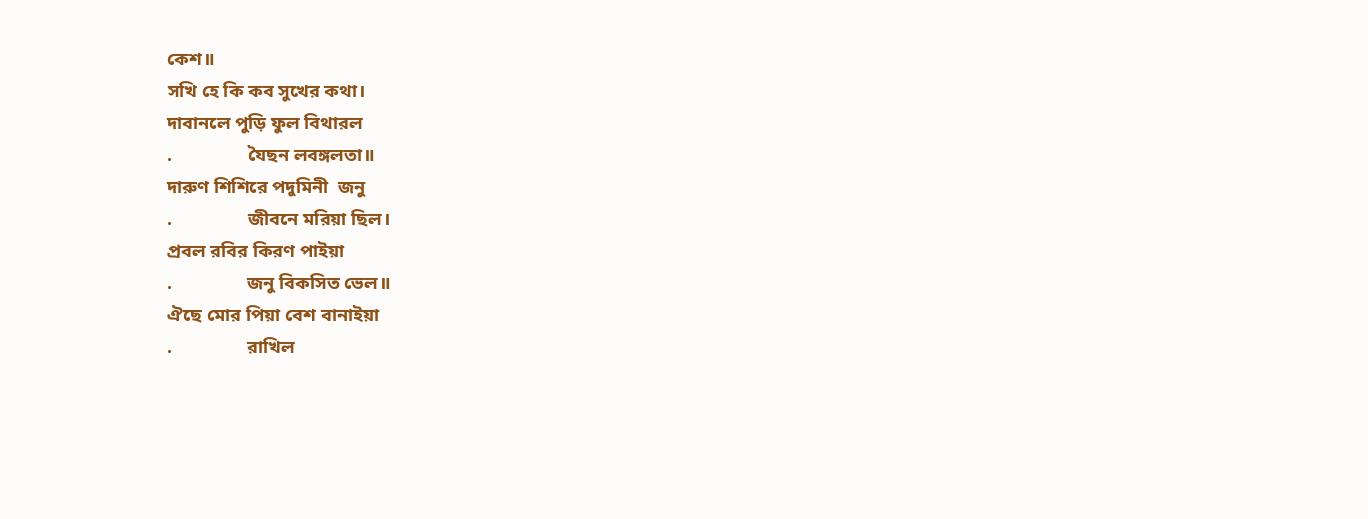কেশ॥
সখি হে কি কব সুখের কথা।
দাবানলে পুড়ি ফুল বিথারল
.                যৈছন লবঙ্গলতা॥
দারুণ শিশিরে পদুমিনী  জনু
.                জীবনে মরিয়া ছিল।
প্রবল রবির কিরণ পাইয়া
.                জনু বিকসিত ভেল॥
ঐছে মোর পিয়া বেশ বানাইয়া
.                রাখিল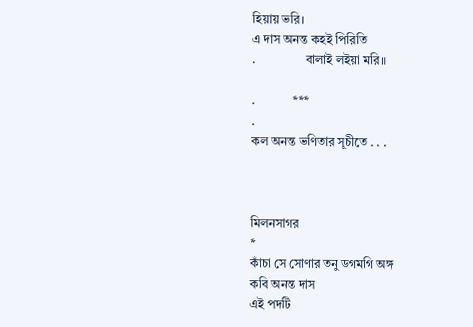হিয়ায় ভরি।
এ দাস অনন্ত কহই পিরিতি
.                বালাই লইয়া মরি॥

.            ***
.
কল অনন্ত ভণিতার সূচীতে . . .



মিলনসাগর
*
কাঁচা সে সোণার তনু ডগমগি অঙ্গ
কবি অনন্ত দাস
এই পদটি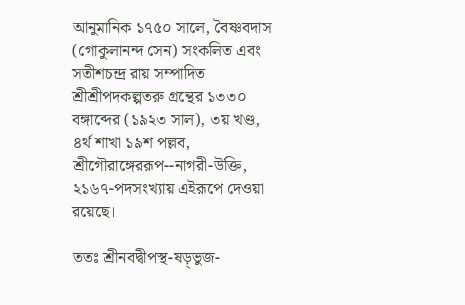আনুমানিক ১৭৫০ সালে, বৈষ্ণবদাস (গোকুলানন্দ সেন) সংকলিত এবং
সতীশচন্দ্র রায় সম্পাদিত শ্রীশ্রীপদকল্পতরু গ্রন্থের ১৩৩০ বঙ্গাব্দের (১৯২৩ সাল), ৩য় খণ্ড,
৪র্থ শাখা ১৯শ পল্লব, শ্রীগৌরাঙ্গেররূপ--নাগরী-উক্তি, ২১৬৭-পদসংখ্যায় এইরূপে দেওয়া
রয়েছে।

ততঃ শ্রীনবদ্বীপস্থ-ষড়্ভুজ-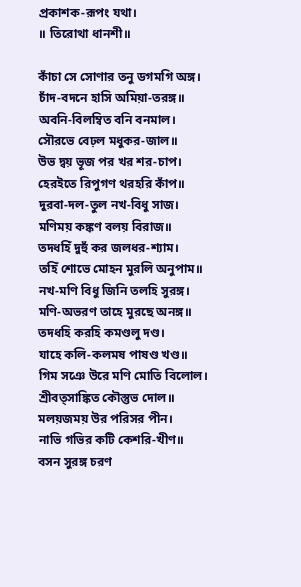প্রকাশক-রূপং যথা।
॥ তিরোথা ধানশী॥

কাঁচা সে সোণার তনু ডগমগি অঙ্গ।
চাঁদ-বদনে হাসি অমিয়া-তরঙ্গ॥
অবনি-বিলম্বিত বনি বনমাল।
সৌরভে বেঢ়ল মধুকর-জাল॥
উভ দ্বয় ভূজ পর খর শর-চাপ।
হেরইতে রিপুগণ থরহরি কাঁপ॥
দুরবা-দল-তুল নখ-বিধু সাজ।
মণিময় কঙ্কণ বলয় বিরাজ॥
তদধহিঁ দুহুঁ কর জলধর-শ্যাম।
তহিঁ শোভে মোহন মুরলি অনুপাম॥
নখ-মণি বিধু জিনি তলহি সুরঙ্গ।
মণি-অভরণ তাহে মুরছে অনঙ্গ॥
তদধহি করহি কমণ্ডলু দণ্ড।
যাহে কলি-কলমষ পাষণ্ড খণ্ড॥
গিম সঞে উরে মণি মোতি বিলোল।
শ্রীবত্সাঙ্কিত কৌস্তুভ দোল॥
মলয়জময় উর পরিসর পীন।
নাভি গভির কটি কেশরি-খীণ॥
বসন সুরঙ্গ চরণ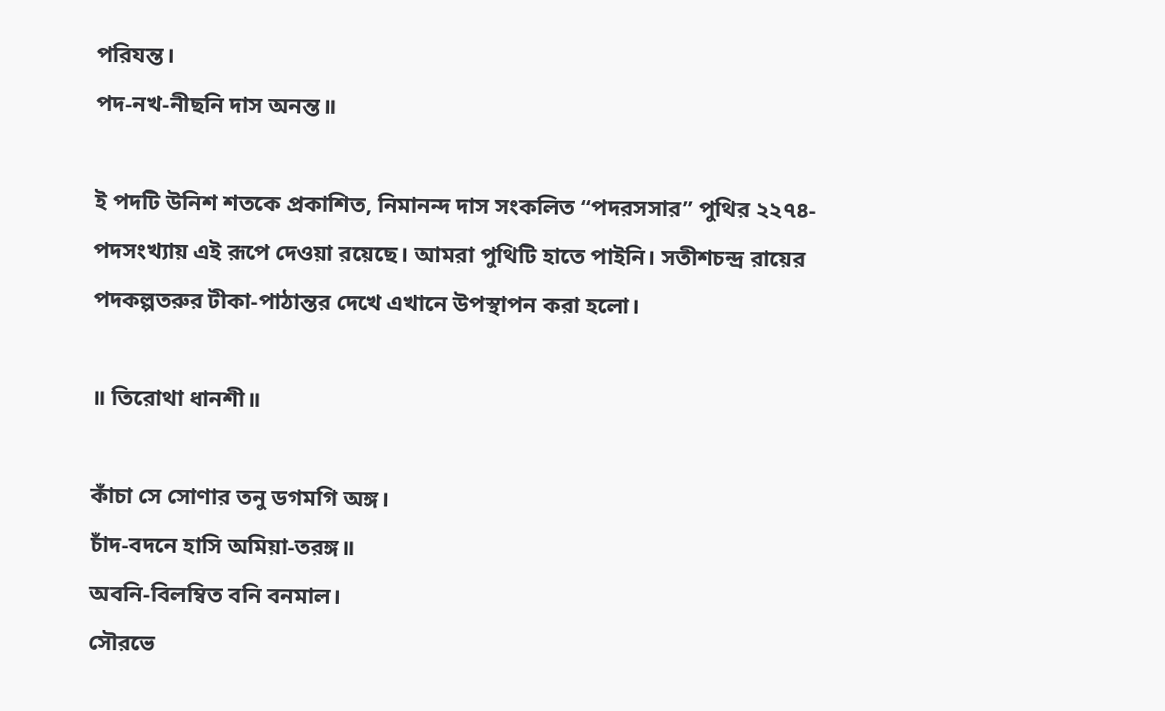পরিযন্ত।
পদ-নখ-নীছনি দাস অনন্ত॥

ই পদটি উনিশ শতকে প্রকাশিত, নিমানন্দ দাস সংকলিত “পদরসসার” পুথির ২২৭৪-
পদসংখ্যায় এই রূপে দেওয়া রয়েছে। আমরা পুথিটি হাতে পাইনি। সতীশচন্দ্র রায়ের
পদকল্পতরুর টীকা-পাঠান্তর দেখে এখানে উপস্থাপন করা হলো।

॥ তিরোথা ধানশী॥

কাঁচা সে সোণার তনু ডগমগি অঙ্গ।
চাঁদ-বদনে হাসি অমিয়া-তরঙ্গ॥
অবনি-বিলম্বিত বনি বনমাল।
সৌরভে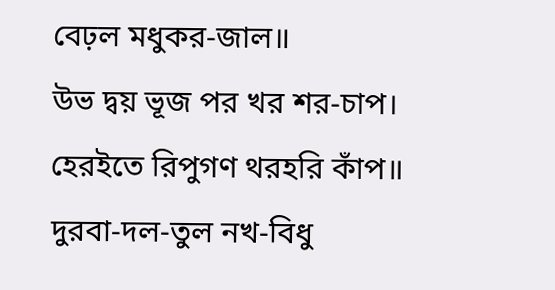বেঢ়ল মধুকর-জাল॥
উভ দ্বয় ভূজ পর খর শর-চাপ।
হেরইতে রিপুগণ থরহরি কাঁপ॥
দুরবা-দল-তুল নখ-বিধু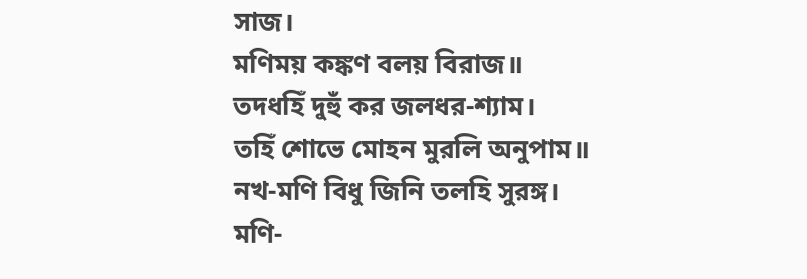সাজ।
মণিময় কঙ্কণ বলয় বিরাজ॥
তদধহিঁ দুহুঁ কর জলধর-শ্যাম।
তহিঁ শোভে মোহন মুরলি অনুপাম॥
নখ-মণি বিধু জিনি তলহি সুরঙ্গ।
মণি-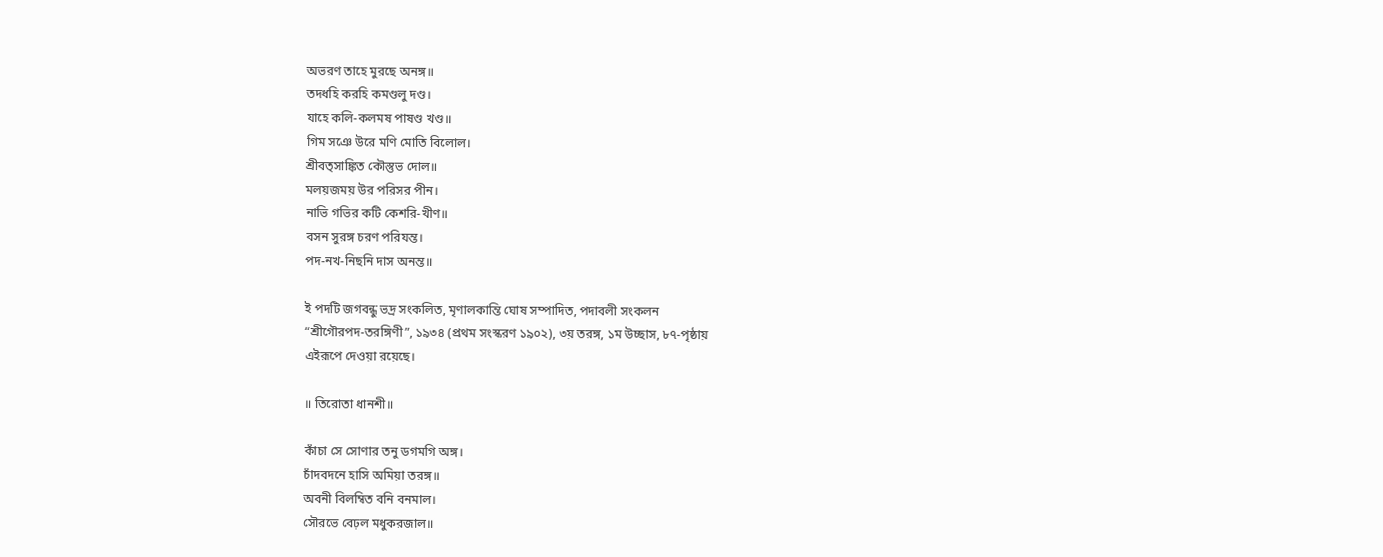অভরণ তাহে মুরছে অনঙ্গ॥
তদধহি করহি কমণ্ডলু দণ্ড।
যাহে কলি-কলমষ পাষণ্ড খণ্ড॥
গিম সঞে উরে মণি মোতি বিলোল।
শ্রীবত্সাঙ্কিত কৌস্তুভ দোল॥
মলয়জময় উর পরিসর পীন।
নাভি গভির কটি কেশরি-খীণ॥
বসন সুরঙ্গ চরণ পরিযন্ত।
পদ-নখ-নিছনি দাস অনন্ত॥

ই পদটি জগবন্ধু ভদ্র সংকলিত, মৃণালকান্তি ঘোষ সম্পাদিত, পদাবলী সংকলন
“শ্রীগৌরপদ-তরঙ্গিণী”, ১৯৩৪ (প্রথম সংস্করণ ১৯০২), ৩য় তরঙ্গ, ১ম উচ্ছাস, ৮৭-পৃষ্ঠায়
এইরূপে দেওয়া রয়েছে।

॥ তিরোতা ধানশী॥

কাঁচা সে সোণার তনু ডগমগি অঙ্গ।
চাঁদবদনে হাসি অমিয়া তরঙ্গ॥
অবনী বিলম্বিত বনি বনমাল।
সৌরভে বেঢ়ল মধুকরজাল॥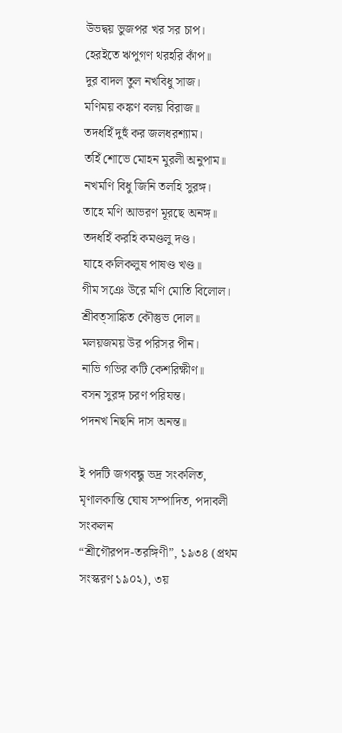উভদ্বয় ভুজপর খর সর চাপ।
হেরইতে ঋপুগণ থরহরি কাঁপ॥
দুর বাদল তুল নখবিধু সাজ।
মণিময় কঙ্কণ বলয় বিরাজ॥
তদধহিঁ দুহুঁ কর জলধরশ্যাম।
তহিঁ শোভে মোহন মুরলী অনুপাম॥
নখমণি বিধু জিনি তলহি সুরঙ্গ।
তাহে মণি আভরণ মূরছে অনঙ্গ॥
তদধহিঁ করহি কমণ্ডলু দণ্ড।
যাহে কলিকলুষ পাষণ্ড খণ্ড॥
গীম সঞে উরে মণি মোতি বিলোল।
শ্রীবত্সাঙ্কিত কৌস্তুভ দোল॥
মলয়জময় উর পরিসর পীন।
নাভি গভির কটি কেশরিক্ষীণ॥
বসন সুরঙ্গ চরণ পরিযন্ত।
পদনখ নিছনি দাস অনন্ত॥

ই পদটি জগবন্ধু ভদ্র সংকলিত, মৃণালকান্তি ঘোষ সম্পাদিত, পদাবলী সংকলন
“শ্রীগৌরপদ-তরঙ্গিণী”, ১৯৩৪ (প্রথম সংস্করণ ১৯০২), ৩য়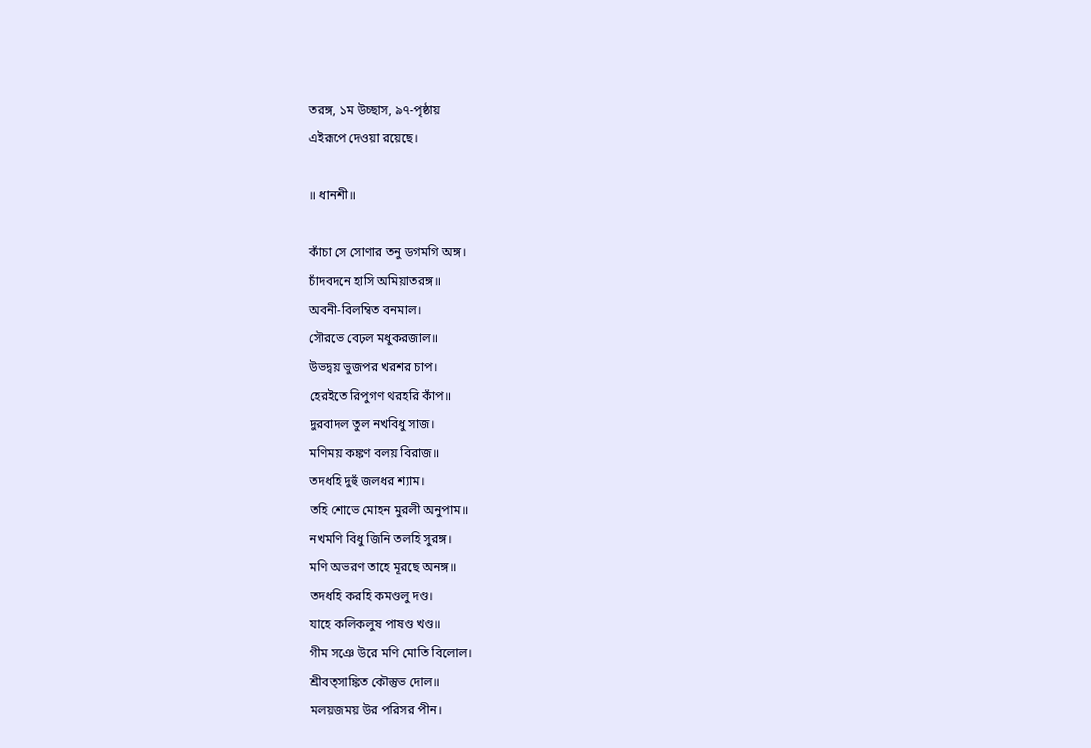তরঙ্গ, ১ম উচ্ছাস, ৯৭-পৃষ্ঠায়
এইরূপে দেওয়া রয়েছে।

॥ ধানশী॥

কাঁচা সে সোণার তনু ডগমগি অঙ্গ।
চাঁদবদনে হাসি অমিয়াতরঙ্গ॥
অবনী-বিলম্বিত বনমাল।
সৌরভে বেঢ়ল মধুকরজাল॥
উভদ্বয় ভুজপর খরশর চাপ।
হেরইতে রিপুগণ থরহরি কাঁপ॥
দুরবাদল তুল নখবিধু সাজ।
মণিময় কঙ্কণ বলয় বিরাজ॥
তদধহি দুহুঁ জলধর শ্যাম।
তহি শোভে মোহন মুরলী অনুপাম॥
নখমণি বিধু জিনি তলহি সুরঙ্গ।
মণি অভরণ তাহে মূরছে অনঙ্গ॥
তদধহি করহি কমণ্ডলু দণ্ড।
যাহে কলিকলুষ পাষণ্ড খণ্ড॥
গীম সঞে উরে মণি মোতি বিলোল।
শ্রীবত্সাঙ্কিত কৌস্তুভ দোল॥
মলয়জময় উর পরিসর পীন।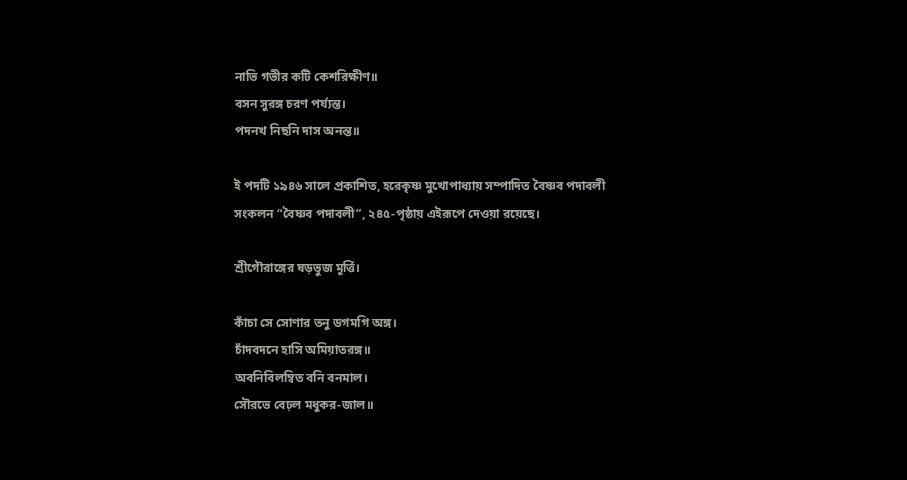নাভি গভীর কটি কেশরিক্ষীণ॥
বসন সুরঙ্গ চরণ পর্য্যন্ত।
পদনখ নিছনি দাস অনন্ত॥

ই পদটি ১৯৪৬ সালে প্রকাশিত, হরেকৃষ্ণ মুখোপাধ্যায় সম্পাদিত বৈষ্ণব পদাবলী
সংকলন “বৈষ্ণব পদাবলী”, ২৪৫-পৃষ্ঠায় এইরূপে দেওয়া রয়েছে।

শ্রীগৌরাঙ্গের ষড়ভুজ মূর্ত্তি।

কাঁচা সে সোণার তনু ডগমগি অঙ্গ।
চাঁদবদনে হাসি অমিয়াতরঙ্গ॥
অবনিবিলম্বিত বনি বনমাল।
সৌরভে বেঢ়ল মধুকর-জাল॥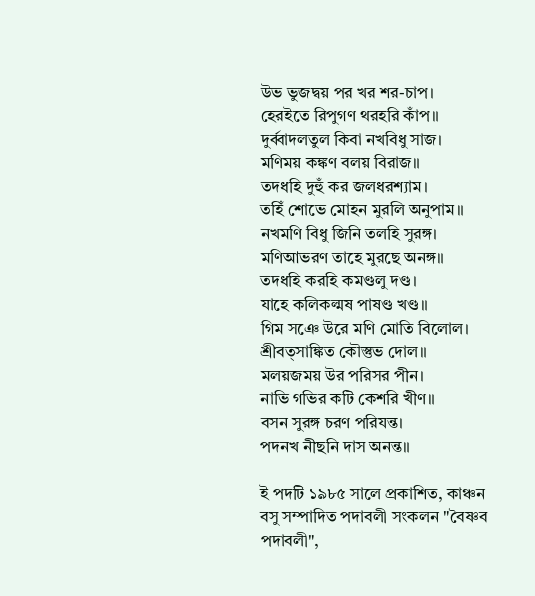উভ ভুজদ্বয় পর খর শর-চাপ।
হেরইতে রিপুগণ থরহরি কাঁপ॥
দুর্ব্বাদলতুল কিবা নখবিধু সাজ।
মণিময় কঙ্কণ বলয় বিরাজ॥
তদধহি দুহুঁ কর জলধরশ্যাম।
তহিঁ শোভে মোহন মুরলি অনুপাম॥
নখমণি বিধু জিনি তলহি সুরঙ্গ।
মণিআভরণ তাহে মুরছে অনঙ্গ॥
তদধহি করহি কমণ্ডলু দণ্ড।
যাহে কলিকল্মষ পাষণ্ড খণ্ড॥
গিম সঞে উরে মণি মোতি বিলোল।
শ্রীবত্সাঙ্কিত কৌস্তুভ দোল॥
মলয়জময় উর পরিসর পীন।
নাভি গভির কটি কেশরি খীণ॥
বসন সুরঙ্গ চরণ পরিযন্ত।
পদনখ নীছনি দাস অনন্ত॥

ই পদটি ১৯৮৫ সালে প্রকাশিত, কাঞ্চন বসু সম্পাদিত পদাবলী সংকলন "বৈষ্ণব
পদাবলী",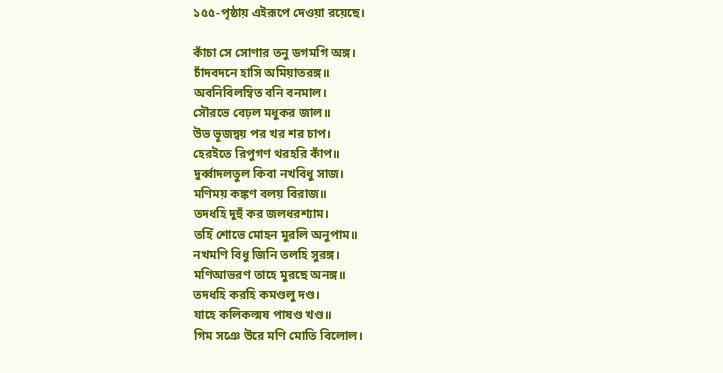১৫৫-পৃষ্ঠায় এইরূপে দেওয়া রয়েছে।

কাঁচা সে সোণার তনু ডগমগি অঙ্গ।
চাঁদবদনে হাসি অমিয়াতরঙ্গ॥
অবনিবিলম্বিত বনি বনমাল।
সৌরভে বেঢ়ল মধুকর জাল॥
উভ ভূজদ্বয় পর খর শর চাপ।
হেরইতে রিপুগণ থরহরি কাঁপ॥
দুর্ব্বাদলতুল কিবা নখবিধু সাজ।
মণিময় কঙ্কণ বলয় বিরাজ॥
তদধহি দুহুঁ কর জলধরশ্যাম।
তহিঁ শোভে মোহন মুরলি অনুপাম॥
নখমণি বিধু জিনি তলহি সুরঙ্গ।
মণিআভরণ তাহে মুরছে অনঙ্গ॥
তদধহি করহি কমণ্ডলু দণ্ড।
যাহে কলিকল্মষ পাষণ্ড খণ্ড॥
গিম সঞে উরে মণি মোতি বিলোল।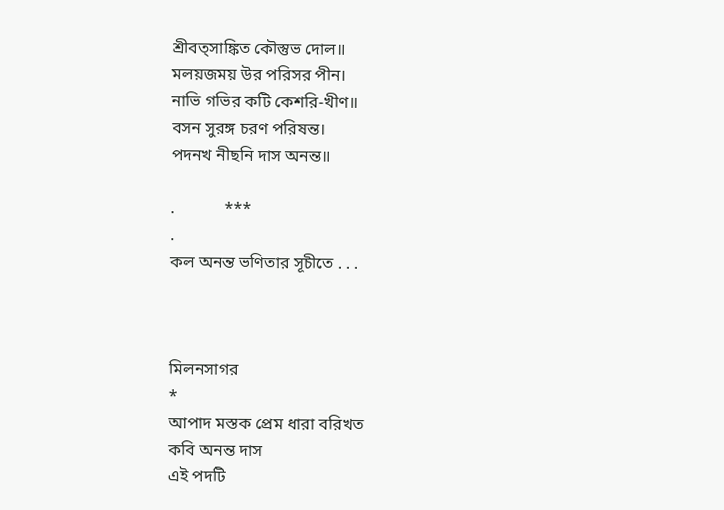শ্রীবত্সাঙ্কিত কৌস্তুভ দোল॥
মলয়জময় উর পরিসর পীন।
নাভি গভির কটি কেশরি-খীণ॥
বসন সুরঙ্গ চরণ পরিষন্ত।
পদনখ নীছনি দাস অনন্ত॥

.            ***
.
কল অনন্ত ভণিতার সূচীতে . . .



মিলনসাগর
*
আপাদ মস্তক প্রেম ধারা বরিখত
কবি অনন্ত দাস
এই পদটি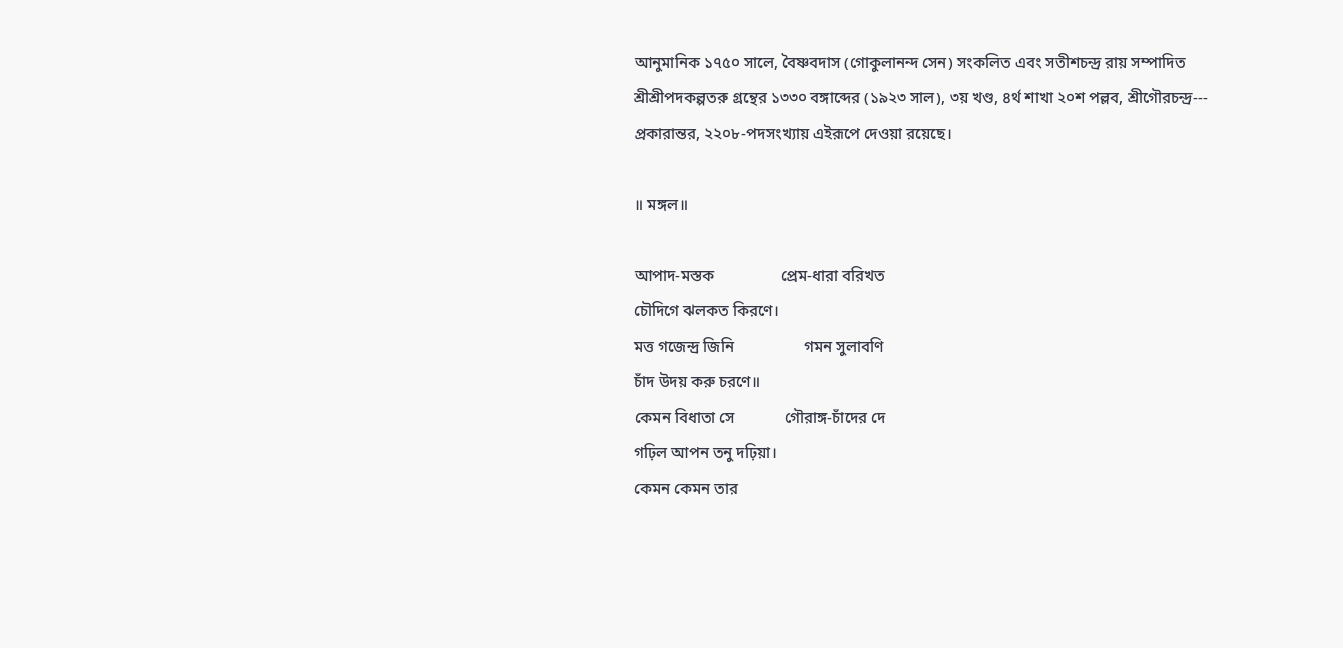আনুমানিক ১৭৫০ সালে, বৈষ্ণবদাস (গোকুলানন্দ সেন) সংকলিত এবং সতীশচন্দ্র রায় সম্পাদিত
শ্রীশ্রীপদকল্পতরু গ্রন্থের ১৩৩০ বঙ্গাব্দের (১৯২৩ সাল), ৩য় খণ্ড, ৪র্থ শাখা ২০শ পল্লব, শ্রীগৌরচন্দ্র---
প্রকারান্তর, ২২০৮-পদসংখ্যায় এইরূপে দেওয়া রয়েছে।

॥ মঙ্গল॥

আপাদ-মস্তক                 প্রেম-ধারা বরিখত
চৌদিগে ঝলকত কিরণে।
মত্ত গজেন্দ্র জিনি                  গমন সুলাবণি
চাঁদ উদয় করু চরণে॥
কেমন বিধাতা সে             গৌরাঙ্গ-চাঁদের দে
গঢ়িল আপন তনু দঢ়িয়া।
কেমন কেমন তার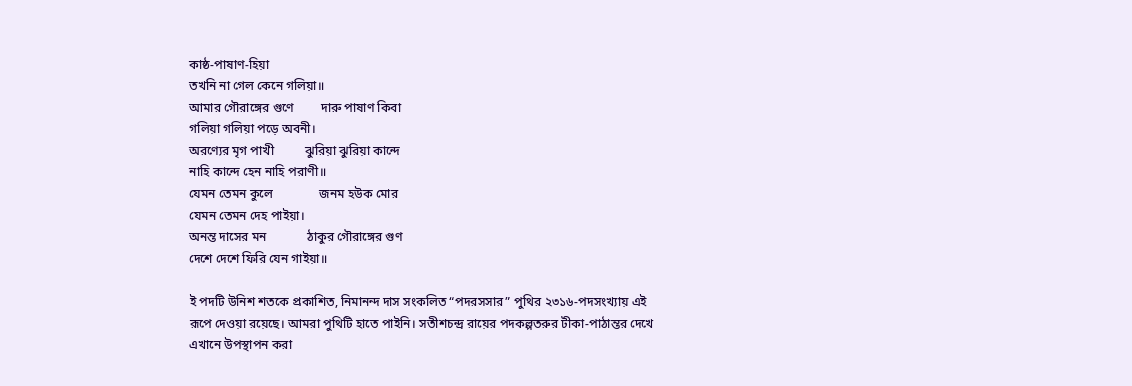কাষ্ঠ-পাষাণ-হিয়া
তখনি না গেল কেনে গলিয়া॥
আমার গৌরাঙ্গের গুণে         দারু পাষাণ কিবা
গলিয়া গলিয়া পড়ে অবনী।
অরণ্যের মৃগ পাখী          ঝুরিয়া ঝুরিয়া কান্দে
নাহি কান্দে হেন নাহি পরাণী॥
যেমন তেমন কুলে               জনম হউক মোর
যেমন তেমন দেহ পাইয়া।
অনন্ত দাসের মন             ঠাকুর গৌরাঙ্গের গুণ
দেশে দেশে ফিরি যেন গাইয়া॥

ই পদটি উনিশ শতকে প্রকাশিত, নিমানন্দ দাস সংকলিত “পদরসসার” পুথির ২৩১৬-পদসংখ্যায় এই
রূপে দেওয়া রয়েছে। আমরা পুথিটি হাতে পাইনি। সতীশচন্দ্র রায়ের পদকল্পতরুর টীকা-পাঠান্তর দেখে
এখানে উপস্থাপন করা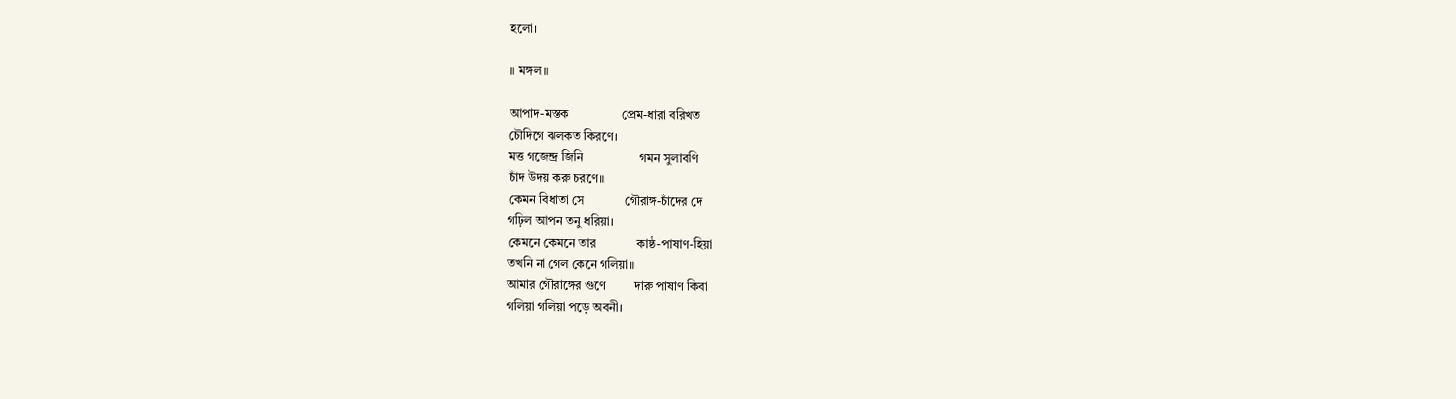হলো।

॥ মঙ্গল॥

আপাদ-মস্তক                 প্রেম-ধারা বরিখত
চৌদিগে ঝলকত কিরণে।
মত্ত গজেন্দ্র জিনি                  গমন সুলাবণি
চাঁদ উদয় করু চরণে॥
কেমন বিধাতা সে             গৌরাঙ্গ-চাঁদের দে
গঢ়িল আপন তনু ধরিয়া।
কেমনে কেমনে তার             কাষ্ঠ-পাষাণ-হিয়া
তখনি না গেল কেনে গলিয়া॥
আমার গৌরাঙ্গের গুণে         দারু পাষাণ কিবা
গলিয়া গলিয়া পড়ে অবনী।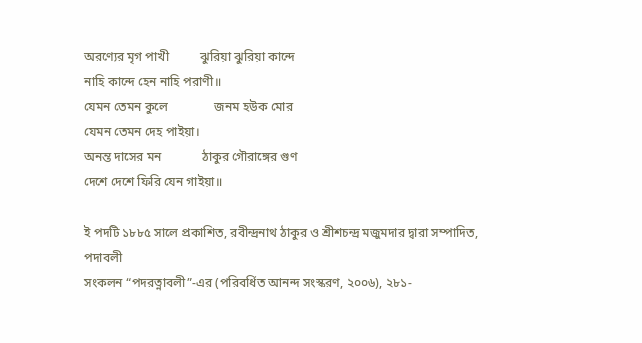অরণ্যের মৃগ পাখী          ঝুরিয়া ঝুরিয়া কান্দে
নাহি কান্দে হেন নাহি পরাণী॥
যেমন তেমন কুলে               জনম হউক মোর
যেমন তেমন দেহ পাইয়া।
অনন্ত দাসের মন             ঠাকুর গৌরাঙ্গের গুণ
দেশে দেশে ফিরি যেন গাইয়া॥

ই পদটি ১৮৮৫ সালে প্রকাশিত, রবীন্দ্রনাথ ঠাকুর ও শ্রীশচন্দ্র মজুমদার দ্বারা সম্পাদিত, পদাবলী
সংকলন “পদরত্নাবলী”-এর (পরিবর্ধিত আনন্দ সংস্করণ, ২০০৬), ২৮১-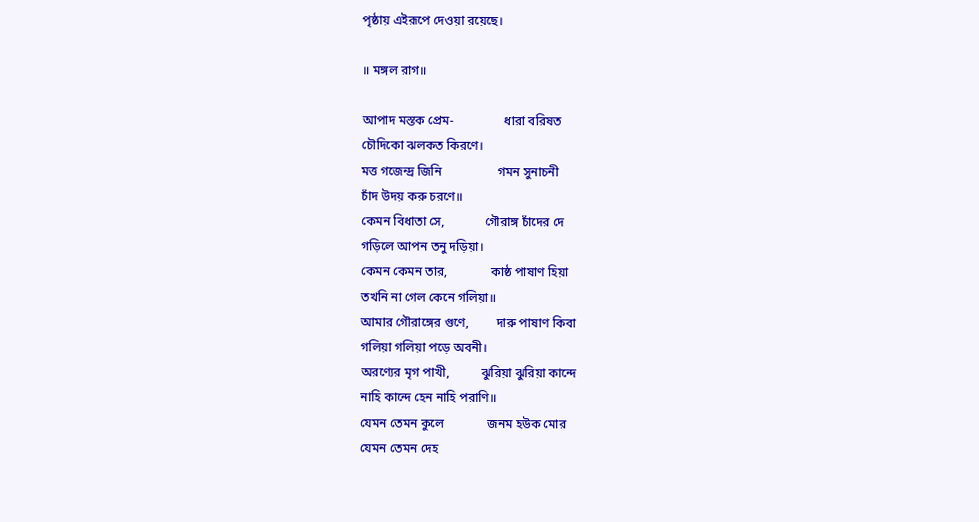পৃষ্ঠায় এইরূপে দেওয়া রয়েছে।

॥ মঙ্গল রাগ॥

আপাদ মস্তক প্রেম-                ধারা বরিষত
চৌদিকো ঝলকত কিরণে।
মত্ত গজেন্দ্র জিনি                  গমন সুনাচনী
চাঁদ উদয় করু চরণে॥
কেমন বিধাতা সে,             গৌরাঙ্গ চাঁদের দে
গড়িলে আপন তনু দড়িয়া।
কেমন কেমন তার,              কাষ্ঠ পাষাণ হিয়া
তখনি না গেল কেনে গলিয়া॥
আমার গৌরাঙ্গের গুণে,         দারু পাষাণ কিবা
গলিয়া গলিয়া পড়ে অবনী।
অরণ্যের মৃগ পাখী,          ঝুরিয়া ঝুরিয়া কান্দে
নাহি কান্দে হেন নাহি পরাণি॥
যেমন তেমন কুলে              জনম হউক মোর
যেমন তেমন দেহ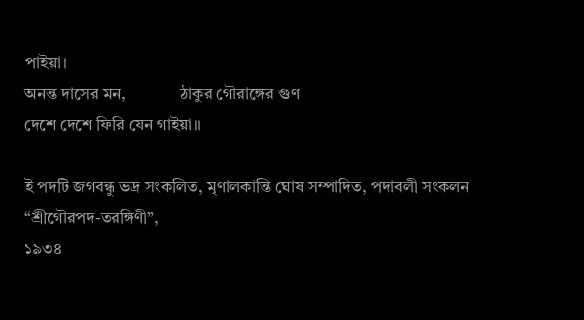পাইয়া।
অনন্ত দাসের মন,             ঠাকুর গৌরাঙ্গের গুণ
দেশে দেশে ফিরি যেন গাইয়া॥

ই পদটি জগবন্ধু ভদ্র সংকলিত, মৃণালকান্তি ঘোষ সম্পাদিত, পদাবলী সংকলন “শ্রীগৌরপদ-তরঙ্গিণী”,
১৯৩৪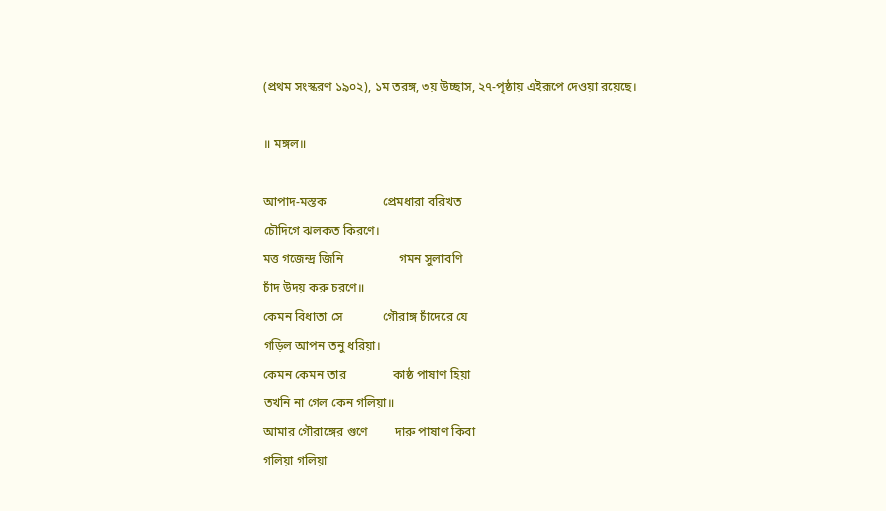(প্রথম সংস্করণ ১৯০২), ১ম তরঙ্গ, ৩য় উচ্ছাস, ২৭-পৃষ্ঠায় এইরূপে দেওয়া রয়েছে।

॥ মঙ্গল॥

আপাদ-মস্তক                  প্রেমধারা বরিখত
চৌদিগে ঝলকত কিরণে।
মত্ত গজেন্দ্র জিনি                  গমন সুলাবণি
চাঁদ উদয় করু চরণে॥
কেমন বিধাতা সে             গৌরাঙ্গ চাঁদেরে যে
গড়িল আপন তনু ধরিয়া।
কেমন কেমন তার               কাষ্ঠ পাষাণ হিয়া
তখনি না গেল কেন গলিয়া॥
আমার গৌরাঙ্গের গুণে         দারু পাষাণ কিবা
গলিয়া গলিয়া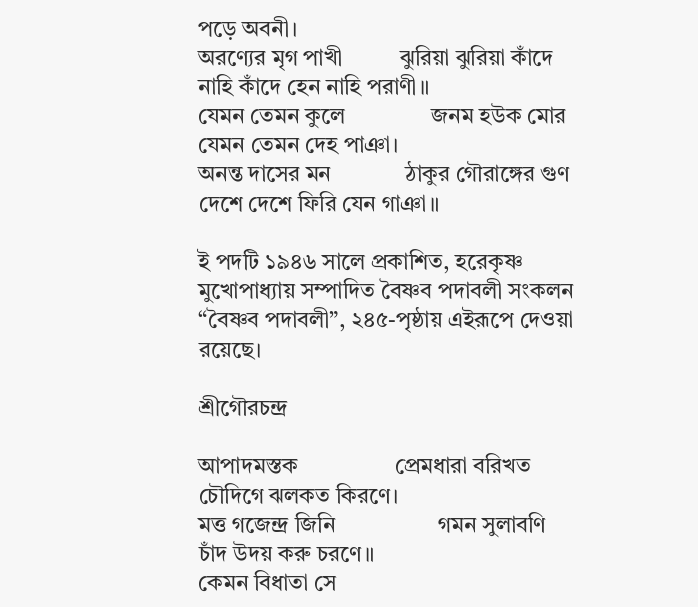পড়ে অবনী।
অরণ্যের মৃগ পাখী          ঝুরিয়া ঝুরিয়া কাঁদে
নাহি কাঁদে হেন নাহি পরাণী॥
যেমন তেমন কুলে               জনম হউক মোর
যেমন তেমন দেহ পাঞা।
অনন্ত দাসের মন             ঠাকুর গৌরাঙ্গের গুণ
দেশে দেশে ফিরি যেন গাঞা॥

ই পদটি ১৯৪৬ সালে প্রকাশিত, হরেকৃষ্ণ মুখোপাধ্যায় সম্পাদিত বৈষ্ণব পদাবলী সংকলন
“বৈষ্ণব পদাবলী”, ২৪৫-পৃষ্ঠায় এইরূপে দেওয়া রয়েছে।

শ্রীগৌরচন্দ্র

আপাদমস্তক                 প্রেমধারা বরিখত
চৌদিগে ঝলকত কিরণে।
মত্ত গজেন্দ্র জিনি                  গমন সুলাবণি
চাঁদ উদয় করু চরণে॥
কেমন বিধাতা সে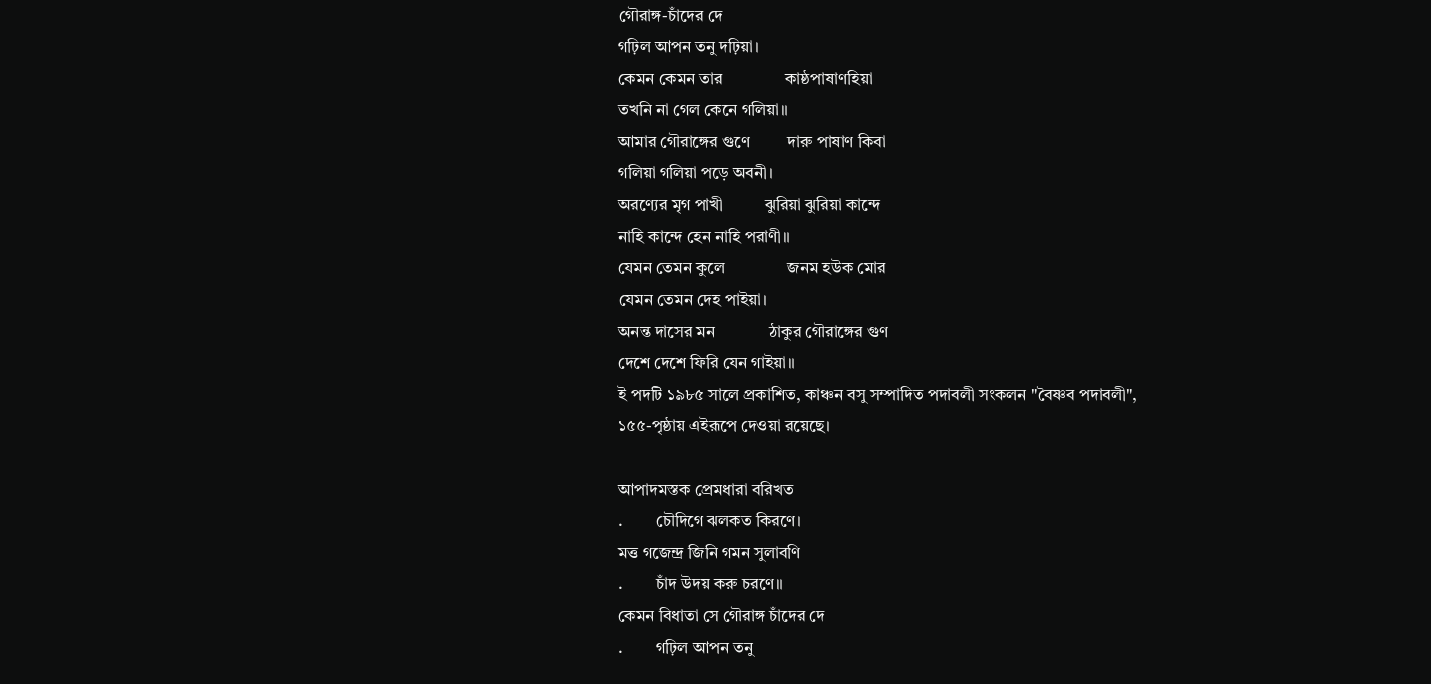গৌরাঙ্গ-চাঁদের দে
গঢ়িল আপন তনু দঢ়িয়া।
কেমন কেমন তার               কাষ্ঠপাষাণহিয়া
তখনি না গেল কেনে গলিয়া॥
আমার গৌরাঙ্গের গুণে         দারু পাষাণ কিবা
গলিয়া গলিয়া পড়ে অবনী।
অরণ্যের মৃগ পাখী          ঝুরিয়া ঝুরিয়া কান্দে
নাহি কান্দে হেন নাহি পরাণী॥
যেমন তেমন কুলে               জনম হউক মোর
যেমন তেমন দেহ পাইয়া।
অনন্ত দাসের মন             ঠাকুর গৌরাঙ্গের গুণ
দেশে দেশে ফিরি যেন গাইয়া॥
ই পদটি ১৯৮৫ সালে প্রকাশিত, কাঞ্চন বসু সম্পাদিত পদাবলী সংকলন "বৈষ্ণব পদাবলী",
১৫৫-পৃষ্ঠায় এইরূপে দেওয়া রয়েছে।

আপাদমস্তক প্রেমধারা বরিখত
.        চৌদিগে ঝলকত কিরণে।
মত্ত গজেন্দ্র জিনি গমন সুলাবণি
.        চাঁদ উদয় করু চরণে॥
কেমন বিধাতা সে গৌরাঙ্গ চাঁদের দে
.        গঢ়িল আপন তনু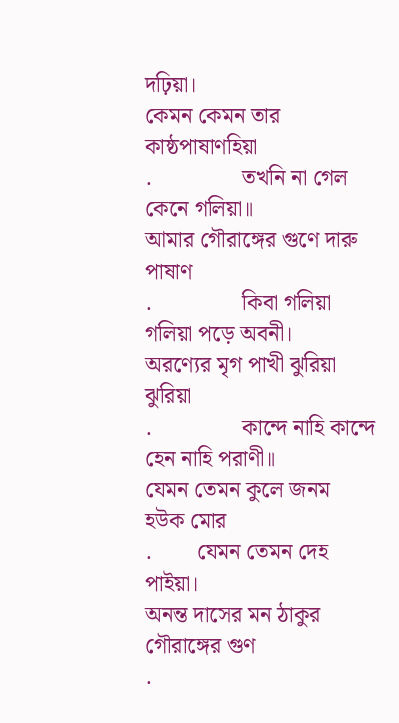দঢ়িয়া।
কেমন কেমন তার কাষ্ঠপাষাণহিয়া
.                তখনি না গেল কেনে গলিয়া॥
আমার গৌরাঙ্গের গুণে দারু পাষাণ
.                কিবা গলিয়া গলিয়া পড়ে অবনী।
অরণ্যের মৃগ পাখী ঝুরিয়া ঝুরিয়া
.                কান্দে নাহি কান্দে হেন নাহি পরাণী॥
যেমন তেমন কুলে জনম হউক মোর
.        যেমন তেমন দেহ পাইয়া।
অনন্ত দাসের মন ঠাকুর গৌরাঙ্গের গুণ
.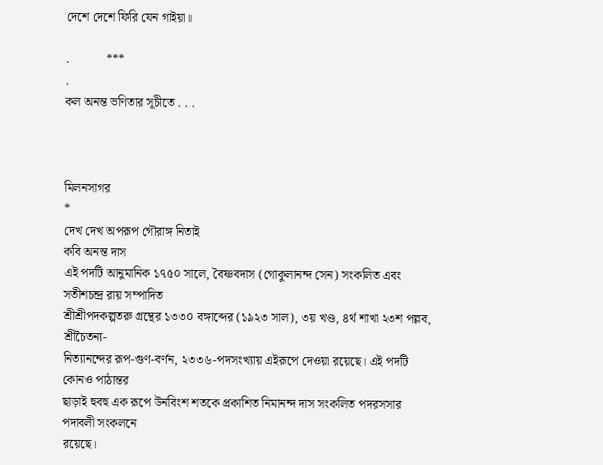দেশে দেশে ফিরি যেন গাইয়া॥

.            ***
.
কল অনন্ত ভণিতার সূচীতে . . .



মিলনসাগর
*
দেখ দেখ অপরূপ গৌরাঙ্গ নিতাই
কবি অনন্ত দাস
এই পদটি আনুমানিক ১৭৫০ সালে, বৈষ্ণবদাস (গোকুলানন্দ সেন) সংকলিত এবং সতীশচন্দ্র রায় সম্পাদিত
শ্রীশ্রীপদকল্পতরু গ্রন্থের ১৩৩০ বঙ্গাব্দের (১৯২৩ সাল), ৩য় খণ্ড, ৪র্থ শাখা ২৩শ পল্লব, শ্রীচৈতন্য-
নিত্যানন্দের রূপ-গুণ-বর্ণন, ২৩৩৬-পদসংখ্যায় এইরূপে দেওয়া রয়েছে। এই পদটি কোনও পাঠান্তর
ছাড়াই হুবহু এক রূপে উনবিংশ শতকে প্রকাশিত নিমানন্দ দাস সংকলিত পদরসসার পদাবলী সংকলনে
রয়েছে।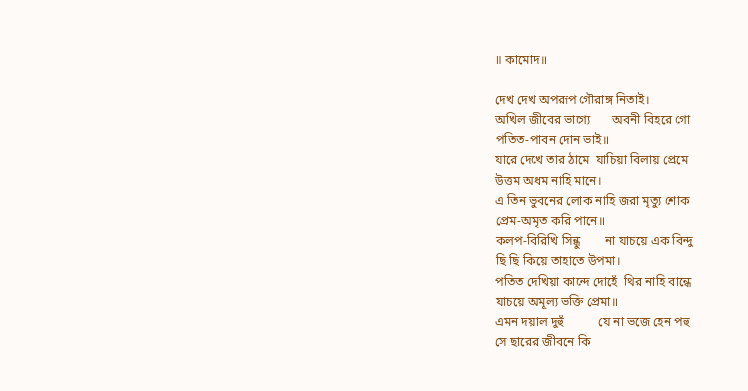॥ কামোদ॥

দেখ দেখ অপরূপ গৌরাঙ্গ নিতাই।
অখিল জীবের ভাগ্যে       অবনী বিহরে গো
পতিত-পাবন দোন ভাই॥
যারে দেখে তার ঠামে  যাচিয়া বিলায় প্রেমে
উত্তম অধম নাহি মানে।
এ তিন ভুবনের লোক নাহি জরা মৃত্যু শোক
প্রেম-অমৃত করি পানে॥
কলপ-বিরিখি সিন্ধু        না যাচয়ে এক বিন্দু
ছি ছি কিয়ে তাহাতে উপমা।
পতিত দেখিয়া কান্দে দোহেঁ  থির নাহি বান্ধে
যাচয়ে অমূল্য ভক্তি প্রেমা॥
এমন দয়াল দুহুঁ           যে না ভজে হেন পহু
সে ছারের জীবনে কি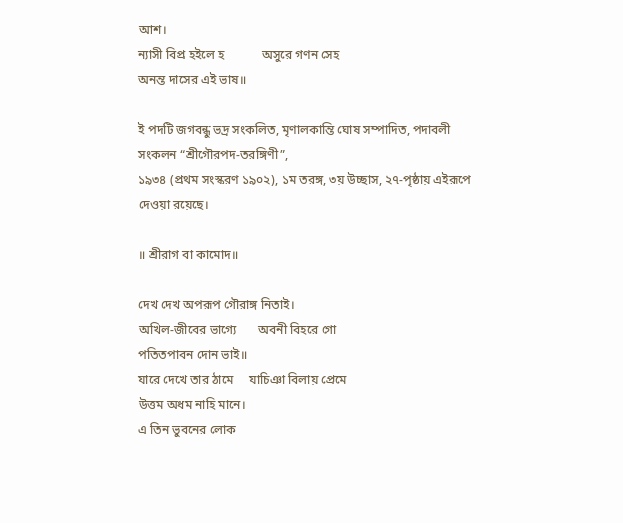আশ।
ন্যাসী বিপ্র হইলে হ            অসুরে গণন সেহ
অনন্ত দাসের এই ভাষ॥

ই পদটি জগবন্ধু ভদ্র সংকলিত, মৃণালকান্তি ঘোষ সম্পাদিত, পদাবলী সংকলন “শ্রীগৌরপদ-তরঙ্গিণী”,
১৯৩৪ (প্রথম সংস্করণ ১৯০২), ১ম তরঙ্গ, ৩য় উচ্ছাস, ২৭-পৃষ্ঠায় এইরূপে দেওয়া রয়েছে।

॥ শ্রীরাগ বা কামোদ॥

দেখ দেখ অপরূপ গৌরাঙ্গ নিতাই।
অখিল-জীবের ভাগ্যে       অবনী বিহরে গো
পতিতপাবন দোন ভাই॥
যারে দেখে তার ঠামে     যাচিঞা বিলায় প্রেমে
উত্তম অধম নাহি মানে।
এ তিন ভুবনের লোক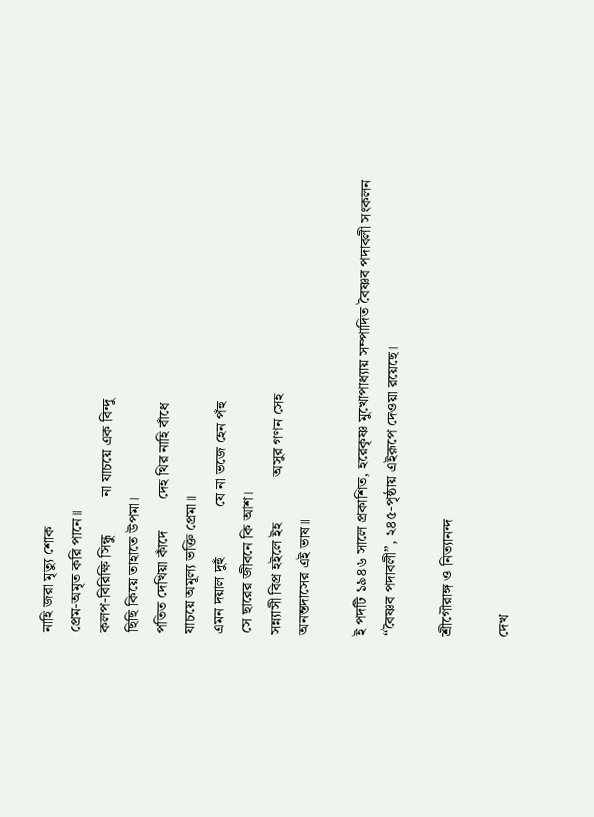নাহি জরা মৃত্যু শোক
প্রেম-অমৃত করি পানে॥
কলপ-বিরিক্ষি সিন্ধু          না যাচয়ে এক বিন্দু
ছিছি কিয়ে তাহাতে উপমা।
পতিত দেখিয়া কাঁদে        দেহ থির নাহি বাঁধে
যাচয়ে অমূল্য ভক্তি প্রেমা॥
এমন দয়াল দুহুঁ             যে না ভজে হেন পঁহু
সে ছারের জীবনে কি আশ।
সন্ন্যাসী বিপ্র হইলে ইহ            অসুর গণন সেহ
অনন্তদাসের এই ভাষ॥

ই পদটি ১৯৪৬ সালে প্রকাশিত, হরেকৃষ্ণ মুখোপাধ্যায় সম্পাদিত বৈষ্ণব পদাবলী সংকলন
“বৈষ্ণব পদাবলী”, ২৪৫-পৃষ্ঠায় এইরূপে দেওয়া রয়েছে।

শ্রীগৌরাঙ্গ ও নিত্যানন্দ

দেখ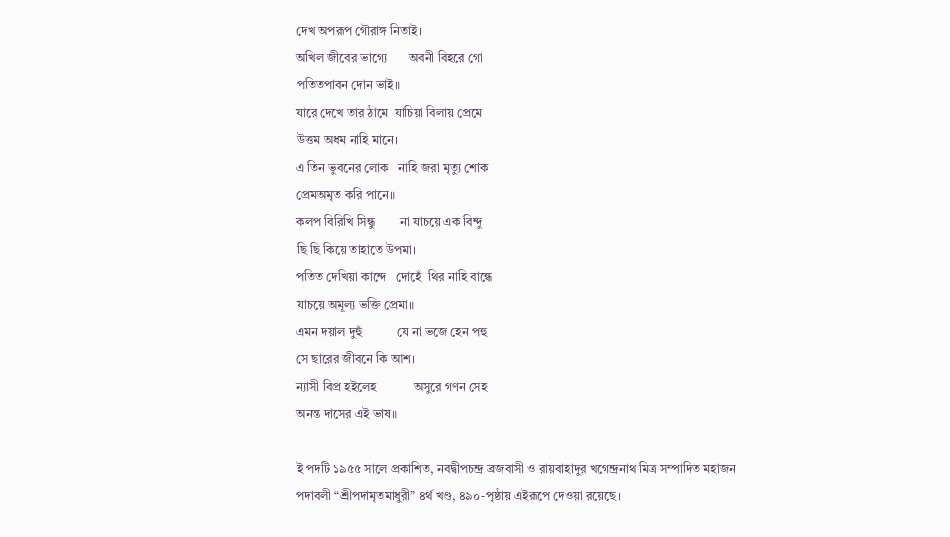দেখ অপরূপ গৌরাঙ্গ নিতাই।
অখিল জীবের ভাগ্যে       অবনী বিহরে গো
পতিতপাবন দোন ভাই॥
যারে দেখে তার ঠামে  যাচিয়া বিলায় প্রেমে
উত্তম অধম নাহি মানে।
এ তিন ভুবনের লোক   নাহি জরা মৃত্যু শোক
প্রেমঅমৃত করি পানে॥
কলপ বিরিখি সিন্ধু        না যাচয়ে এক বিন্দু
ছি ছি কিয়ে তাহাতে উপমা।
পতিত দেখিয়া কান্দে   দোহেঁ  থির নাহি বান্ধে
যাচয়ে অমূল্য ভক্তি প্রেমা॥
এমন দয়াল দুহুঁ           যে না ভজে হেন পহু
সে ছারের জীবনে কি আশ।
ন্যাসী বিপ্র হইলেহ            অসুরে গণন সেহ
অনন্ত দাসের এই ভাষ॥

ই পদটি ১৯৫৫ সালে প্রকাশিত, নবদ্বীপচন্দ্র ব্রজবাসী ও রায়বাহাদুর খগেন্দ্রনাথ মিত্র সম্পাদিত মহাজন
পদাবলী “শ্রীপদামৃতমাধুরী” ৪র্থ খণ্ড, ৪৯০-পৃষ্ঠায় এইরূপে দেওয়া রয়েছে।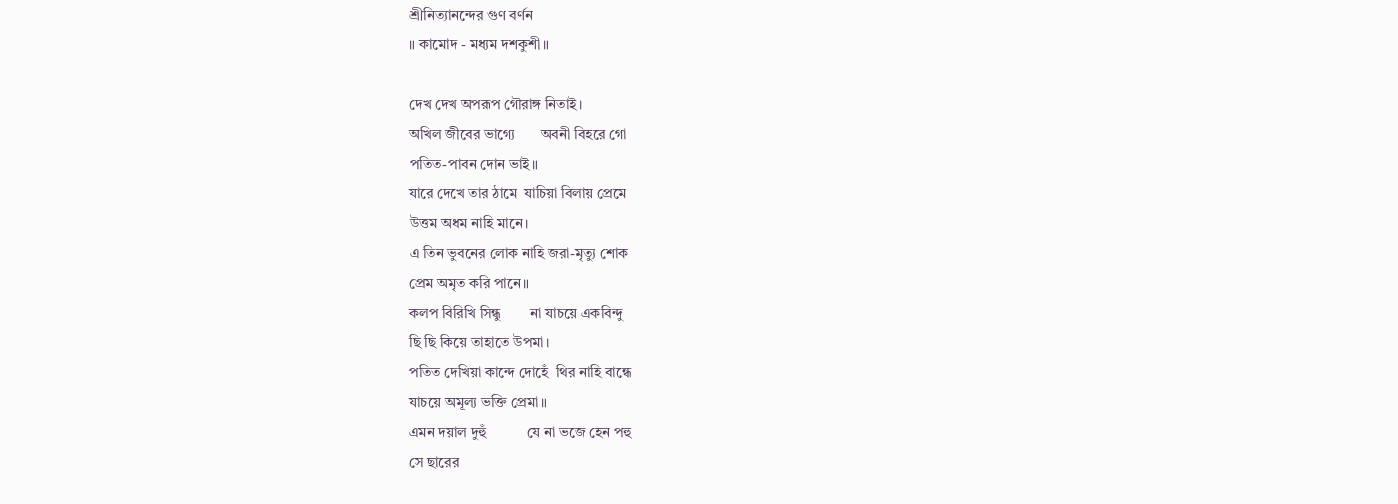শ্রীনিত্যানন্দের গুণ বর্ণন
॥ কামোদ - মধ্যম দশকুশী॥

দেখ দেখ অপরূপ গৌরাঙ্গ নিতাই।
অখিল জীবের ভাগ্যে       অবনী বিহরে গো
পতিত-পাবন দোন ভাই॥
যারে দেখে তার ঠামে  যাচিয়া বিলায় প্রেমে
উত্তম অধম নাহি মানে।
এ তিন ভুবনের লোক নাহি জরা-মৃত্যু শোক
প্রেম অমৃত করি পানে॥
কলপ বিরিখি সিন্ধু        না যাচয়ে একবিন্দু
ছি ছি কিয়ে তাহাতে উপমা।
পতিত দেখিয়া কান্দে দোহেঁ  থির নাহি বান্ধে
যাচয়ে অমূল্য ভক্তি প্রেমা॥
এমন দয়াল দুহুঁ           যে না ভজে হেন পহু
সে ছারের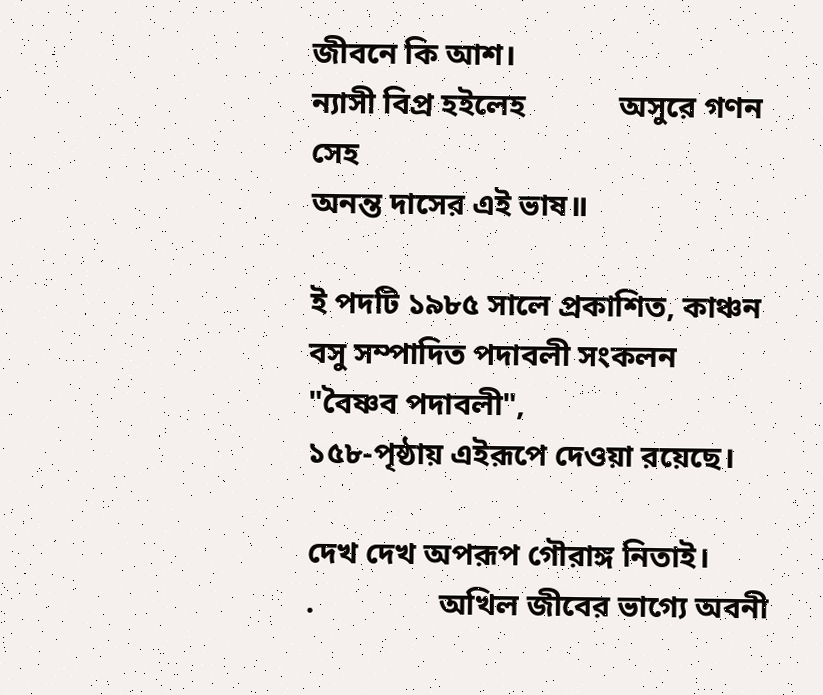জীবনে কি আশ।
ন্যাসী বিপ্র হইলেহ            অসুরে গণন সেহ
অনন্ত দাসের এই ভাষ॥

ই পদটি ১৯৮৫ সালে প্রকাশিত, কাঞ্চন বসু সম্পাদিত পদাবলী সংকলন "বৈষ্ণব পদাবলী",
১৫৮-পৃষ্ঠায় এইরূপে দেওয়া রয়েছে।

দেখ দেখ অপরূপ গৌরাঙ্গ নিতাই।
.                অখিল জীবের ভাগ্যে অবনী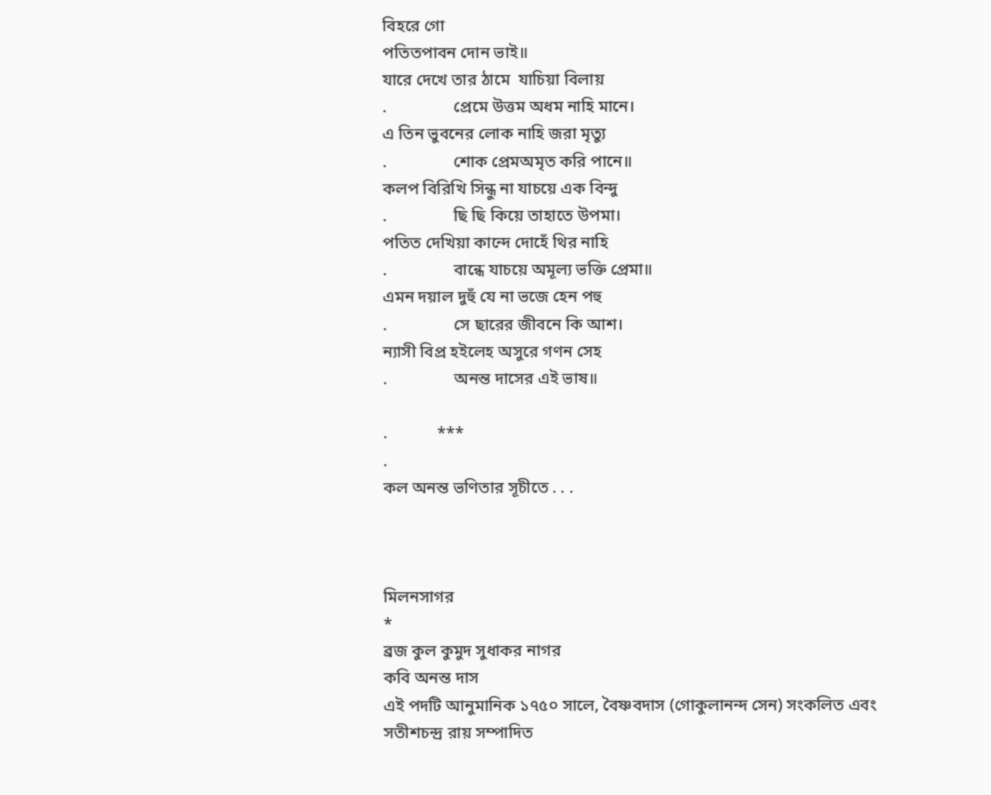বিহরে গো
পতিতপাবন দোন ভাই॥
যারে দেখে তার ঠামে  যাচিয়া বিলায়
.                প্রেমে উত্তম অধম নাহি মানে।
এ তিন ভুবনের লোক নাহি জরা মৃত্যু
.                শোক প্রেমঅমৃত করি পানে॥
কলপ বিরিখি সিন্ধু না যাচয়ে এক বিন্দু
.                ছি ছি কিয়ে তাহাতে উপমা।
পতিত দেখিয়া কান্দে দোহেঁ থির নাহি
.                বান্ধে যাচয়ে অমূল্য ভক্তি প্রেমা॥
এমন দয়াল দুহুঁ যে না ভজে হেন পহু
.                সে ছারের জীবনে কি আশ।
ন্যাসী বিপ্র হইলেহ অসুরে গণন সেহ
.                অনন্ত দাসের এই ভাষ॥

.            ***
.
কল অনন্ত ভণিতার সূচীতে . . .



মিলনসাগর
*
ব্রজ কুল কুমুদ সুধাকর নাগর
কবি অনন্ত দাস
এই পদটি আনুমানিক ১৭৫০ সালে, বৈষ্ণবদাস (গোকুলানন্দ সেন) সংকলিত এবং
সতীশচন্দ্র রায় সম্পাদিত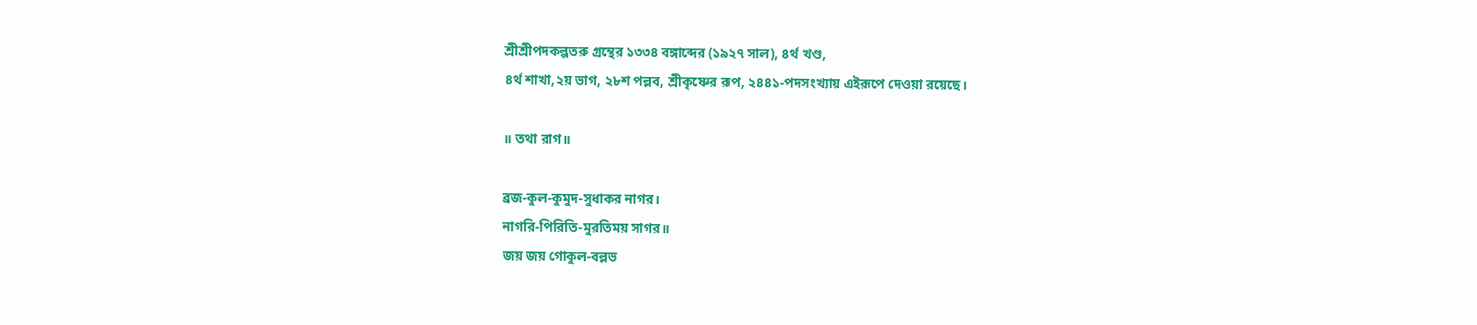শ্রীশ্রীপদকল্পতরু গ্রন্থের ১৩৩৪ বঙ্গাব্দের (১৯২৭ সাল), ৪র্থ খণ্ড,
৪র্থ শাখা,২য় ভাগ, ২৮শ পল্লব, শ্রীকৃষ্ণের রূপ, ২৪৪১-পদসংখ্যায় এইরূপে দেওয়া রয়েছে।

॥ তথা রাগ॥

ব্রজ-কুল-কুমুদ-সুধাকর নাগর।
নাগরি-পিরিতি-মুরতিময় সাগর॥
জয় জয় গোকুল-বল্লভ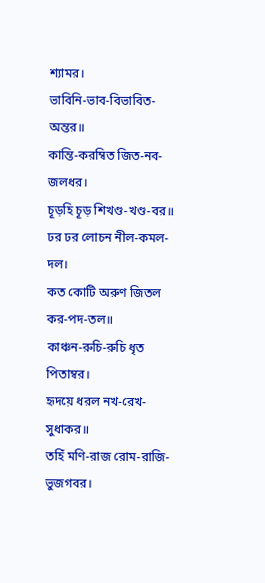শ্যামর।
ভাবিনি-ভাব-বিভাবিত-অন্তর॥
কান্তি-করম্বিত জিত-নব-জলধর।
চূড়হি চূড় শিখণ্ড-খণ্ড-বর॥
ঢর ঢর লোচন নীল-কমল-দল।
কত কোটি অরুণ জিতল কর-পদ-তল॥
কাঞ্চন-রুচি-রুচি ধৃত পিতাম্বর।
হৃদয়ে ধরল নখ-রেখ-সুধাকর॥
তহিঁ মণি-রাজ রোম-রাজি-ভুজগবর।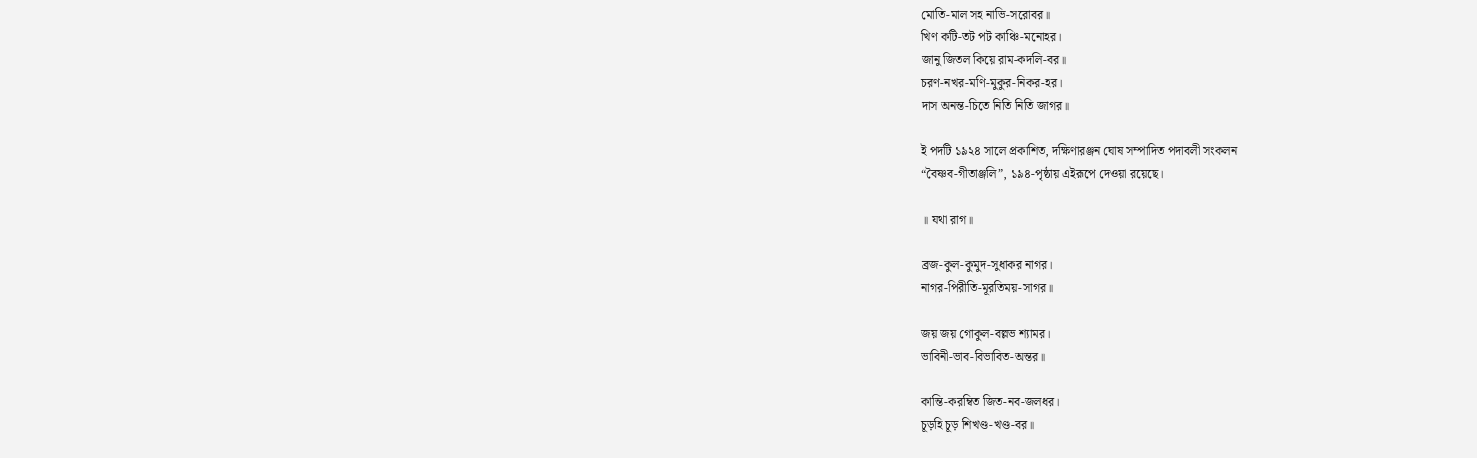মোতি-মাল সহ নাভি-সরোবর॥
খিণ কটি-তট পট কাঞ্চি-মনোহর।
জানু জিতল কিয়ে রাম-কদলি-বর॥
চরণ-নখর-মণি-মুকুর-নিকর-হর।
দাস অনন্ত-চিতে নিতি নিতি জাগর॥

ই পদটি ১৯২৪ সালে প্রকাশিত, দক্ষিণারঞ্জন ঘোষ সম্পাদিত পদাবলী সংকলন
“বৈষ্ণব-গীতাঞ্জলি”, ১৯৪-পৃষ্ঠায় এইরূপে দেওয়া রয়েছে।

॥ যথা রাগ॥

ব্রজ-কুল-কুমুদ-সুধাকর নাগর।
নাগর-পিরীতি-মূরতিময়-সাগর॥

জয় জয় গোকুল-বল্লভ শ্যামর।
ভাবিনী-ভাব-বিভাবিত-অন্তর॥

কান্তি-করম্বিত জিত-নব-জলধর।
চূড়হি চূড় শিখণ্ড-খণ্ড-বর॥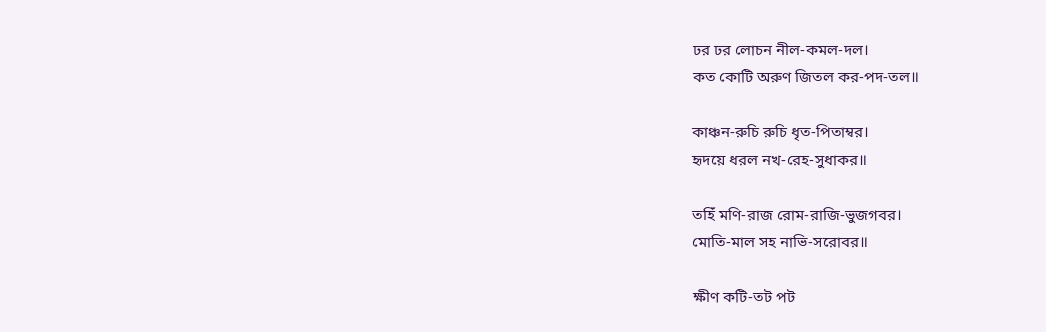ঢর ঢর লোচন নীল-কমল-দল।
কত কোটি অরুণ জিতল কর-পদ-তল॥

কাঞ্চন-রুচি রুচি ধৃত-পিতাম্বর।
হৃদয়ে ধরল নখ-রেহ-সুধাকর॥

তহিঁ মণি-রাজ রোম-রাজি-ভুজগবর।
মোতি-মাল সহ নাভি-সরোবর॥

ক্ষীণ কটি-তট পট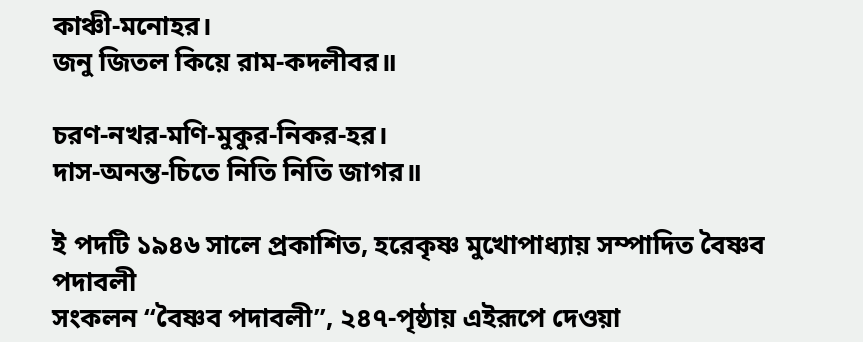কাঞ্চী-মনোহর।
জনু জিতল কিয়ে রাম-কদলীবর॥

চরণ-নখর-মণি-মুকুর-নিকর-হর।
দাস-অনন্ত-চিতে নিতি নিতি জাগর॥

ই পদটি ১৯৪৬ সালে প্রকাশিত, হরেকৃষ্ণ মুখোপাধ্যায় সম্পাদিত বৈষ্ণব পদাবলী
সংকলন “বৈষ্ণব পদাবলী”, ২৪৭-পৃষ্ঠায় এইরূপে দেওয়া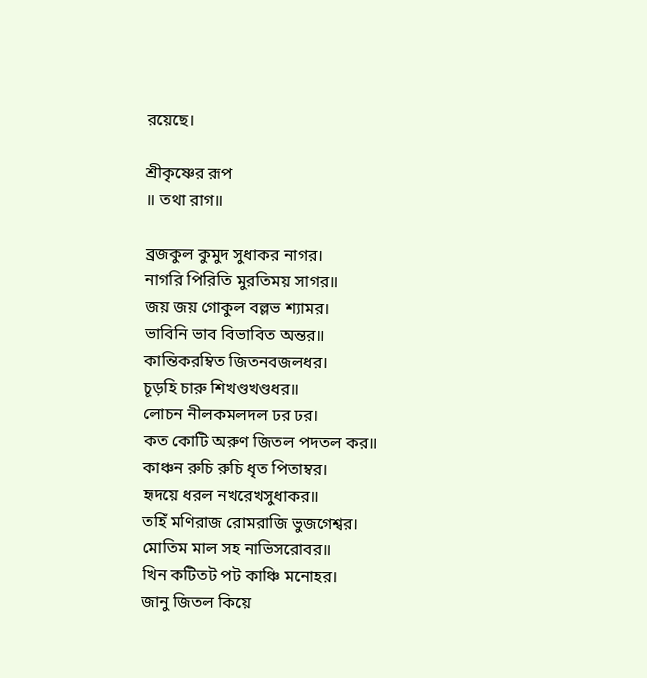রয়েছে।

শ্রীকৃষ্ণের রূপ
॥ তথা রাগ॥

ব্রজকুল কুমুদ সুধাকর নাগর।
নাগরি পিরিতি মুরতিময় সাগর॥
জয় জয় গোকুল বল্লভ শ্যামর।
ভাবিনি ভাব বিভাবিত অন্তর॥
কান্তিকরম্বিত জিতনবজলধর।
চূড়হি চারু শিখণ্ডখণ্ডধর॥
লোচন নীলকমলদল ঢর ঢর।
কত কোটি অরুণ জিতল পদতল কর॥
কাঞ্চন রুচি রুচি ধৃত পিতাম্বর।
হৃদয়ে ধরল নখরেখসুধাকর॥
তহিঁ মণিরাজ রোমরাজি ভুজগেশ্বর।
মোতিম মাল সহ নাভিসরোবর॥
খিন কটিতট পট কাঞ্চি মনোহর।
জানু জিতল কিয়ে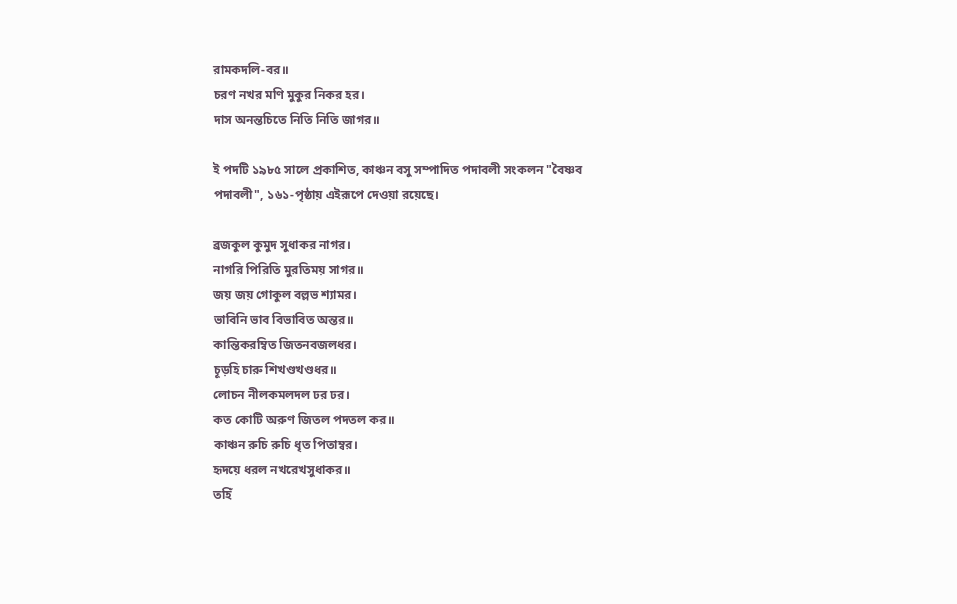রামকদলি-বর॥
চরণ নখর মণি মুকুর নিকর হর।
দাস অনন্তচিতে নিতি নিতি জাগর॥

ই পদটি ১৯৮৫ সালে প্রকাশিত, কাঞ্চন বসু সম্পাদিত পদাবলী সংকলন "বৈষ্ণব
পদাবলী", ১৬১-পৃষ্ঠায় এইরূপে দেওয়া রয়েছে।

ব্রজকুল কুমুদ সুধাকর নাগর।
নাগরি পিরিতি মুরতিময় সাগর॥
জয় জয় গোকুল বল্লভ শ্যামর।
ভাবিনি ভাব বিভাবিত অন্তর॥
কান্তিকরম্বিত জিতনবজলধর।
চূড়হি চারু শিখণ্ডখণ্ডধর॥
লোচন নীলকমলদল ঢর ঢর।
কত কোটি অরুণ জিতল পদতল কর॥
কাঞ্চন রুচি রুচি ধৃত পিতাম্বর।
হৃদয়ে ধরল নখরেখসুধাকর॥
তহিঁ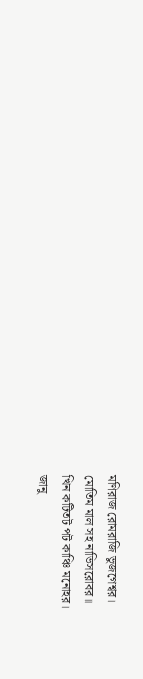মণিরাজ রোমরাজি ভুজগেশ্বর।
মোতিম মাল সহ নাভিসরোবর॥
খিন কটিতট পট কাঞ্চি মনোহর।
জানু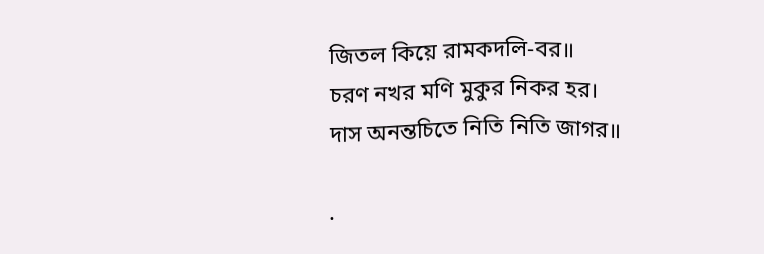জিতল কিয়ে রামকদলি-বর॥
চরণ নখর মণি মুকুর নিকর হর।
দাস অনন্তচিতে নিতি নিতি জাগর॥

.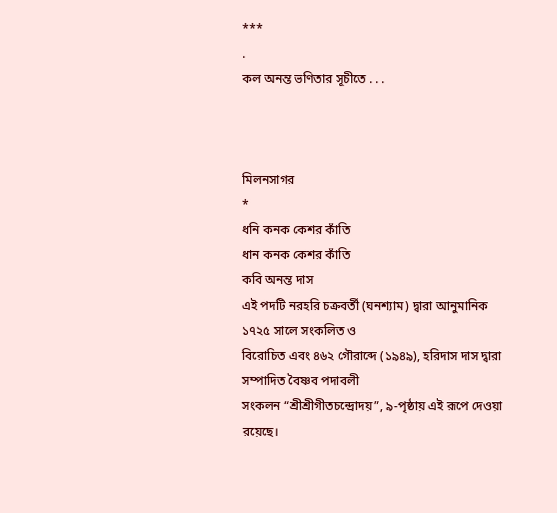***
.
কল অনন্ত ভণিতার সূচীতে . . .



মিলনসাগর
*
ধনি কনক কেশর কাঁতি
ধান কনক কেশর কাঁতি
কবি অনন্ত দাস
এই পদটি নরহরি চক্রবর্তী (ঘনশ্যাম) দ্বারা আনুমানিক ১৭২৫ সালে সংকলিত ও
বিরোচিত এবং ৪৬২ গৌরাব্দে (১৯৪৯), হরিদাস দাস দ্বারা সম্পাদিত বৈষ্ণব পদাবলী
সংকলন “শ্রীশ্রীগীতচন্দ্রোদয়”, ৯-পৃষ্ঠায় এই রূপে দেওয়া রয়েছে।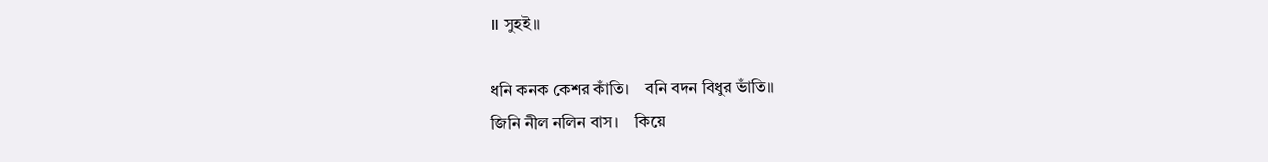॥ সুহই॥

ধনি কনক কেশর কাঁতি।    বনি বদন বিধুর ভাঁতি॥
জিনি নীল নলিন বাস।    কিয়ে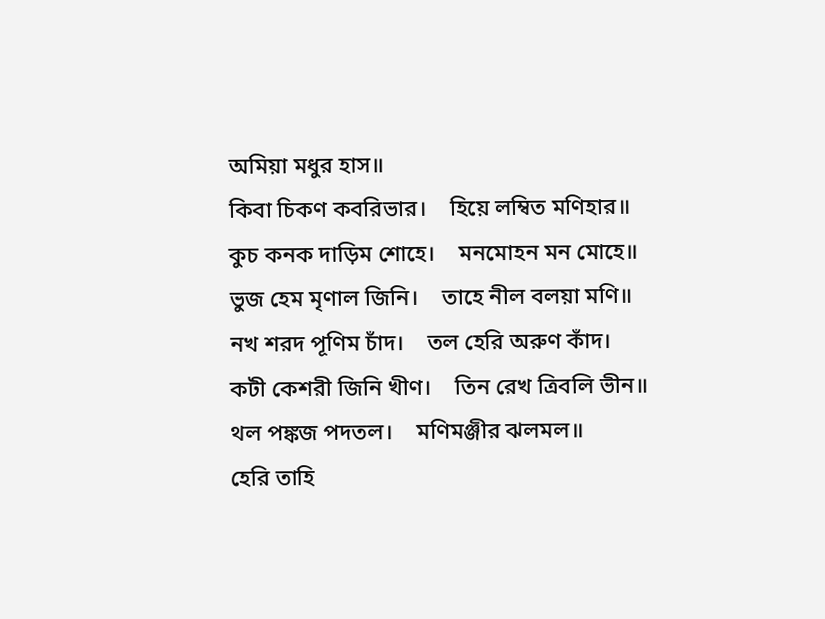অমিয়া মধুর হাস॥
কিবা চিকণ কবরিভার।    হিয়ে লম্বিত মণিহার॥
কুচ কনক দাড়িম শোহে।    মনমোহন মন মোহে॥
ভুজ হেম মৃণাল জিনি।    তাহে নীল বলয়া মণি॥
নখ শরদ পূণিম চাঁদ।    তল হেরি অরুণ কাঁদ।
কটী কেশরী জিনি খীণ।    তিন রেখ ত্রিবলি ভীন॥
থল পঙ্কজ পদতল।    মণিমঞ্জীর ঝলমল॥
হেরি তাহি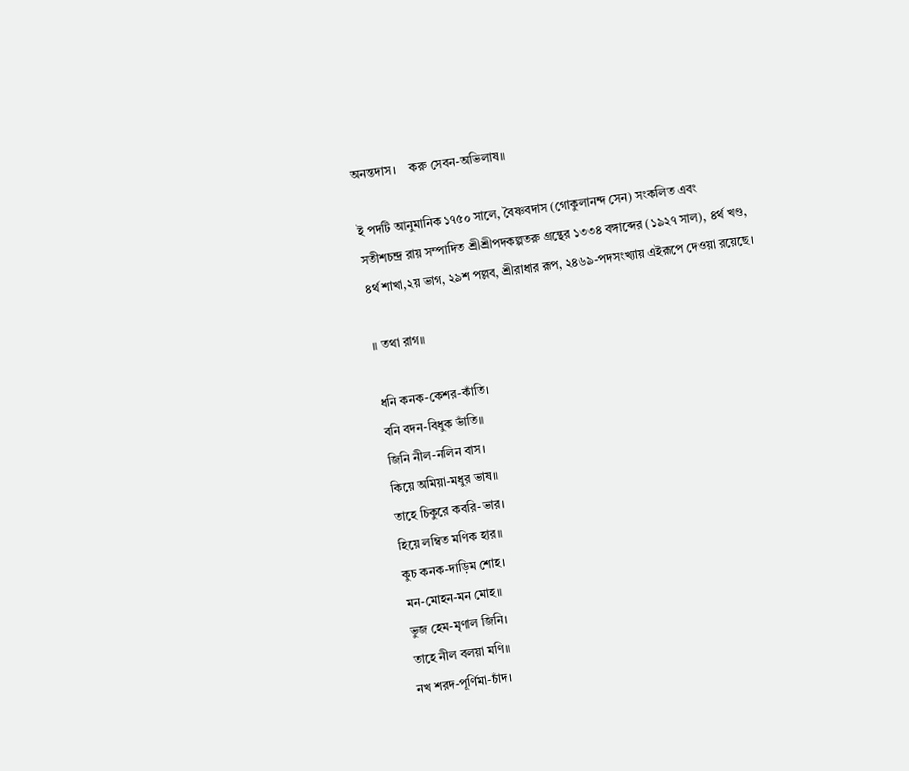অনন্তদাস।    করু সেবন-অভিলাষ॥

ই পদটি আনুমানিক ১৭৫০ সালে, বৈষ্ণবদাস (গোকুলানন্দ সেন) সংকলিত এবং
সতীশচন্দ্র রায় সম্পাদিত শ্রীশ্রীপদকল্পতরু গ্রন্থের ১৩৩৪ বঙ্গাব্দের (১৯২৭ সাল), ৪র্থ খণ্ড,
৪র্থ শাখা,২য় ভাগ, ২৯শ পল্লব, শ্রীরাধার রূপ, ২৪৬৯-পদসংখ্যায় এইরূপে দেওয়া রয়েছে।

॥ তথা রাগ॥

ধনি কনক-কেশর-কাঁতি।
বনি বদন-বিধুক ভাঁতি॥
জিনি নীল-নলিন বাস।
কিয়ে অমিয়া-মধুর ভাষ॥
তাহে চিকুরে কবরি-ভার।
হিয়ে লম্বিত মণিক হার॥
কুচ কনক-দাড়িম শোহ।
মন-মোহন-মন মোহ॥
ভুজ হেম-মৃণাল জিনি।
তাহে নীল বলয়া মণি॥
নখ শরদ-পূর্ণিমা-চাঁদ।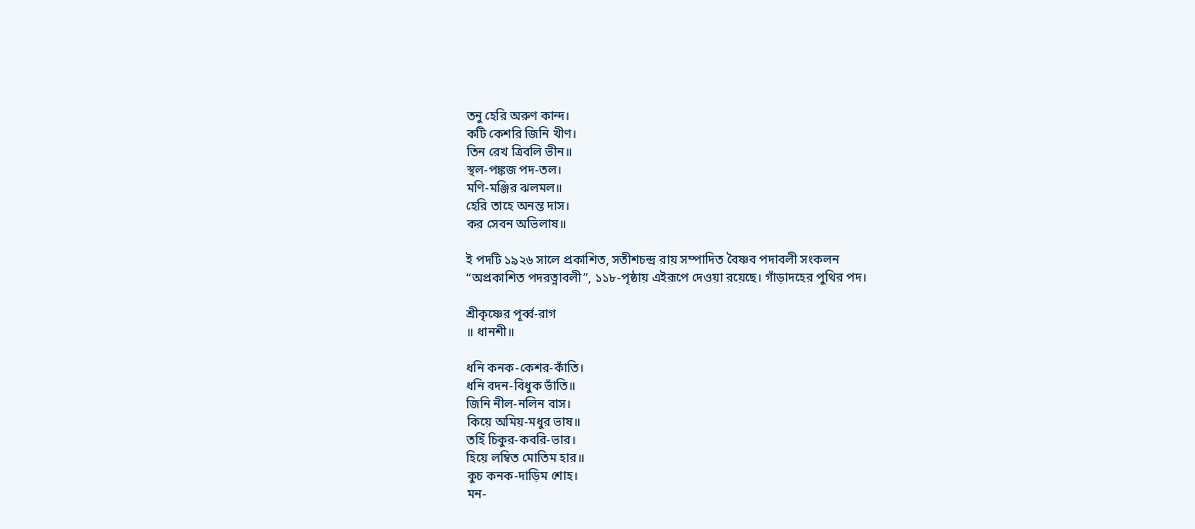তনু হেরি অরুণ কান্দ।
কটি কেশরি জিনি খীণ।
তিন রেখ ত্রিবলি ভীন॥
স্থল-পঙ্কজ পদ-তল।
মণি-মঞ্জির ঝলমল॥
হেরি তাহে অনন্ত দাস।
কর সেবন অভিলাষ॥

ই পদটি ১৯২৬ সালে প্রকাশিত, সতীশচন্দ্র রায় সম্পাদিত বৈষ্ণব পদাবলী সংকলন
“অপ্রকাশিত পদরত্নাবলী”, ১১৮-পৃষ্ঠায় এইরূপে দেওয়া রয়েছে। গাঁড়াদহের পুথির পদ।

শ্রীকৃষ্ণের পূর্ব্ব-রাগ
॥ ধানশী॥

ধনি কনক-কেশর-কাঁতি।
ধনি বদন-বিধুক ভাঁতি॥
জিনি নীল-নলিন বাস।
কিয়ে অমিয়-মধুর ভাষ॥
তহিঁ চিকুর-কবরি-ভার।
হিয়ে লম্বিত মোতিম হার॥
কুচ কনক-দাড়িম শোহ।
মন-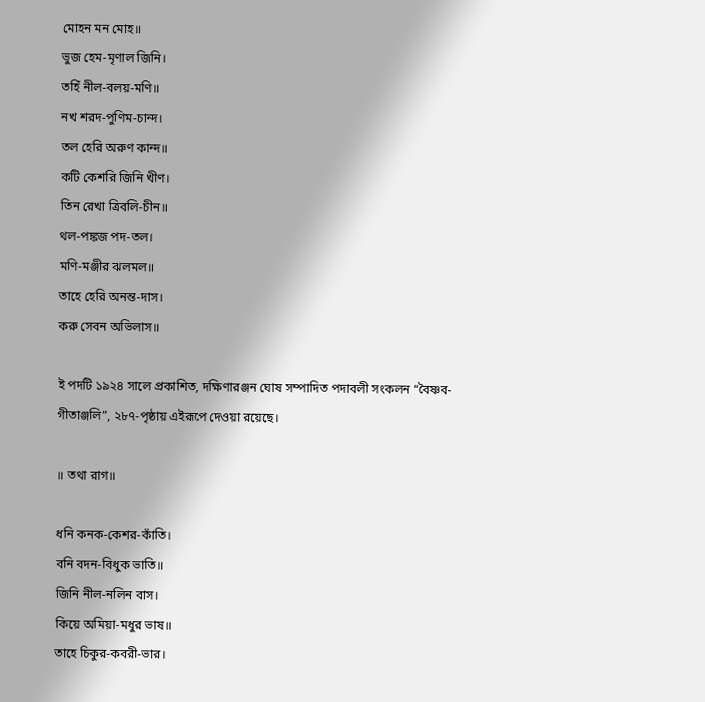মোহন মন মোহ॥
ভুজ হেম-মৃণাল জিনি।
তহিঁ নীল-বলয়-মণি॥
নখ শরদ-পুণিম-চান্দ।
তল হেরি অরুণ কান্দ॥
কটি কেশরি জিনি খীণ।
তিন রেখা ত্রিবলি-চীন॥
থল-পঙ্কজ পদ-তল।
মণি-মঞ্জীর ঝলমল॥
তাহে হেরি অনন্ত-দাস।
করু সেবন অভিলাস॥

ই পদটি ১৯২৪ সালে প্রকাশিত, দক্ষিণারঞ্জন ঘোষ সম্পাদিত পদাবলী সংকলন “বৈষ্ণব-
গীতাঞ্জলি”, ২৮৭-পৃষ্ঠায় এইরূপে দেওয়া রয়েছে।

॥ তথা রাগ॥

ধনি কনক-কেশর-কাঁতি।
বনি বদন-বিধুক ভাতি॥
জিনি নীল-নলিন বাস।
কিয়ে অমিয়া-মধুর ভাষ॥
তাহে চিকুর-কবরী-ভার।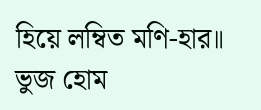হিয়ে লম্বিত মণি-হার॥
ভুজ হোম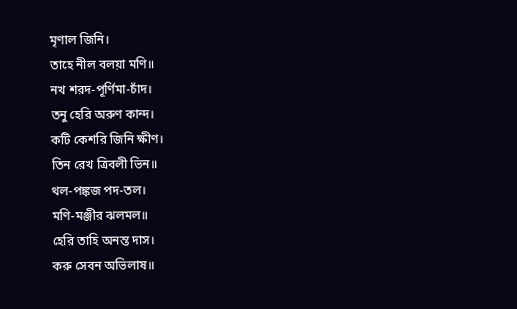মৃণাল জিনি।
তাহে নীল বলয়া মণি॥
নখ শরদ-পূর্ণিমা-চাঁদ।
তনু হেরি অরুণ কান্দ।
কটি কেশরি জিনি ক্ষীণ।
তিন রেখ ত্রিবলী ভিন॥
থল-পঙ্কজ পদ-তল।
মণি-মঞ্জীর ঝলমল॥
হেরি তাহি অনন্ত দাস।
করু সেবন অভিলাষ॥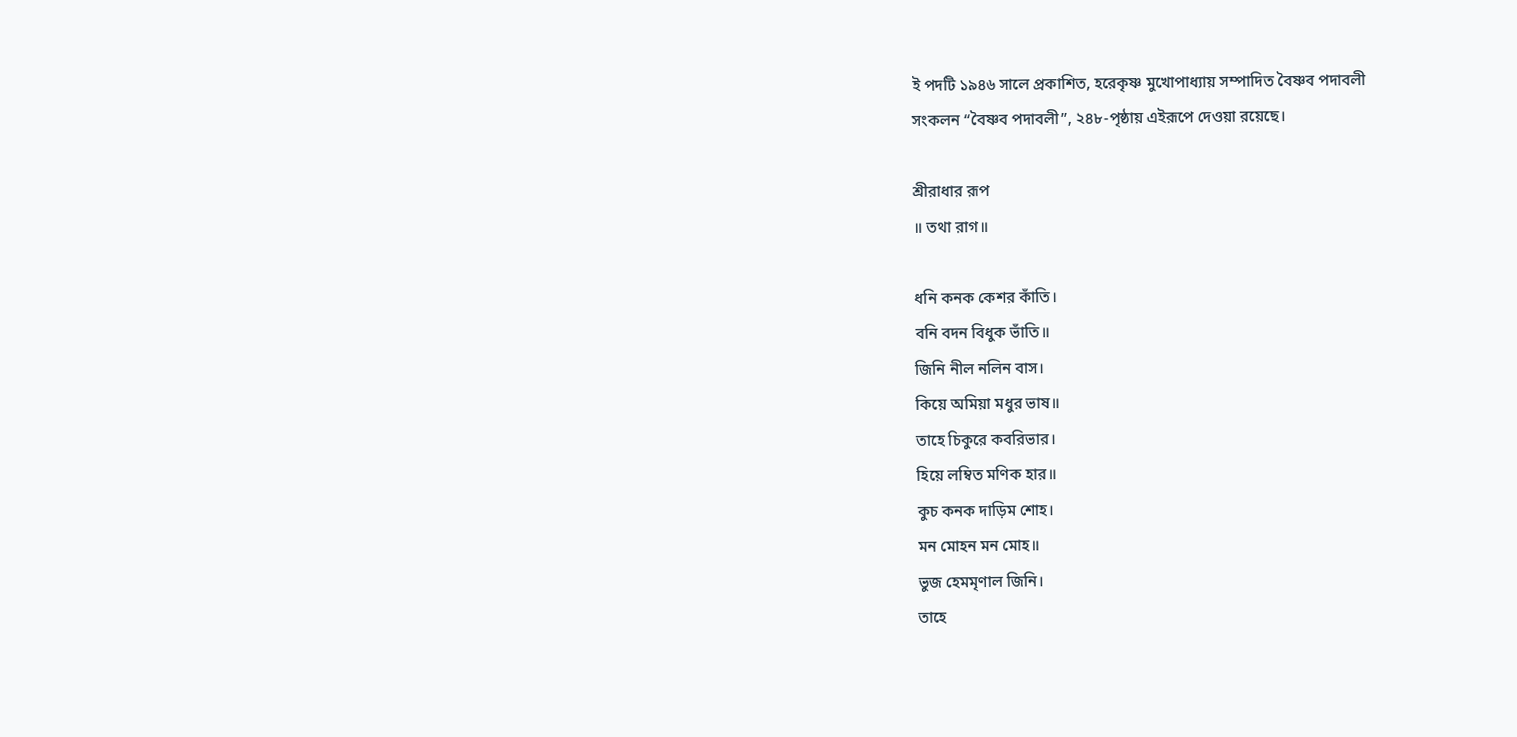ই পদটি ১৯৪৬ সালে প্রকাশিত, হরেকৃষ্ণ মুখোপাধ্যায় সম্পাদিত বৈষ্ণব পদাবলী
সংকলন “বৈষ্ণব পদাবলী”, ২৪৮-পৃষ্ঠায় এইরূপে দেওয়া রয়েছে।

শ্রীরাধার রূপ
॥ তথা রাগ॥

ধনি কনক কেশর কাঁতি।
বনি বদন বিধুক ভাঁতি॥
জিনি নীল নলিন বাস।
কিয়ে অমিয়া মধুর ভাষ॥
তাহে চিকুরে কবরিভার।
হিয়ে লম্বিত মণিক হার॥
কুচ কনক দাড়িম শোহ।
মন মোহন মন মোহ॥
ভুজ হেমমৃণাল জিনি।
তাহে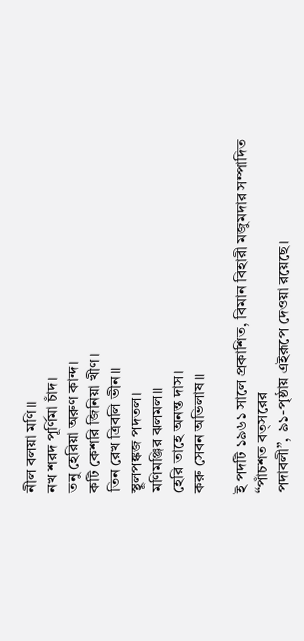নীল বলয়া মণি॥
নখ শরদ পূর্ণিমা চাঁদ।
তনু হেরিয়া অরুণ কান্দ।
কটি কেশরি জিনিয়া খীণ।
তিন রেখ ত্রিবলি ভীন॥
স্থূলপঙ্কজ পদতল।
মণিমঞ্জির ঝলমল॥
হেরি তাহে অনন্ত দাস।
করু সেবন অভিলাষ॥

ই পদটি ১৯৬১ সালে প্রকাশিত, বিমান বিহারী মজুমদার সম্পাদিত “পাঁচশত বত্সরের
পদাবলী”, ৯১-পৃষ্ঠায় এইরূপে দেওয়া রয়েছে।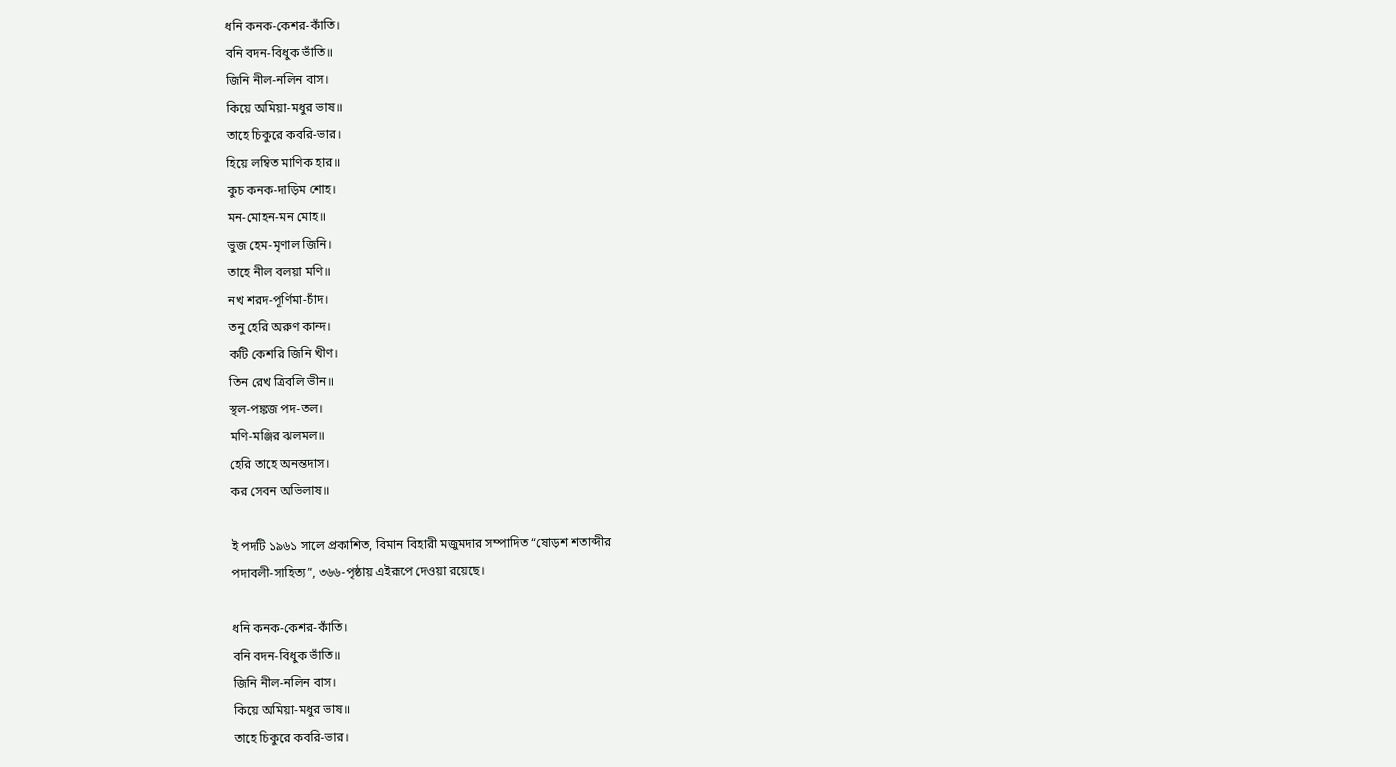ধনি কনক-কেশর-কাঁতি।
বনি বদন-বিধুক ভাঁতি॥
জিনি নীল-নলিন বাস।
কিয়ে অমিয়া-মধুর ভাষ॥
তাহে চিকুরে কবরি-ভার।
হিয়ে লম্বিত মাণিক হার॥
কুচ কনক-দাড়িম শোহ।
মন-মোহন-মন মোহ॥
ভুজ হেম-মৃণাল জিনি।
তাহে নীল বলয়া মণি॥
নখ শরদ-পূর্ণিমা-চাঁদ।
তনু হেরি অরুণ কান্দ।
কটি কেশরি জিনি খীণ।
তিন রেখ ত্রিবলি ভীন॥
স্থল-পঙ্কজ পদ-তল।
মণি-মঞ্জির ঝলমল॥
হেরি তাহে অনন্তদাস।
কর সেবন অভিলাষ॥

ই পদটি ১৯৬১ সালে প্রকাশিত, বিমান বিহারী মজুমদার সম্পাদিত “ষোড়শ শতাব্দীর
পদাবলী-সাহিত্য”, ৩৬৬-পৃষ্ঠায় এইরূপে দেওয়া রয়েছে।

ধনি কনক-কেশর-কাঁতি।
বনি বদন-বিধুক ভাঁতি॥
জিনি নীল-নলিন বাস।
কিয়ে অমিয়া-মধুর ভাষ॥
তাহে চিকুরে কবরি-ভার।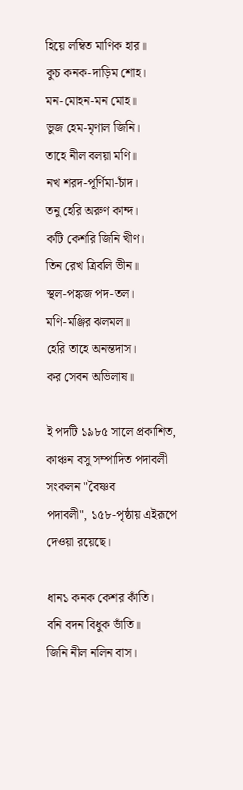হিয়ে লম্বিত মাণিক হার॥
কুচ কনক-দাড়িম শোহ।
মন-মোহন-মন মোহ॥
ভুজ হেম-মৃণাল জিনি।
তাহে নীল বলয়া মণি॥
নখ শরদ-পূর্ণিমা-চাঁদ।
তনু হেরি অরুণ কান্দ।
কটি কেশরি জিনি খীণ।
তিন রেখ ত্রিবলি ভীন॥
স্থল-পঙ্কজ পদ-তল।
মণি-মঞ্জির ঝলমল॥
হেরি তাহে অনন্তদাস।
কর সেবন অভিলাষ॥

ই পদটি ১৯৮৫ সালে প্রকাশিত, কাঞ্চন বসু সম্পাদিত পদাবলী সংকলন "বৈষ্ণব
পদাবলী", ১৫৮-পৃষ্ঠায় এইরূপে দেওয়া রয়েছে।

ধান১ কনক কেশর কাঁতি।
বনি বদন বিধুক ভাঁতি॥
জিনি নীল নলিন বাস।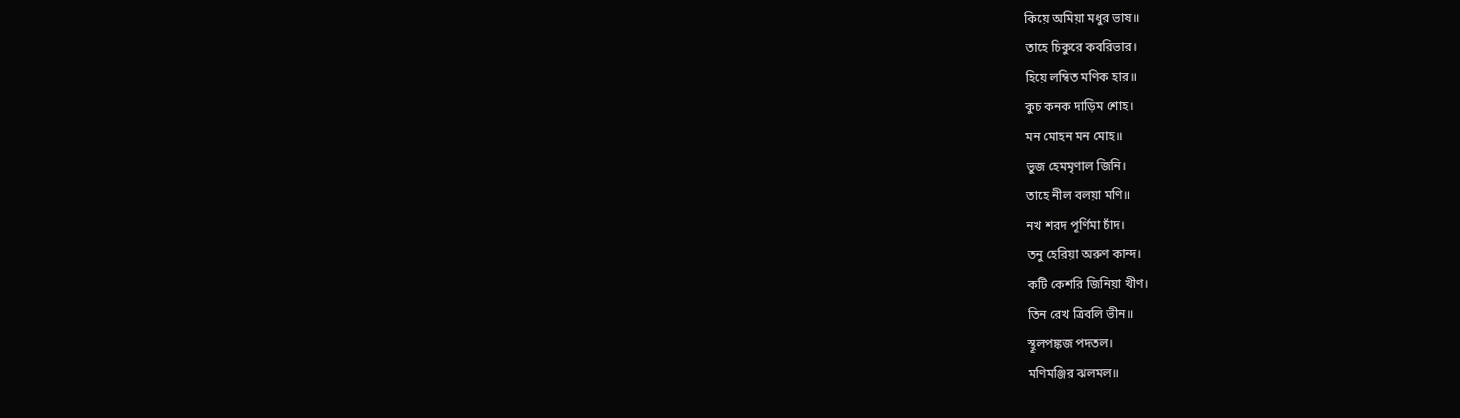কিয়ে অমিয়া মধুর ভাষ॥
তাহে চিকুরে কবরিভার।
হিয়ে লম্বিত মণিক হার॥
কুচ কনক দাড়িম শোহ।
মন মোহন মন মোহ॥
ভুজ হেমমৃণাল জিনি।
তাহে নীল বলয়া মণি॥
নখ শরদ পূর্ণিমা চাঁদ।
তনু হেরিয়া অরুণ কান্দ।
কটি কেশরি জিনিয়া খীণ।
তিন রেখ ত্রিবলি ভীন॥
স্থূলপঙ্কজ পদতল।
মণিমঞ্জির ঝলমল॥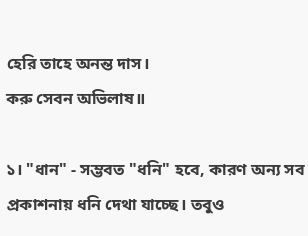হেরি তাহে অনন্ত দাস।
করু সেবন অভিলাষ॥

১। "ধান" - সম্ভবত "ধনি" হবে, কারণ অন্য সব প্রকাশনায় ধনি দেথা যাচ্ছে। তবুও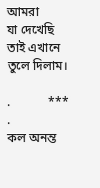আমরা
যা দেখেছি তাই এখানে তুলে দিলাম।

.            ***
.
কল অনন্ত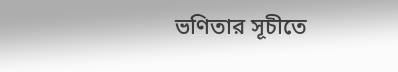ভণিতার সূচীতে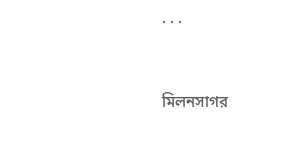. . .



মিলনসাগর